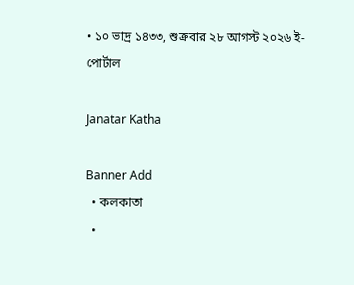• ১০ ভাদ্র ১৪৩৩, শুক্রবার ২৮ আগস্ট ২০২৬ ই-পোর্টাল

Janatar Katha

Banner Add
  • কলকাতা
  •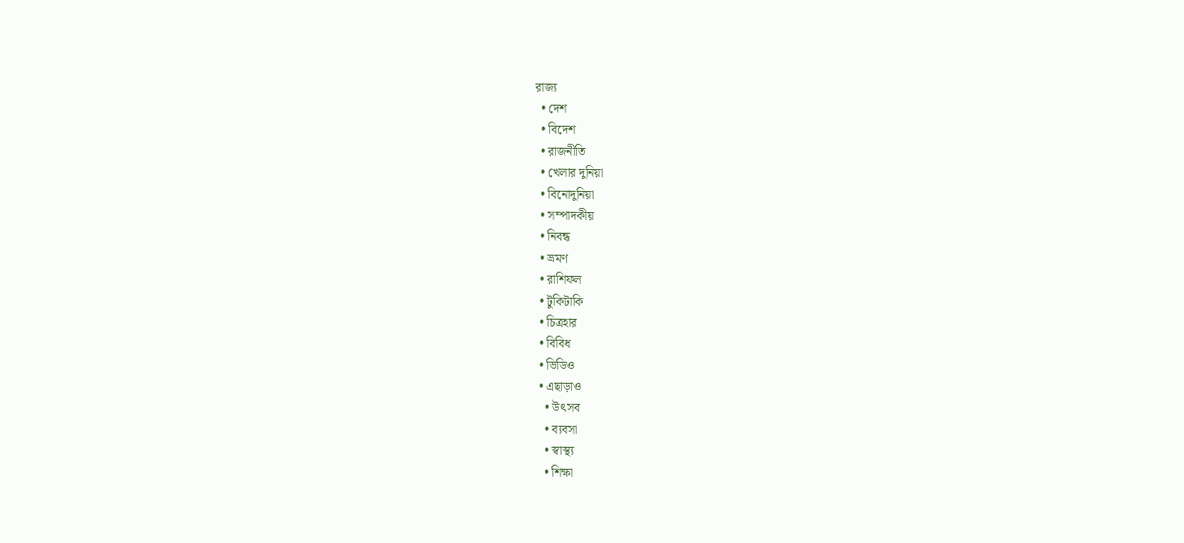রাজ্য
  • দেশ
  • বিদেশ
  • রাজনীতি
  • খেলার দুনিয়া
  • বিনোদুনিয়া
  • সম্পাদকীয়
  • নিবন্ধ
  • ভ্রমণ
  • রাশিফল
  • টুকিটাকি
  • চিত্রহার
  • বিবিধ
  • ভিডিও
  • এছাড়াও
    • উৎসব
    • ব্যবসা
    • স্বাস্থ্য
    • শিক্ষা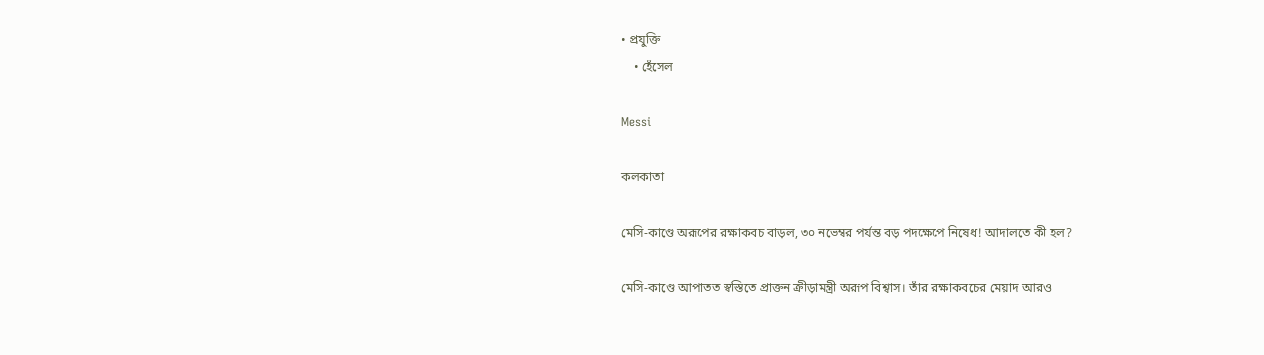• প্রযুক্তি
    • হেঁসেল

Messi

কলকাতা

মেসি-কাণ্ডে অরূপের রক্ষাকবচ বাড়ল, ৩০ নভেম্বর পর্যন্ত বড় পদক্ষেপে নিষেধ! আদালতে কী হল?

মেসি-কাণ্ডে আপাতত স্বস্তিতে প্রাক্তন ক্রীড়ামন্ত্রী অরূপ বিশ্বাস। তাঁর রক্ষাকবচের মেয়াদ আরও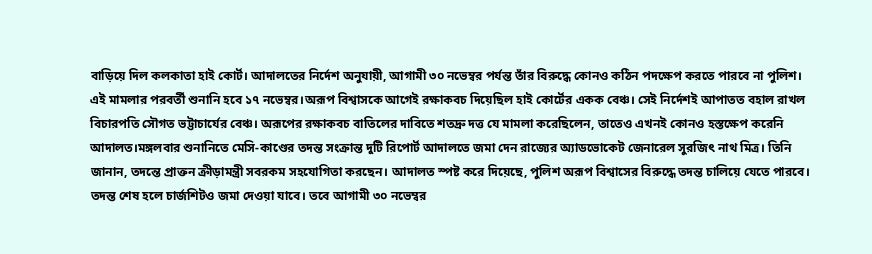বাড়িয়ে দিল কলকাতা হাই কোর্ট। আদালতের নির্দেশ অনুযায়ী, আগামী ৩০ নভেম্বর পর্যন্ত তাঁর বিরুদ্ধে কোনও কঠিন পদক্ষেপ করতে পারবে না পুলিশ। এই মামলার পরবর্তী শুনানি হবে ১৭ নভেম্বর।অরূপ বিশ্বাসকে আগেই রক্ষাকবচ দিয়েছিল হাই কোর্টের একক বেঞ্চ। সেই নির্দেশই আপাতত বহাল রাখল বিচারপতি সৌগত ভট্টাচার্যের বেঞ্চ। অরূপের রক্ষাকবচ বাতিলের দাবিতে শতদ্রু দত্ত যে মামলা করেছিলেন, তাতেও এখনই কোনও হস্তক্ষেপ করেনি আদালত।মঙ্গলবার শুনানিতে মেসি-কাণ্ডের তদন্ত সংক্রান্ত দুটি রিপোর্ট আদালতে জমা দেন রাজ্যের অ্যাডভোকেট জেনারেল সুরজিৎ নাথ মিত্র। তিনি জানান, তদন্তে প্রাক্তন ক্রীড়ামন্ত্রী সবরকম সহযোগিতা করছেন। আদালত স্পষ্ট করে দিয়েছে, পুলিশ অরূপ বিশ্বাসের বিরুদ্ধে তদন্ত চালিয়ে যেতে পারবে। তদন্ত শেষ হলে চার্জশিটও জমা দেওয়া যাবে। তবে আগামী ৩০ নভেম্বর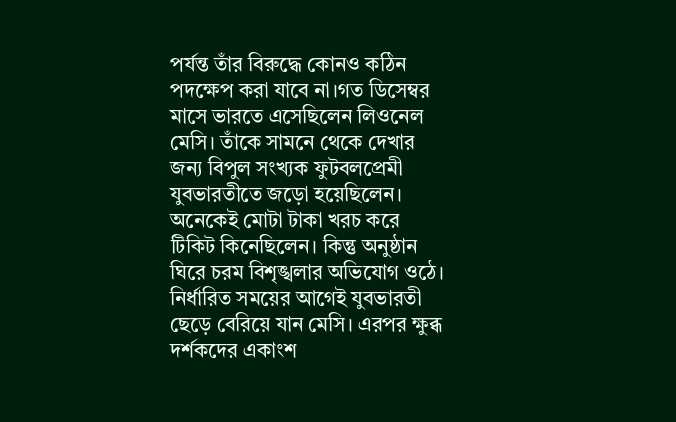পর্যন্ত তাঁর বিরুদ্ধে কোনও কঠিন পদক্ষেপ করা যাবে না।গত ডিসেম্বর মাসে ভারতে এসেছিলেন লিওনেল মেসি। তাঁকে সামনে থেকে দেখার জন্য বিপুল সংখ্যক ফুটবলপ্রেমী যুবভারতীতে জড়ো হয়েছিলেন। অনেকেই মোটা টাকা খরচ করে টিকিট কিনেছিলেন। কিন্তু অনুষ্ঠান ঘিরে চরম বিশৃঙ্খলার অভিযোগ ওঠে। নির্ধারিত সময়ের আগেই যুবভারতী ছেড়ে বেরিয়ে যান মেসি। এরপর ক্ষুব্ধ দর্শকদের একাংশ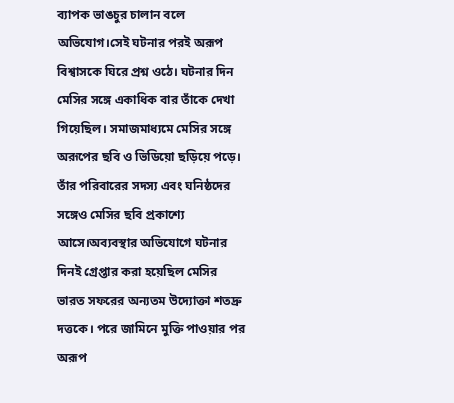ব্যাপক ভাঙচুর চালান বলে অভিযোগ।সেই ঘটনার পরই অরূপ বিশ্বাসকে ঘিরে প্রশ্ন ওঠে। ঘটনার দিন মেসির সঙ্গে একাধিক বার তাঁকে দেখা গিয়েছিল। সমাজমাধ্যমে মেসির সঙ্গে অরূপের ছবি ও ভিডিয়ো ছড়িয়ে পড়ে। তাঁর পরিবারের সদস্য এবং ঘনিষ্ঠদের সঙ্গেও মেসির ছবি প্রকাশ্যে আসে।অব্যবস্থার অভিযোগে ঘটনার দিনই গ্রেপ্তার করা হয়েছিল মেসির ভারত সফরের অন্যতম উদ্যোক্তা শতদ্রু দত্তকে। পরে জামিনে মুক্তি পাওয়ার পর অরূপ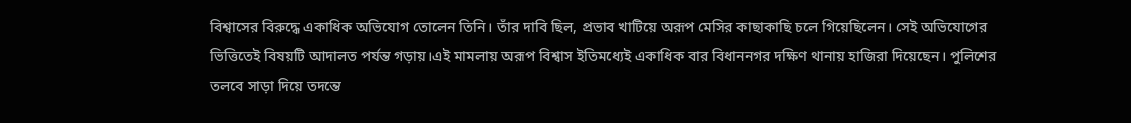বিশ্বাসের বিরুদ্ধে একাধিক অভিযোগ তোলেন তিনি। তাঁর দাবি ছিল, প্রভাব খাটিয়ে অরূপ মেসির কাছাকাছি চলে গিয়েছিলেন। সেই অভিযোগের ভিত্তিতেই বিষয়টি আদালত পর্যন্ত গড়ায়।এই মামলায় অরূপ বিশ্বাস ইতিমধ্যেই একাধিক বার বিধাননগর দক্ষিণ থানায় হাজিরা দিয়েছেন। পুলিশের তলবে সাড়া দিয়ে তদন্তে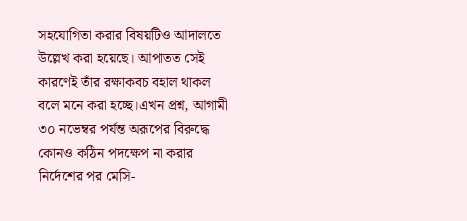সহযোগিতা করার বিষয়টিও আদালতে উল্লেখ করা হয়েছে। আপাতত সেই কারণেই তাঁর রক্ষাকবচ বহাল থাকল বলে মনে করা হচ্ছে।এখন প্রশ্ন, আগামী ৩০ নভেম্বর পর্যন্ত অরূপের বিরুদ্ধে কোনও কঠিন পদক্ষেপ না করার নির্দেশের পর মেসি-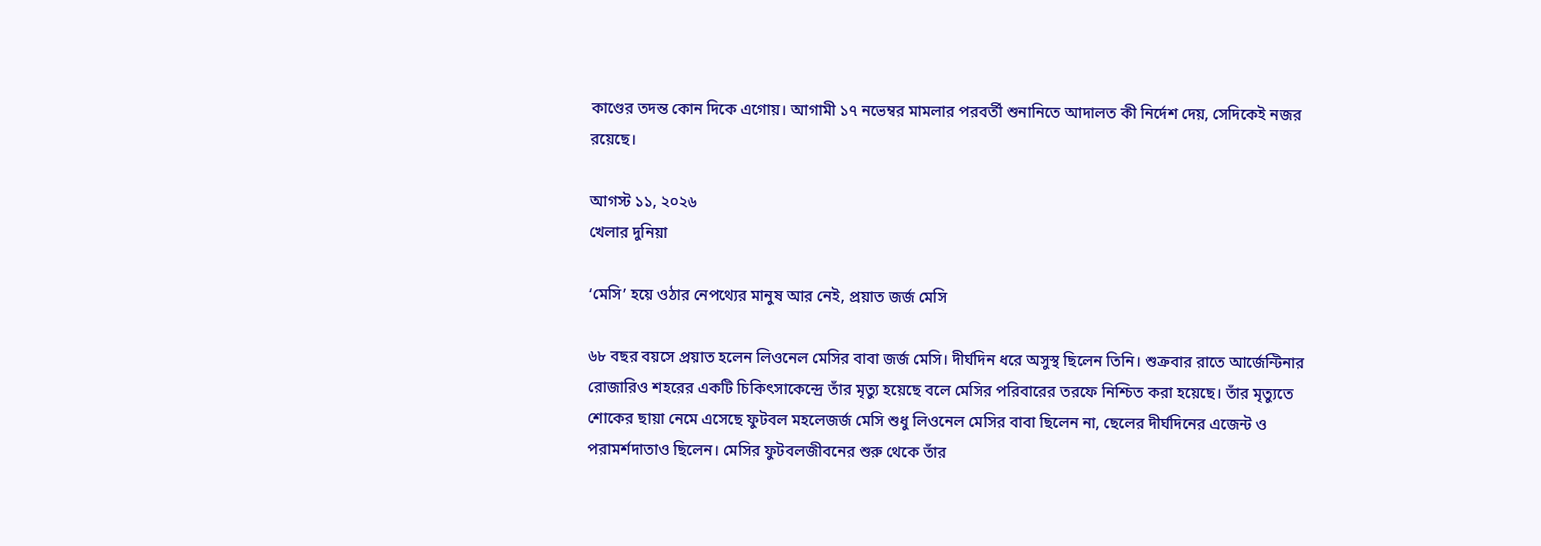কাণ্ডের তদন্ত কোন দিকে এগোয়। আগামী ১৭ নভেম্বর মামলার পরবর্তী শুনানিতে আদালত কী নির্দেশ দেয়, সেদিকেই নজর রয়েছে।

আগস্ট ১১, ২০২৬
খেলার দুনিয়া

‘মেসি’ হয়ে ওঠার নেপথ্যের মানুষ আর নেই, প্রয়াত জর্জ মেসি

৬৮ বছর বয়সে প্রয়াত হলেন লিওনেল মেসির বাবা জর্জ মেসি। দীর্ঘদিন ধরে অসুস্থ ছিলেন তিনি। শুক্রবার রাতে আর্জেন্টিনার রোজারিও শহরের একটি চিকিৎসাকেন্দ্রে তাঁর মৃত্যু হয়েছে বলে মেসির পরিবারের তরফে নিশ্চিত করা হয়েছে। তাঁর মৃত্যুতে শোকের ছায়া নেমে এসেছে ফুটবল মহলেজর্জ মেসি শুধু লিওনেল মেসির বাবা ছিলেন না, ছেলের দীর্ঘদিনের এজেন্ট ও পরামর্শদাতাও ছিলেন। মেসির ফুটবলজীবনের শুরু থেকে তাঁর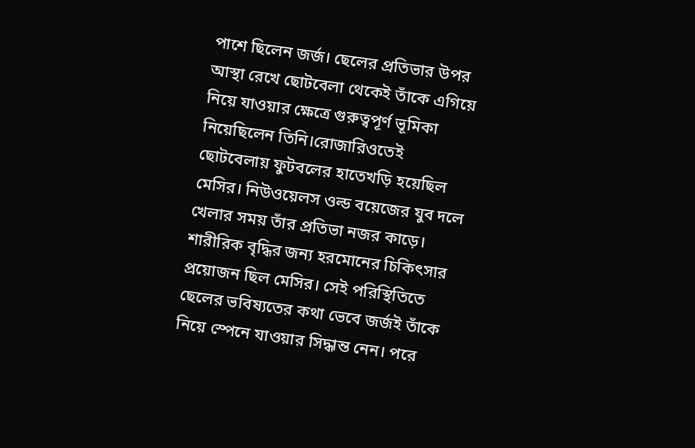পাশে ছিলেন জর্জ। ছেলের প্রতিভার উপর আস্থা রেখে ছোটবেলা থেকেই তাঁকে এগিয়ে নিয়ে যাওয়ার ক্ষেত্রে গুরুত্বপূর্ণ ভূমিকা নিয়েছিলেন তিনি।রোজারিওতেই ছোটবেলায় ফুটবলের হাতেখড়ি হয়েছিল মেসির। নিউওয়েলস ওল্ড বয়েজের যুব দলে খেলার সময় তাঁর প্রতিভা নজর কাড়ে। শারীরিক বৃদ্ধির জন্য হরমোনের চিকিৎসার প্রয়োজন ছিল মেসির। সেই পরিস্থিতিতে ছেলের ভবিষ্যতের কথা ভেবে জর্জই তাঁকে নিয়ে স্পেনে যাওয়ার সিদ্ধান্ত নেন। পরে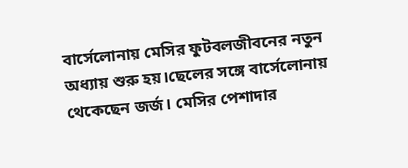বার্সেলোনায় মেসির ফুটবলজীবনের নতুন অধ্যায় শুরু হয়।ছেলের সঙ্গে বার্সেলোনায় থেকেছেন জর্জ। মেসির পেশাদার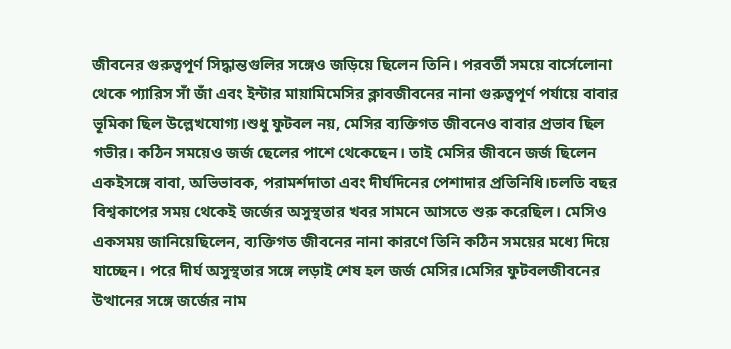জীবনের গুরুত্বপূর্ণ সিদ্ধান্তগুলির সঙ্গেও জড়িয়ে ছিলেন তিনি। পরবর্তী সময়ে বার্সেলোনা থেকে প্যারিস সাঁ জাঁ এবং ইন্টার মায়ামিমেসির ক্লাবজীবনের নানা গুরুত্বপূর্ণ পর্যায়ে বাবার ভূমিকা ছিল উল্লেখযোগ্য।শুধু ফুটবল নয়, মেসির ব্যক্তিগত জীবনেও বাবার প্রভাব ছিল গভীর। কঠিন সময়েও জর্জ ছেলের পাশে থেকেছেন। তাই মেসির জীবনে জর্জ ছিলেন একইসঙ্গে বাবা, অভিভাবক, পরামর্শদাতা এবং দীর্ঘদিনের পেশাদার প্রতিনিধি।চলতি বছর বিশ্বকাপের সময় থেকেই জর্জের অসুস্থতার খবর সামনে আসতে শুরু করেছিল। মেসিও একসময় জানিয়েছিলেন, ব্যক্তিগত জীবনের নানা কারণে তিনি কঠিন সময়ের মধ্যে দিয়ে যাচ্ছেন। পরে দীর্ঘ অসুস্থতার সঙ্গে লড়াই শেষ হল জর্জ মেসির।মেসির ফুটবলজীবনের উত্থানের সঙ্গে জর্জের নাম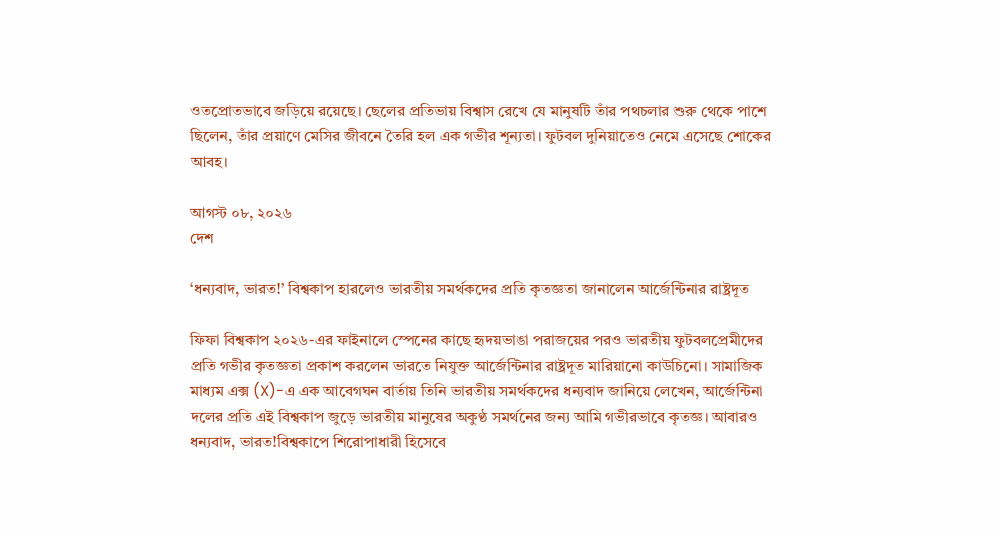ওতপ্রোতভাবে জড়িয়ে রয়েছে। ছেলের প্রতিভায় বিশ্বাস রেখে যে মানুষটি তাঁর পথচলার শুরু থেকে পাশে ছিলেন, তাঁর প্রয়াণে মেসির জীবনে তৈরি হল এক গভীর শূন্যতা। ফুটবল দুনিয়াতেও নেমে এসেছে শোকের আবহ।

আগস্ট ০৮, ২০২৬
দেশ

‘ধন্যবাদ, ভারত!’ বিশ্বকাপ হারলেও ভারতীয় সমর্থকদের প্রতি কৃতজ্ঞতা জানালেন আর্জেন্টিনার রাষ্ট্রদূত

ফিফা বিশ্বকাপ ২০২৬-এর ফাইনালে স্পেনের কাছে হৃদয়ভাঙা পরাজয়ের পরও ভারতীয় ফুটবলপ্রেমীদের প্রতি গভীর কৃতজ্ঞতা প্রকাশ করলেন ভারতে নিযুক্ত আর্জেন্টিনার রাষ্ট্রদূত মারিয়ানো কাউচিনো। সামাজিক মাধ্যম এক্স (X)-এ এক আবেগঘন বার্তায় তিনি ভারতীয় সমর্থকদের ধন্যবাদ জানিয়ে লেখেন, আর্জেন্টিনা দলের প্রতি এই বিশ্বকাপ জুড়ে ভারতীয় মানুষের অকুণ্ঠ সমর্থনের জন্য আমি গভীরভাবে কৃতজ্ঞ। আবারও ধন্যবাদ, ভারত!বিশ্বকাপে শিরোপাধারী হিসেবে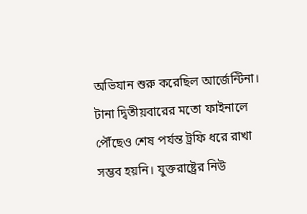অভিযান শুরু করেছিল আর্জেন্টিনা। টানা দ্বিতীয়বারের মতো ফাইনালে পৌঁছেও শেষ পর্যন্ত ট্রফি ধরে রাখা সম্ভব হয়নি। যুক্তরাষ্ট্রের নিউ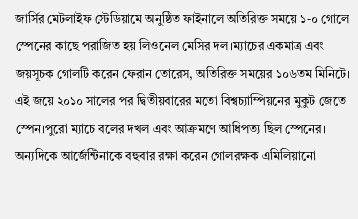জার্সির মেটলাইফ স্টেডিয়ামে অনুষ্ঠিত ফাইনালে অতিরিক্ত সময়ে ১-০ গোলে স্পেনের কাছে পরাজিত হয় লিওনেল মেসির দল।ম্যাচের একমাত্র এবং জয়সূচক গোলটি করেন ফেরান তোরেস, অতিরিক্ত সময়ের ১০৬তম মিনিটে। এই জয়ে ২০১০ সালের পর দ্বিতীয়বারের মতো বিশ্বচ্যাম্পিয়নের মুকুট জেতে স্পেন।পুরো ম্যাচে বলের দখল এবং আক্রমণে আধিপত্য ছিল স্পেনের। অন্যদিকে আর্জেন্টিনাকে বহুবার রক্ষা করেন গোলরক্ষক এমিলিয়ানো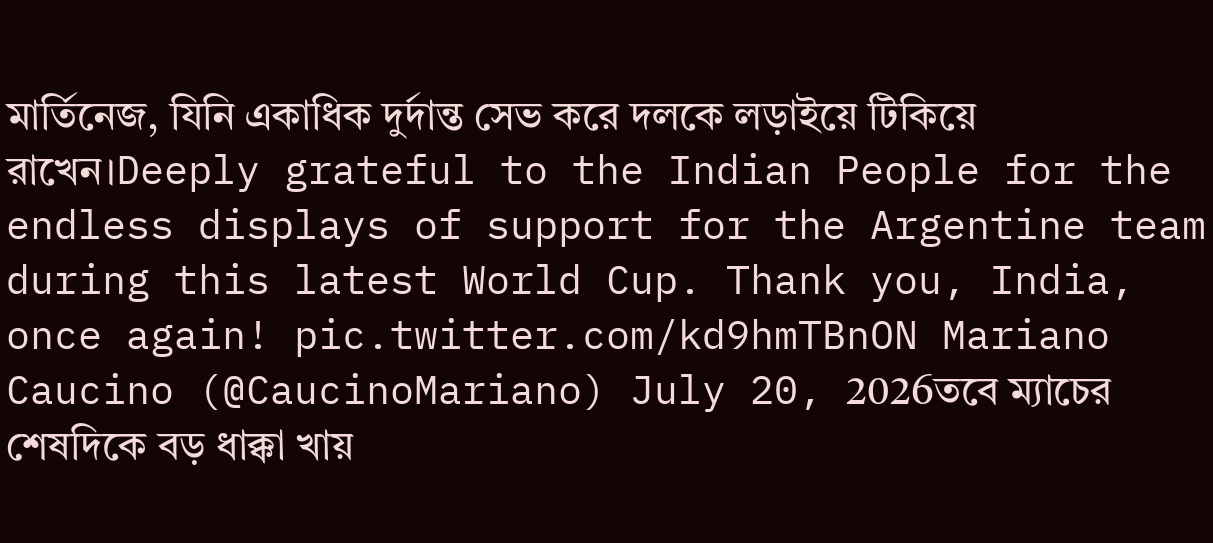মার্তিনেজ, যিনি একাধিক দুর্দান্ত সেভ করে দলকে লড়াইয়ে টিকিয়ে রাখেন।Deeply grateful to the Indian People for the endless displays of support for the Argentine team during this latest World Cup. Thank you, India, once again! pic.twitter.com/kd9hmTBnON Mariano Caucino (@CaucinoMariano) July 20, 2026তবে ম্যাচের শেষদিকে বড় ধাক্কা খায়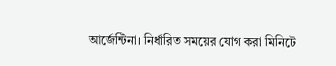আর্জেন্টিনা। নির্ধারিত সময়ের যোগ করা মিনিটে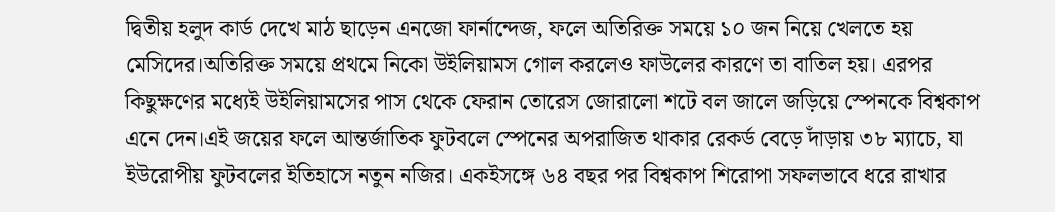দ্বিতীয় হলুদ কার্ড দেখে মাঠ ছাড়েন এনজো ফার্নান্দেজ, ফলে অতিরিক্ত সময়ে ১০ জন নিয়ে খেলতে হয় মেসিদের।অতিরিক্ত সময়ে প্রথমে নিকো উইলিয়ামস গোল করলেও ফাউলের কারণে তা বাতিল হয়। এরপর কিছুক্ষণের মধ্যেই উইলিয়ামসের পাস থেকে ফেরান তোরেস জোরালো শটে বল জালে জড়িয়ে স্পেনকে বিশ্বকাপ এনে দেন।এই জয়ের ফলে আন্তর্জাতিক ফুটবলে স্পেনের অপরাজিত থাকার রেকর্ড বেড়ে দাঁড়ায় ৩৮ ম্যাচে, যা ইউরোপীয় ফুটবলের ইতিহাসে নতুন নজির। একইসঙ্গে ৬৪ বছর পর বিশ্বকাপ শিরোপা সফলভাবে ধরে রাখার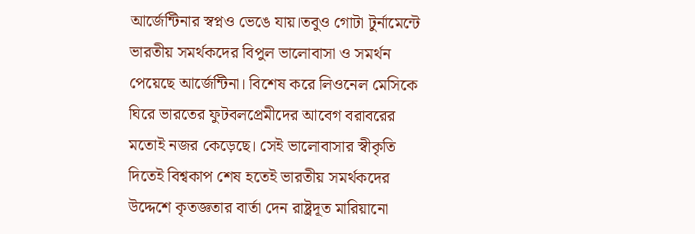আর্জেন্টিনার স্বপ্নও ভেঙে যায়।তবুও গোটা টুর্নামেন্টে ভারতীয় সমর্থকদের বিপুল ভালোবাসা ও সমর্থন পেয়েছে আর্জেন্টিনা। বিশেষ করে লিওনেল মেসিকে ঘিরে ভারতের ফুটবলপ্রেমীদের আবেগ বরাবরের মতোই নজর কেড়েছে। সেই ভালোবাসার স্বীকৃতি দিতেই বিশ্বকাপ শেষ হতেই ভারতীয় সমর্থকদের উদ্দেশে কৃতজ্ঞতার বার্তা দেন রাষ্ট্রদূত মারিয়ানো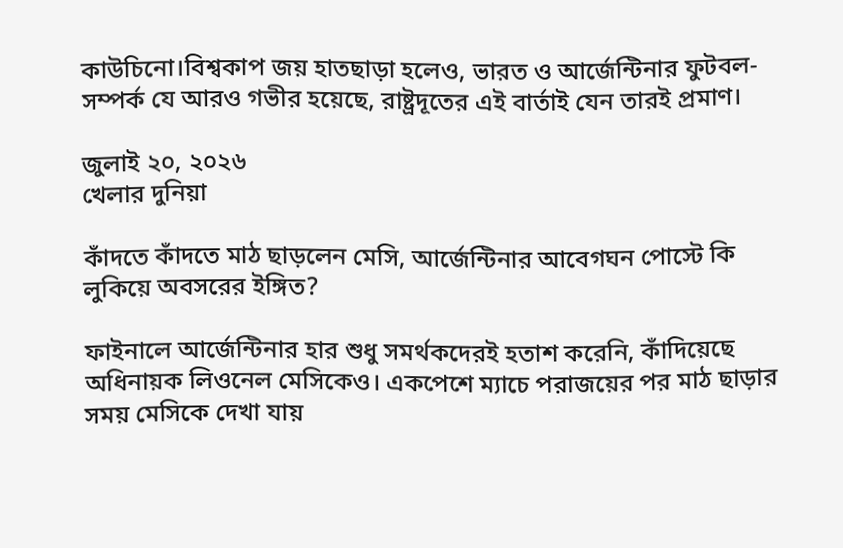কাউচিনো।বিশ্বকাপ জয় হাতছাড়া হলেও, ভারত ও আর্জেন্টিনার ফুটবল-সম্পর্ক যে আরও গভীর হয়েছে, রাষ্ট্রদূতের এই বার্তাই যেন তারই প্রমাণ।

জুলাই ২০, ২০২৬
খেলার দুনিয়া

কাঁদতে কাঁদতে মাঠ ছাড়লেন মেসি, আর্জেন্টিনার আবেগঘন পোস্টে কি লুকিয়ে অবসরের ইঙ্গিত?

ফাইনালে আর্জেন্টিনার হার শুধু সমর্থকদেরই হতাশ করেনি, কাঁদিয়েছে অধিনায়ক লিওনেল মেসিকেও। একপেশে ম্যাচে পরাজয়ের পর মাঠ ছাড়ার সময় মেসিকে দেখা যায়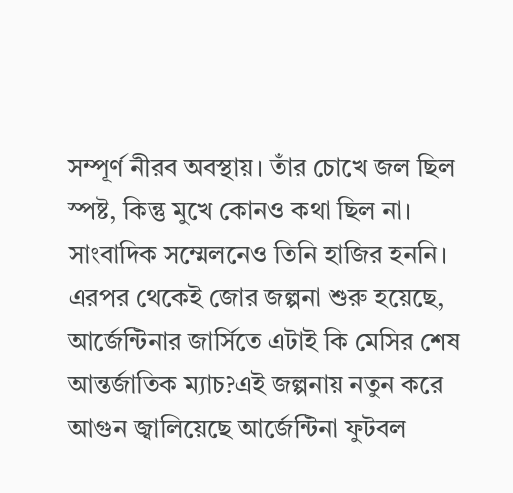সম্পূর্ণ নীরব অবস্থায়। তাঁর চোখে জল ছিল স্পষ্ট, কিন্তু মুখে কোনও কথা ছিল না। সাংবাদিক সম্মেলনেও তিনি হাজির হননি। এরপর থেকেই জোর জল্পনা শুরু হয়েছে, আর্জেন্টিনার জার্সিতে এটাই কি মেসির শেষ আন্তর্জাতিক ম্যাচ?এই জল্পনায় নতুন করে আগুন জ্বালিয়েছে আর্জেন্টিনা ফুটবল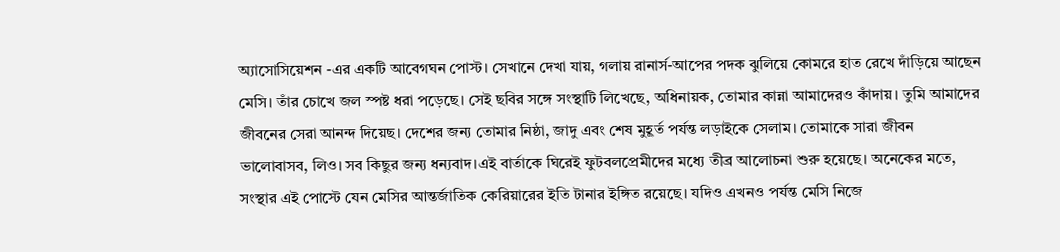অ্যাসোসিয়েশন -এর একটি আবেগঘন পোস্ট। সেখানে দেখা যায়, গলায় রানার্স-আপের পদক ঝুলিয়ে কোমরে হাত রেখে দাঁড়িয়ে আছেন মেসি। তাঁর চোখে জল স্পষ্ট ধরা পড়েছে। সেই ছবির সঙ্গে সংস্থাটি লিখেছে, অধিনায়ক, তোমার কান্না আমাদেরও কাঁদায়। তুমি আমাদের জীবনের সেরা আনন্দ দিয়েছ। দেশের জন্য তোমার নিষ্ঠা, জাদু এবং শেষ মুহূর্ত পর্যন্ত লড়াইকে সেলাম। তোমাকে সারা জীবন ভালোবাসব, লিও। সব কিছুর জন্য ধন্যবাদ।এই বার্তাকে ঘিরেই ফুটবলপ্রেমীদের মধ্যে তীব্র আলোচনা শুরু হয়েছে। অনেকের মতে, সংস্থার এই পোস্টে যেন মেসির আন্তর্জাতিক কেরিয়ারের ইতি টানার ইঙ্গিত রয়েছে। যদিও এখনও পর্যন্ত মেসি নিজে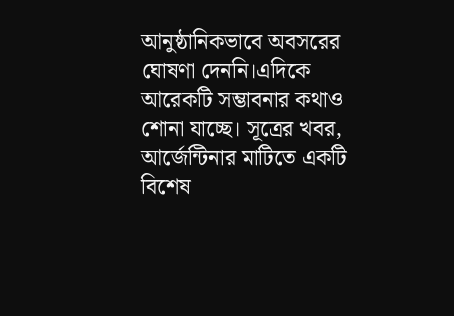আনুষ্ঠানিকভাবে অবসরের ঘোষণা দেননি।এদিকে আরেকটি সম্ভাবনার কথাও শোনা যাচ্ছে। সূত্রের খবর, আর্জেন্টিনার মাটিতে একটি বিশেষ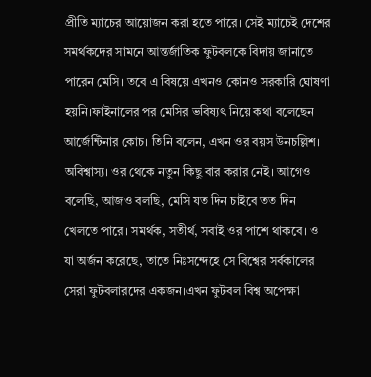প্রীতি ম্যাচের আয়োজন করা হতে পারে। সেই ম্যাচেই দেশের সমর্থকদের সামনে আন্তর্জাতিক ফুটবলকে বিদায় জানাতে পারেন মেসি। তবে এ বিষয়ে এখনও কোনও সরকারি ঘোষণা হয়নি।ফাইনালের পর মেসির ভবিষ্যৎ নিয়ে কথা বলেছেন আর্জেন্টিনার কোচ। তিনি বলেন, এখন ওর বয়স উনচল্লিশ। অবিশ্বাস্য। ওর থেকে নতুন কিছু বার করার নেই। আগেও বলেছি, আজও বলছি, মেসি যত দিন চাইবে তত দিন খেলতে পারে। সমর্থক, সতীর্থ, সবাই ওর পাশে থাকবে। ও যা অর্জন করেছে, তাতে নিঃসন্দেহে সে বিশ্বের সর্বকালের সেরা ফুটবলারদের একজন।এখন ফুটবল বিশ্ব অপেক্ষা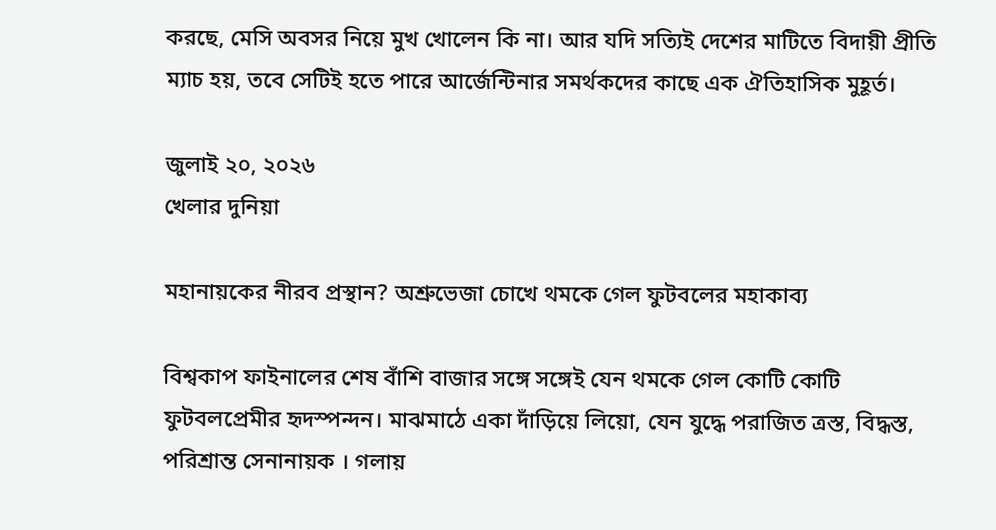করছে, মেসি অবসর নিয়ে মুখ খোলেন কি না। আর যদি সত্যিই দেশের মাটিতে বিদায়ী প্রীতি ম্যাচ হয়, তবে সেটিই হতে পারে আর্জেন্টিনার সমর্থকদের কাছে এক ঐতিহাসিক মুহূর্ত।

জুলাই ২০, ২০২৬
খেলার দুনিয়া

মহানায়কের নীরব প্রস্থান? অশ্রুভেজা চোখে থমকে গেল ফুটবলের মহাকাব্য

বিশ্বকাপ ফাইনালের শেষ বাঁশি বাজার সঙ্গে সঙ্গেই যেন থমকে গেল কোটি কোটি ফুটবলপ্রেমীর হৃদস্পন্দন। মাঝমাঠে একা দাঁড়িয়ে লিয়ো, যেন যুদ্ধে পরাজিত ত্রস্ত, বিদ্ধস্ত, পরিশ্রান্ত সেনানায়ক । গলায়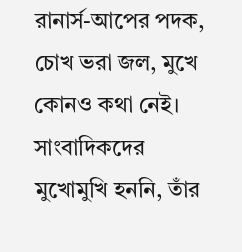রানার্স-আপের পদক, চোখ ভরা জল, মুখে কোনও কথা নেই। সাংবাদিকদের মুখোমুখি হননি, তাঁর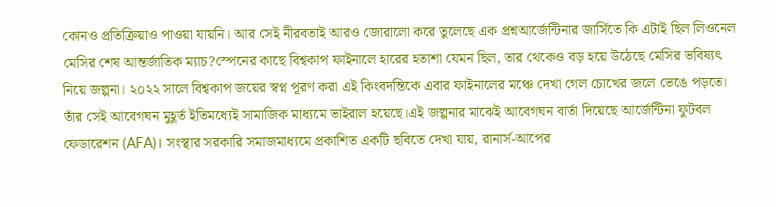কোনও প্রতিক্রিয়াও পাওয়া যায়নি। আর সেই নীরবতাই আরও জোরালো করে তুলেছে এক প্রশ্নআর্জেন্টিনার জার্সিতে কি এটাই ছিল লিওনেল মেসির শেষ আন্তর্জাতিক ম্যাচ?স্পেনের কাছে বিশ্বকাপ ফাইনালে হারের হতাশা যেমন ছিল, তার থেকেও বড় হয়ে উঠেছে মেসির ভবিষ্যৎ নিয়ে জল্পনা। ২০২২ সালে বিশ্বকাপ জয়ের স্বপ্ন পূরণ করা এই কিংবদন্তিকে এবার ফাইনালের মঞ্চে দেখা গেল চোখের জলে ভেঙে পড়তে। তাঁর সেই আবেগঘন মুহূর্ত ইতিমধ্যেই সামাজিক মাধ্যমে ভাইরাল হয়েছে।এই জল্পনার মাঝেই আবেগঘন বার্তা দিয়েছে আর্জেন্টিনা ফুটবল ফেডারেশন (AFA)। সংস্থার সরকারি সমাজমাধ্যমে প্রকাশিত একটি ছবিতে দেখা যায়, রানার্স-আপের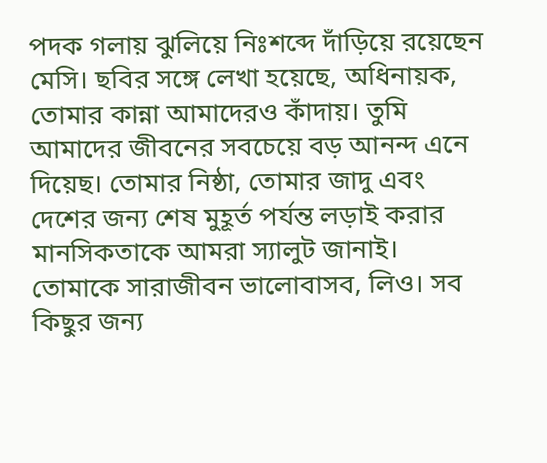পদক গলায় ঝুলিয়ে নিঃশব্দে দাঁড়িয়ে রয়েছেন মেসি। ছবির সঙ্গে লেখা হয়েছে, অধিনায়ক, তোমার কান্না আমাদেরও কাঁদায়। তুমি আমাদের জীবনের সবচেয়ে বড় আনন্দ এনে দিয়েছ। তোমার নিষ্ঠা, তোমার জাদু এবং দেশের জন্য শেষ মুহূর্ত পর্যন্ত লড়াই করার মানসিকতাকে আমরা স্যালুট জানাই। তোমাকে সারাজীবন ভালোবাসব, লিও। সব কিছুর জন্য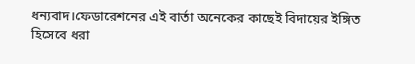ধন্যবাদ।ফেডারেশনের এই বার্তা অনেকের কাছেই বিদায়ের ইঙ্গিত হিসেবে ধরা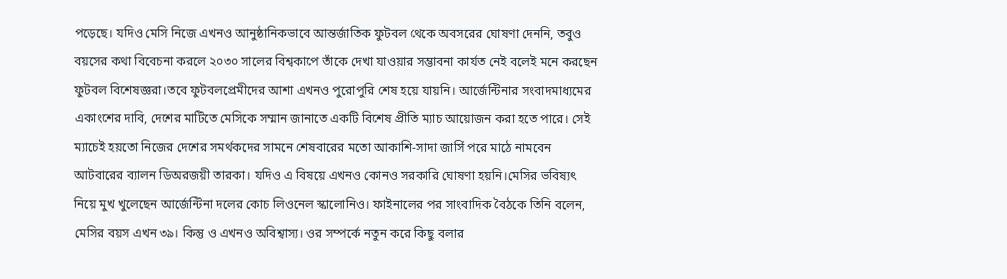পড়েছে। যদিও মেসি নিজে এখনও আনুষ্ঠানিকভাবে আন্তর্জাতিক ফুটবল থেকে অবসরের ঘোষণা দেননি, তবুও বয়সের কথা বিবেচনা করলে ২০৩০ সালের বিশ্বকাপে তাঁকে দেখা যাওয়ার সম্ভাবনা কার্যত নেই বলেই মনে করছেন ফুটবল বিশেষজ্ঞরা।তবে ফুটবলপ্রেমীদের আশা এখনও পুরোপুরি শেষ হয়ে যায়নি। আর্জেন্টিনার সংবাদমাধ্যমের একাংশের দাবি, দেশের মাটিতে মেসিকে সম্মান জানাতে একটি বিশেষ প্রীতি ম্যাচ আয়োজন করা হতে পারে। সেই ম্যাচেই হয়তো নিজের দেশের সমর্থকদের সামনে শেষবারের মতো আকাশি-সাদা জার্সি পরে মাঠে নামবেন আটবারের ব্যালন ডিঅরজয়ী তারকা। যদিও এ বিষয়ে এখনও কোনও সরকারি ঘোষণা হয়নি।মেসির ভবিষ্যৎ নিয়ে মুখ খুলেছেন আর্জেন্টিনা দলের কোচ লিওনেল স্কালোনিও। ফাইনালের পর সাংবাদিক বৈঠকে তিনি বলেন, মেসির বয়স এখন ৩৯। কিন্তু ও এখনও অবিশ্বাস্য। ওর সম্পর্কে নতুন করে কিছু বলার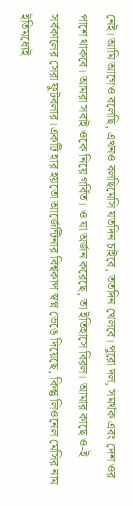নেই। আমি আগেও বলেছি, এখনও বলছিমেসি যতদিন চাইবে, ততদিন খেলবে। পুরো দল, সমর্থক এবং দেশ ওর পাশে থাকবে। আমরা সবাই ওকে নিয়ে গর্বিত। ও যা অর্জন করেছে, তা ইতিহাসে বিরল। আমার কাছে ও-ই সর্বকালের সেরা ফুটবলার।একটি হার হয়তো আর্জেন্টিনার বিশ্বকাপ স্বপ্ন ভেঙে দিয়েছে, কিন্তু লিওনেল মেসির নাম ইতিমধ্যেই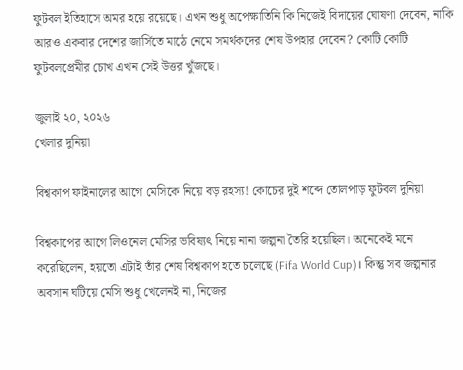ফুটবল ইতিহাসে অমর হয়ে রয়েছে। এখন শুধু অপেক্ষাতিনি কি নিজেই বিদায়ের ঘোষণা দেবেন, নাকি আরও একবার দেশের জার্সিতে মাঠে নেমে সমর্থকদের শেষ উপহার দেবেন? কোটি কোটি ফুটবলপ্রেমীর চোখ এখন সেই উত্তর খুঁজছে।

জুলাই ২০, ২০২৬
খেলার দুনিয়া

বিশ্বকাপ ফাইনালের আগে মেসিকে নিয়ে বড় রহস্য! কোচের দুই শব্দে তোলপাড় ফুটবল দুনিয়া

বিশ্বকাপের আগে লিওনেল মেসির ভবিষ্যৎ নিয়ে নানা জল্পনা তৈরি হয়েছিল। অনেকেই মনে করেছিলেন, হয়তো এটাই তাঁর শেষ বিশ্বকাপ হতে চলেছে (Fifa World Cup)। কিন্তু সব জল্পনার অবসান ঘটিয়ে মেসি শুধু খেলেনই না, নিজের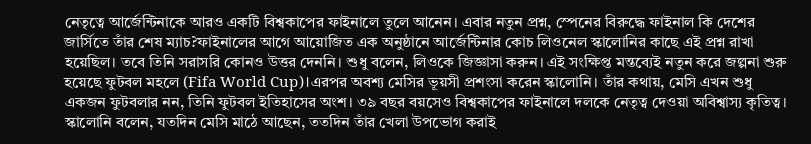নেতৃত্বে আর্জেন্টিনাকে আরও একটি বিশ্বকাপের ফাইনালে তুলে আনেন। এবার নতুন প্রশ্ন, স্পেনের বিরুদ্ধে ফাইনাল কি দেশের জার্সিতে তাঁর শেষ ম্যাচ?ফাইনালের আগে আয়োজিত এক অনুষ্ঠানে আর্জেন্টিনার কোচ লিওনেল স্কালোনির কাছে এই প্রশ্ন রাখা হয়েছিল। তবে তিনি সরাসরি কোনও উত্তর দেননি। শুধু বলেন, লিওকে জিজ্ঞাসা করুন। এই সংক্ষিপ্ত মন্তব্যেই নতুন করে জল্পনা শুরু হয়েছে ফুটবল মহলে (Fifa World Cup)।এরপর অবশ্য মেসির ভূয়সী প্রশংসা করেন স্কালোনি। তাঁর কথায়, মেসি এখন শুধু একজন ফুটবলার নন, তিনি ফুটবল ইতিহাসের অংশ। ৩৯ বছর বয়সেও বিশ্বকাপের ফাইনালে দলকে নেতৃত্ব দেওয়া অবিশ্বাস্য কৃতিত্ব। স্কালোনি বলেন, যতদিন মেসি মাঠে আছেন, ততদিন তাঁর খেলা উপভোগ করাই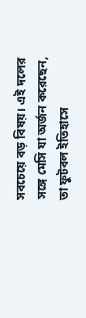সবচেয়ে বড় বিষয়। এই দলের সঙ্গে মেসি যা অর্জন করেছেন, তা ফুটবল ইতিহাসে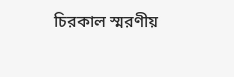চিরকাল স্মরণীয়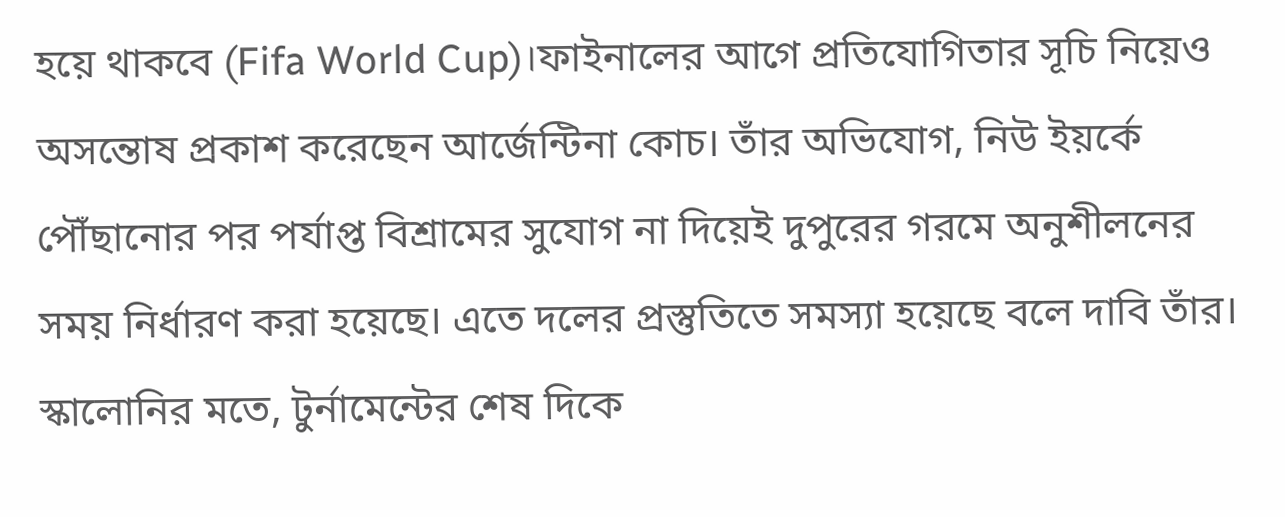হয়ে থাকবে (Fifa World Cup)।ফাইনালের আগে প্রতিযোগিতার সূচি নিয়েও অসন্তোষ প্রকাশ করেছেন আর্জেন্টিনা কোচ। তাঁর অভিযোগ, নিউ ইয়র্কে পৌঁছানোর পর পর্যাপ্ত বিশ্রামের সুযোগ না দিয়েই দুপুরের গরমে অনুশীলনের সময় নির্ধারণ করা হয়েছে। এতে দলের প্রস্তুতিতে সমস্যা হয়েছে বলে দাবি তাঁর। স্কালোনির মতে, টুর্নামেন্টের শেষ দিকে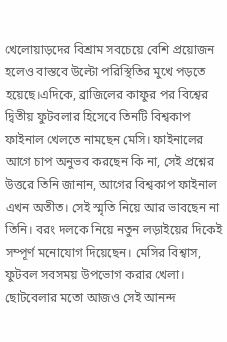খেলোয়াড়দের বিশ্রাম সবচেয়ে বেশি প্রয়োজন হলেও বাস্তবে উল্টো পরিস্থিতির মুখে পড়তে হয়েছে।এদিকে, ব্রাজিলের কাফুর পর বিশ্বের দ্বিতীয় ফুটবলার হিসেবে তিনটি বিশ্বকাপ ফাইনাল খেলতে নামছেন মেসি। ফাইনালের আগে চাপ অনুভব করছেন কি না, সেই প্রশ্নের উত্তরে তিনি জানান, আগের বিশ্বকাপ ফাইনাল এখন অতীত। সেই স্মৃতি নিয়ে আর ভাবছেন না তিনি। বরং দলকে নিয়ে নতুন লড়াইয়ের দিকেই সম্পূর্ণ মনোযোগ দিয়েছেন। মেসির বিশ্বাস, ফুটবল সবসময় উপভোগ করার খেলা। ছোটবেলার মতো আজও সেই আনন্দ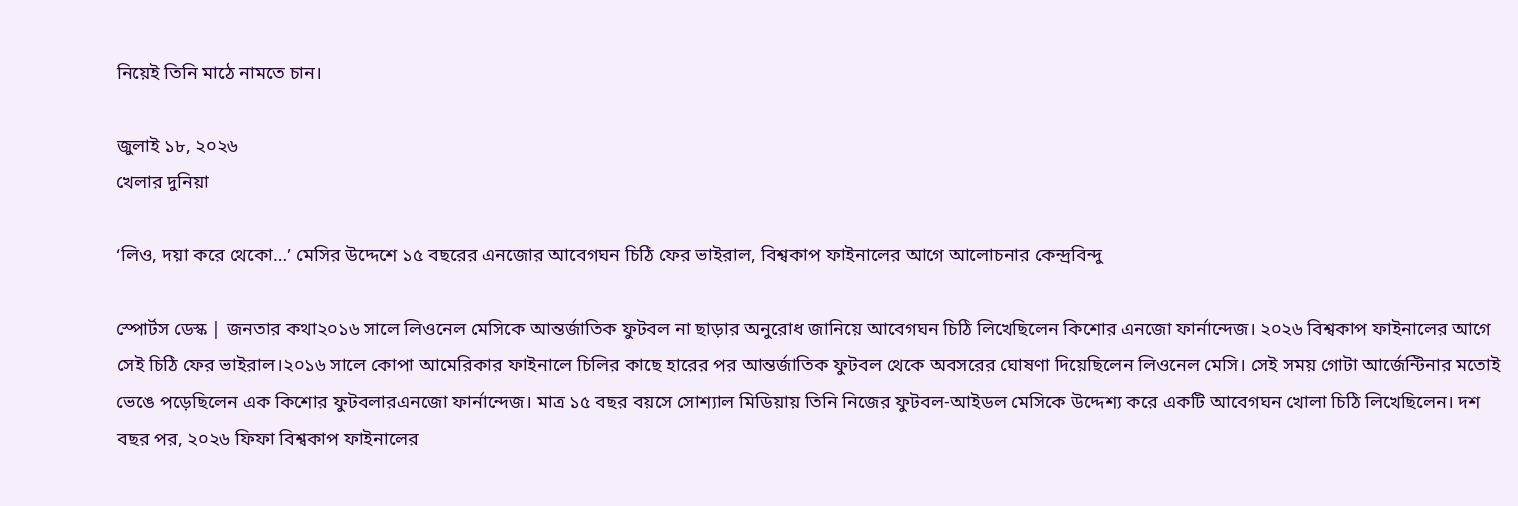নিয়েই তিনি মাঠে নামতে চান।

জুলাই ১৮, ২০২৬
খেলার দুনিয়া

‘লিও, দয়া করে থেকো…’ মেসির উদ্দেশে ১৫ বছরের এনজোর আবেগঘন চিঠি ফের ভাইরাল, বিশ্বকাপ ফাইনালের আগে আলোচনার কেন্দ্রবিন্দু

স্পোর্টস ডেস্ক | জনতার কথা২০১৬ সালে লিওনেল মেসিকে আন্তর্জাতিক ফুটবল না ছাড়ার অনুরোধ জানিয়ে আবেগঘন চিঠি লিখেছিলেন কিশোর এনজো ফার্নান্দেজ। ২০২৬ বিশ্বকাপ ফাইনালের আগে সেই চিঠি ফের ভাইরাল।২০১৬ সালে কোপা আমেরিকার ফাইনালে চিলির কাছে হারের পর আন্তর্জাতিক ফুটবল থেকে অবসরের ঘোষণা দিয়েছিলেন লিওনেল মেসি। সেই সময় গোটা আর্জেন্টিনার মতোই ভেঙে পড়েছিলেন এক কিশোর ফুটবলারএনজো ফার্নান্দেজ। মাত্র ১৫ বছর বয়সে সোশ্যাল মিডিয়ায় তিনি নিজের ফুটবল-আইডল মেসিকে উদ্দেশ্য করে একটি আবেগঘন খোলা চিঠি লিখেছিলেন। দশ বছর পর, ২০২৬ ফিফা বিশ্বকাপ ফাইনালের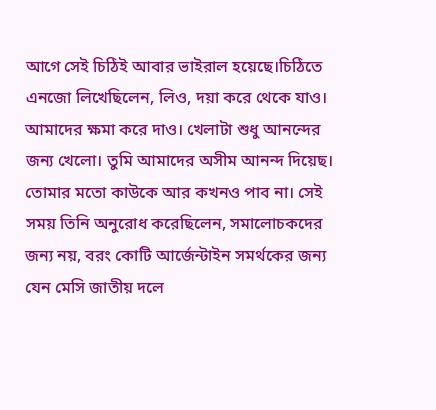আগে সেই চিঠিই আবার ভাইরাল হয়েছে।চিঠিতে এনজো লিখেছিলেন, লিও, দয়া করে থেকে যাও। আমাদের ক্ষমা করে দাও। খেলাটা শুধু আনন্দের জন্য খেলো। তুমি আমাদের অসীম আনন্দ দিয়েছ। তোমার মতো কাউকে আর কখনও পাব না। সেই সময় তিনি অনুরোধ করেছিলেন, সমালোচকদের জন্য নয়, বরং কোটি আর্জেন্টাইন সমর্থকের জন্য যেন মেসি জাতীয় দলে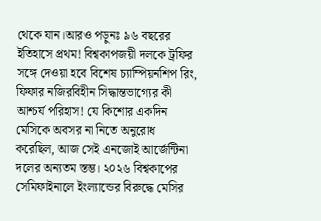থেকে যান।আরও পড়ুনঃ ৯৬ বছরের ইতিহাসে প্রথম! বিশ্বকাপজয়ী দলকে ট্রফির সঙ্গে দেওয়া হবে বিশেষ চ্যাম্পিয়নশিপ রিং, ফিফার নজিরবিহীন সিদ্ধান্তভাগ্যের কী আশ্চর্য পরিহাস! যে কিশোর একদিন মেসিকে অবসর না নিতে অনুরোধ করেছিল, আজ সেই এনজোই আর্জেন্টিনা দলের অন্যতম স্তম্ভ। ২০২৬ বিশ্বকাপের সেমিফাইনালে ইংল্যান্ডের বিরুদ্ধে মেসির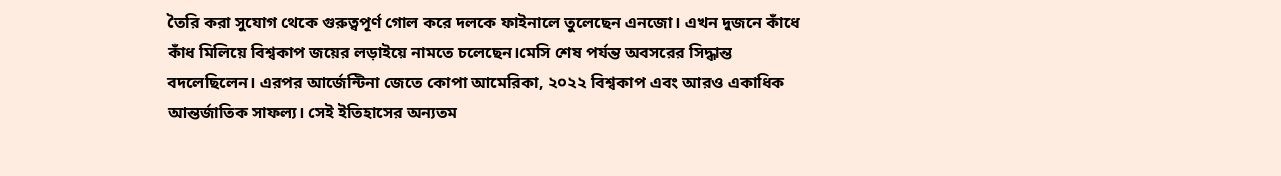তৈরি করা সুযোগ থেকে গুরুত্বপূর্ণ গোল করে দলকে ফাইনালে তুলেছেন এনজো। এখন দুজনে কাঁধে কাঁধ মিলিয়ে বিশ্বকাপ জয়ের লড়াইয়ে নামতে চলেছেন।মেসি শেষ পর্যন্ত অবসরের সিদ্ধান্ত বদলেছিলেন। এরপর আর্জেন্টিনা জেতে কোপা আমেরিকা, ২০২২ বিশ্বকাপ এবং আরও একাধিক আন্তর্জাতিক সাফল্য। সেই ইতিহাসের অন্যতম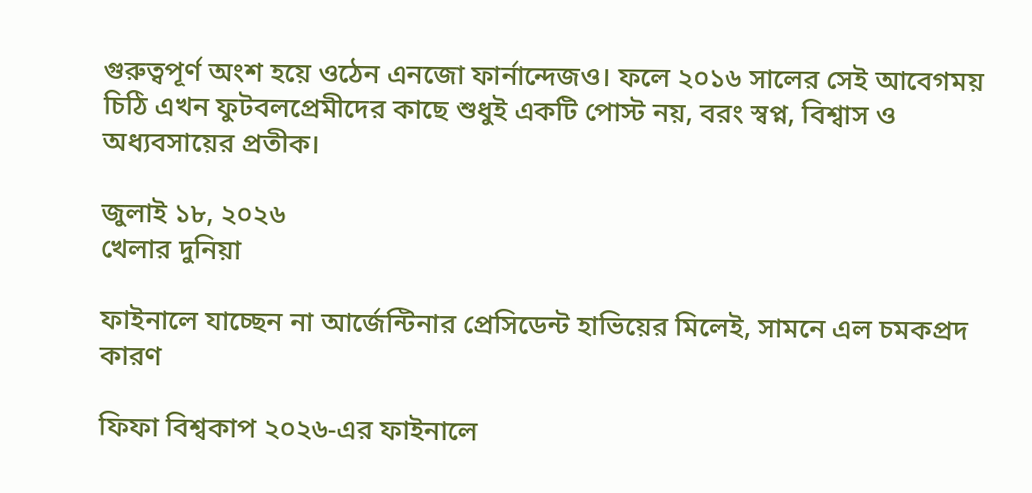গুরুত্বপূর্ণ অংশ হয়ে ওঠেন এনজো ফার্নান্দেজও। ফলে ২০১৬ সালের সেই আবেগময় চিঠি এখন ফুটবলপ্রেমীদের কাছে শুধুই একটি পোস্ট নয়, বরং স্বপ্ন, বিশ্বাস ও অধ্যবসায়ের প্রতীক।

জুলাই ১৮, ২০২৬
খেলার দুনিয়া

ফাইনালে যাচ্ছেন না আর্জেন্টিনার প্রেসিডেন্ট হাভিয়ের মিলেই, সামনে এল চমকপ্রদ কারণ

ফিফা বিশ্বকাপ ২০২৬-এর ফাইনালে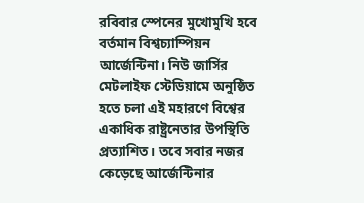রবিবার স্পেনের মুখোমুখি হবে বর্তমান বিশ্বচ্যাম্পিয়ন আর্জেন্টিনা। নিউ জার্সির মেটলাইফ স্টেডিয়ামে অনুষ্ঠিত হতে চলা এই মহারণে বিশ্বের একাধিক রাষ্ট্রনেতার উপস্থিতি প্রত্যাশিত। তবে সবার নজর কেড়েছে আর্জেন্টিনার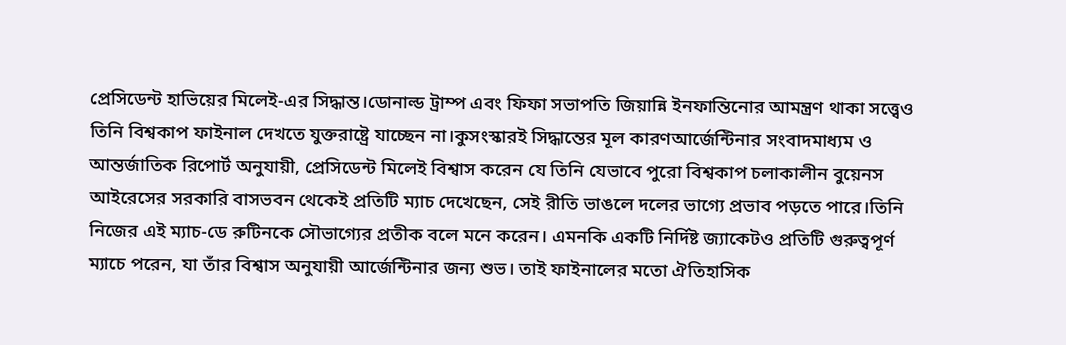প্রেসিডেন্ট হাভিয়ের মিলেই-এর সিদ্ধান্ত।ডোনাল্ড ট্রাম্প এবং ফিফা সভাপতি জিয়ান্নি ইনফান্তিনোর আমন্ত্রণ থাকা সত্ত্বেও তিনি বিশ্বকাপ ফাইনাল দেখতে যুক্তরাষ্ট্রে যাচ্ছেন না।কুসংস্কারই সিদ্ধান্তের মূল কারণআর্জেন্টিনার সংবাদমাধ্যম ও আন্তর্জাতিক রিপোর্ট অনুযায়ী, প্রেসিডেন্ট মিলেই বিশ্বাস করেন যে তিনি যেভাবে পুরো বিশ্বকাপ চলাকালীন বুয়েনস আইরেসের সরকারি বাসভবন থেকেই প্রতিটি ম্যাচ দেখেছেন, সেই রীতি ভাঙলে দলের ভাগ্যে প্রভাব পড়তে পারে।তিনি নিজের এই ম্যাচ-ডে রুটিনকে সৌভাগ্যের প্রতীক বলে মনে করেন। এমনকি একটি নির্দিষ্ট জ্যাকেটও প্রতিটি গুরুত্বপূর্ণ ম্যাচে পরেন, যা তাঁর বিশ্বাস অনুযায়ী আর্জেন্টিনার জন্য শুভ। তাই ফাইনালের মতো ঐতিহাসিক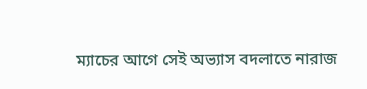ম্যাচের আগে সেই অভ্যাস বদলাতে নারাজ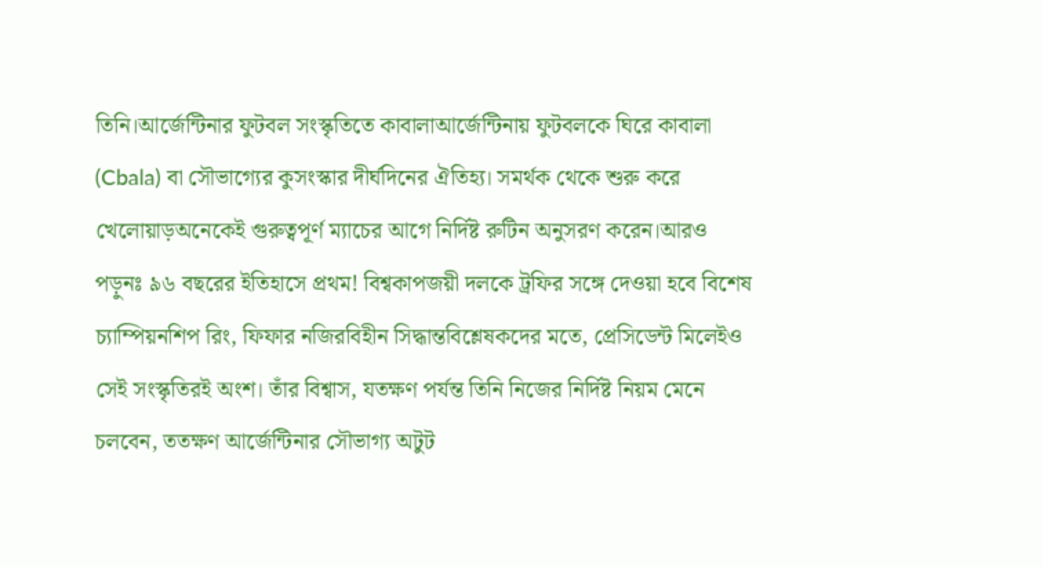তিনি।আর্জেন্টিনার ফুটবল সংস্কৃতিতে কাবালাআর্জেন্টিনায় ফুটবলকে ঘিরে কাবালা (Cbala) বা সৌভাগ্যের কুসংস্কার দীর্ঘদিনের ঐতিহ্য। সমর্থক থেকে শুরু করে খেলোয়াড়অনেকেই গুরুত্বপূর্ণ ম্যাচের আগে নির্দিষ্ট রুটিন অনুসরণ করেন।আরও পড়ুনঃ ৯৬ বছরের ইতিহাসে প্রথম! বিশ্বকাপজয়ী দলকে ট্রফির সঙ্গে দেওয়া হবে বিশেষ চ্যাম্পিয়নশিপ রিং, ফিফার নজিরবিহীন সিদ্ধান্তবিশ্লেষকদের মতে, প্রেসিডেন্ট মিলেইও সেই সংস্কৃতিরই অংশ। তাঁর বিশ্বাস, যতক্ষণ পর্যন্ত তিনি নিজের নির্দিষ্ট নিয়ম মেনে চলবেন, ততক্ষণ আর্জেন্টিনার সৌভাগ্য অটুট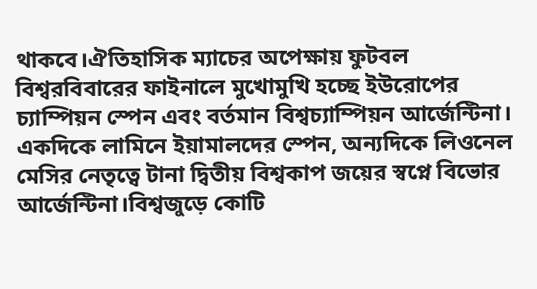থাকবে।ঐতিহাসিক ম্যাচের অপেক্ষায় ফুটবল বিশ্বরবিবারের ফাইনালে মুখোমুখি হচ্ছে ইউরোপের চ্যাম্পিয়ন স্পেন এবং বর্তমান বিশ্বচ্যাম্পিয়ন আর্জেন্টিনা। একদিকে লামিনে ইয়ামালদের স্পেন, অন্যদিকে লিওনেল মেসির নেতৃত্বে টানা দ্বিতীয় বিশ্বকাপ জয়ের স্বপ্নে বিভোর আর্জেন্টিনা।বিশ্বজুড়ে কোটি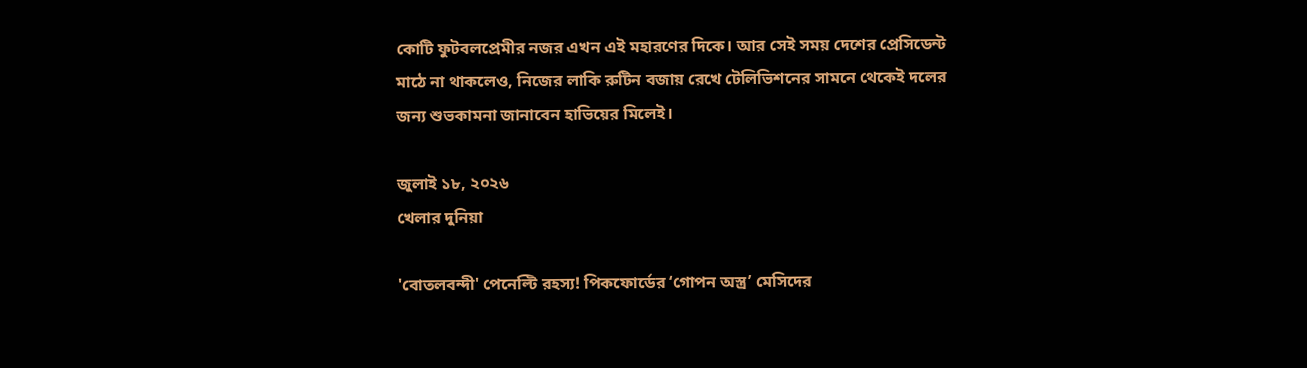কোটি ফুটবলপ্রেমীর নজর এখন এই মহারণের দিকে। আর সেই সময় দেশের প্রেসিডেন্ট মাঠে না থাকলেও, নিজের লাকি রুটিন বজায় রেখে টেলিভিশনের সামনে থেকেই দলের জন্য শুভকামনা জানাবেন হাভিয়ের মিলেই।

জুলাই ১৮, ২০২৬
খেলার দুনিয়া

'বোতলবন্দী' পেনেল্টি রহস্য! পিকফোর্ডের ‘গোপন অস্ত্র’ মেসিদের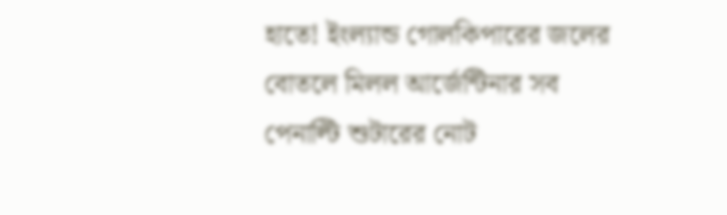হাতে! ইংল্যান্ড গোলকিপারের জলের বোতলে মিলল আর্জেন্টিনার সব পেনাল্টি শুটারের নোট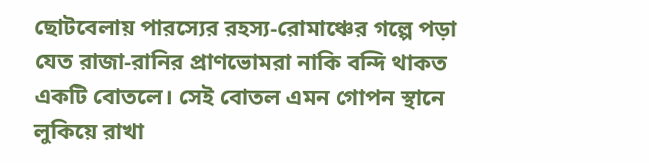ছোটবেলায় পারস্যের রহস্য-রোমাঞ্চের গল্পে পড়া যেত রাজা-রানির প্রাণভোমরা নাকি বন্দি থাকত একটি বোতলে। সেই বোতল এমন গোপন স্থানে লুকিয়ে রাখা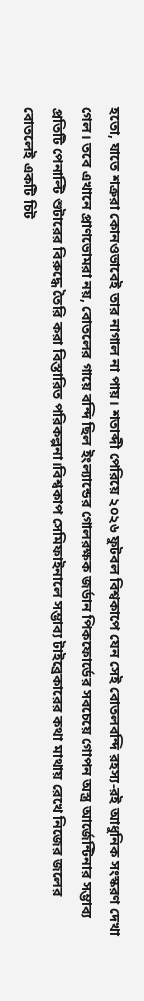হতো, যাতে শত্রুরা কোনওভাবেই তার নাগাল না পায়। শতাব্দী পেরিয়ে ২০২৬ ফুটবল বিশ্বকাপে যেন সেই বোতলবন্দি রহস্য-রই আধুনিক সংস্করণ দেখা গেল। তবে এখানে প্রাণভোমরা নয়, বোতলের গায়ে বন্দি ছিল ইংল্যান্ডের গোলরক্ষক জর্ডান পিকফোর্ডের সবচেয়ে গোপন অস্ত্র আর্জেন্টিনার সম্ভাব্য প্রতিটি পেনাল্টি শুটারের বিরুদ্ধে তৈরি করা বিস্তারিত পরিকল্পনা।বিশ্বকাপ সেমিফাইনালে সম্ভাব্য টাইব্রেকারের কথা মাথায় রেখে নিজের জলের বোতলেই একটি চিট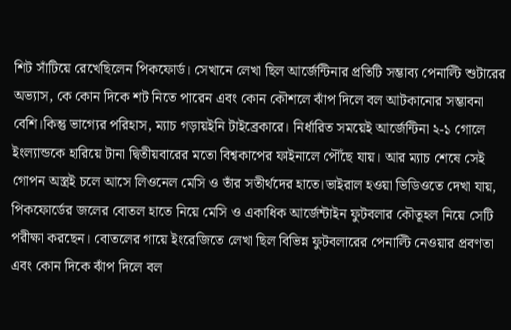শিট সাঁটিয়ে রেখেছিলেন পিকফোর্ড। সেখানে লেখা ছিল আর্জেন্টিনার প্রতিটি সম্ভাব্য পেনাল্টি শুটারের অভ্যাস, কে কোন দিকে শট নিতে পারেন এবং কোন কৌশলে ঝাঁপ দিলে বল আটকানোর সম্ভাবনা বেশি।কিন্তু ভাগ্যের পরিহাস, ম্যাচ গড়ায়ইনি টাইব্রেকারে। নির্ধারিত সময়েই আর্জেন্টিনা ২-১ গোলে ইংল্যান্ডকে হারিয়ে টানা দ্বিতীয়বারের মতো বিশ্বকাপের ফাইনালে পৌঁছে যায়। আর ম্যাচ শেষে সেই গোপন অস্ত্রই চলে আসে লিওনেল মেসি ও তাঁর সতীর্থদের হাতে।ভাইরাল হওয়া ভিডিওতে দেখা যায়, পিকফোর্ডের জলের বোতল হাতে নিয়ে মেসি ও একাধিক আর্জেন্টাইন ফুটবলার কৌতূহল নিয়ে সেটি পরীক্ষা করছেন। বোতলের গায়ে ইংরেজিতে লেখা ছিল বিভিন্ন ফুটবলারের পেনাল্টি নেওয়ার প্রবণতা এবং কোন দিকে ঝাঁপ দিলে বল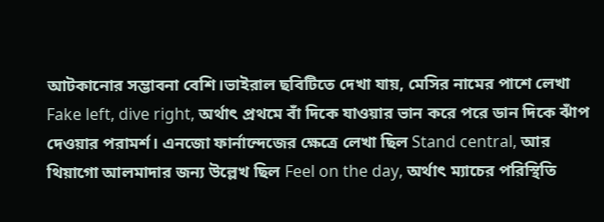আটকানোর সম্ভাবনা বেশি।ভাইরাল ছবিটিতে দেখা যায়, মেসির নামের পাশে লেখা Fake left, dive right, অর্থাৎ প্রথমে বাঁ দিকে যাওয়ার ভান করে পরে ডান দিকে ঝাঁপ দেওয়ার পরামর্শ। এনজো ফার্নান্দেজের ক্ষেত্রে লেখা ছিল Stand central, আর থিয়াগো আলমাদার জন্য উল্লেখ ছিল Feel on the day, অর্থাৎ ম্যাচের পরিস্থিতি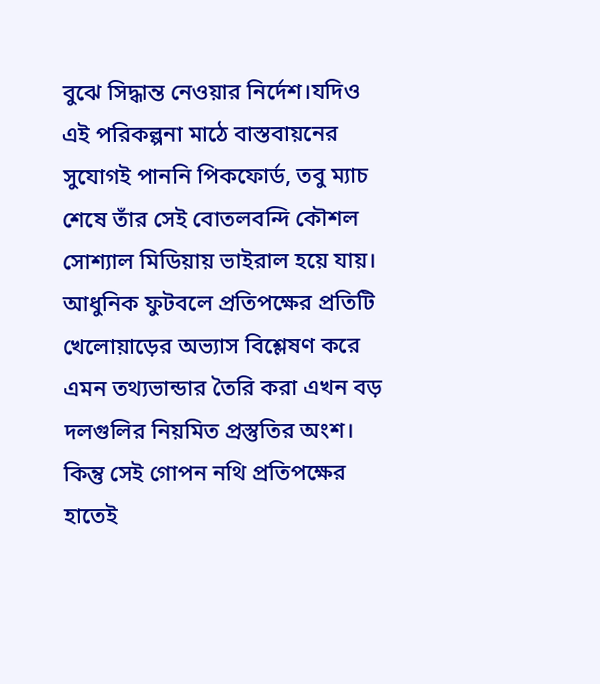বুঝে সিদ্ধান্ত নেওয়ার নির্দেশ।যদিও এই পরিকল্পনা মাঠে বাস্তবায়নের সুযোগই পাননি পিকফোর্ড, তবু ম্যাচ শেষে তাঁর সেই বোতলবন্দি কৌশল সোশ্যাল মিডিয়ায় ভাইরাল হয়ে যায়। আধুনিক ফুটবলে প্রতিপক্ষের প্রতিটি খেলোয়াড়ের অভ্যাস বিশ্লেষণ করে এমন তথ্যভান্ডার তৈরি করা এখন বড় দলগুলির নিয়মিত প্রস্তুতির অংশ। কিন্তু সেই গোপন নথি প্রতিপক্ষের হাতেই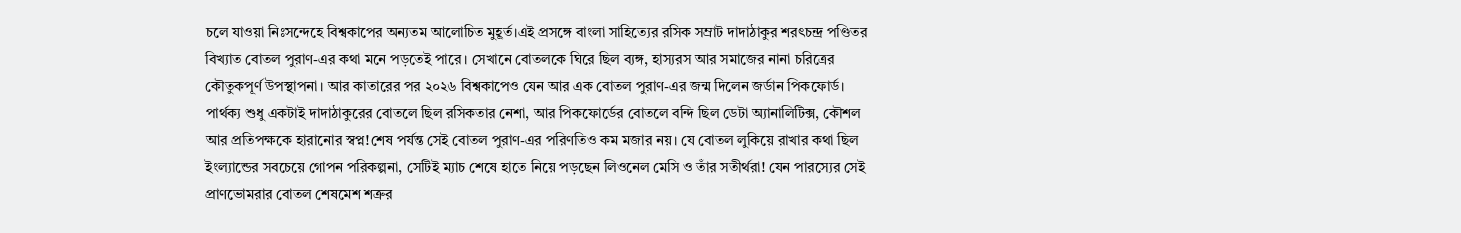চলে যাওয়া নিঃসন্দেহে বিশ্বকাপের অন্যতম আলোচিত মুহূর্ত।এই প্রসঙ্গে বাংলা সাহিত্যের রসিক সম্রাট দাদাঠাকুর শরৎচন্দ্র পণ্ডিতর বিখ্যাত বোতল পুরাণ-এর কথা মনে পড়তেই পারে। সেখানে বোতলকে ঘিরে ছিল ব্যঙ্গ, হাস্যরস আর সমাজের নানা চরিত্রের কৌতুকপূর্ণ উপস্থাপনা। আর কাতারের পর ২০২৬ বিশ্বকাপেও যেন আর এক বোতল পুরাণ-এর জন্ম দিলেন জর্ডান পিকফোর্ড। পার্থক্য শুধু একটাই দাদাঠাকুরের বোতলে ছিল রসিকতার নেশা, আর পিকফোর্ডের বোতলে বন্দি ছিল ডেটা অ্যানালিটিক্স, কৌশল আর প্রতিপক্ষকে হারানোর স্বপ্ন!শেষ পর্যন্ত সেই বোতল পুরাণ-এর পরিণতিও কম মজার নয়। যে বোতল লুকিয়ে রাখার কথা ছিল ইংল্যান্ডের সবচেয়ে গোপন পরিকল্পনা, সেটিই ম্যাচ শেষে হাতে নিয়ে পড়ছেন লিওনেল মেসি ও তাঁর সতীর্থরা! যেন পারস্যের সেই প্রাণভোমরার বোতল শেষমেশ শত্রুর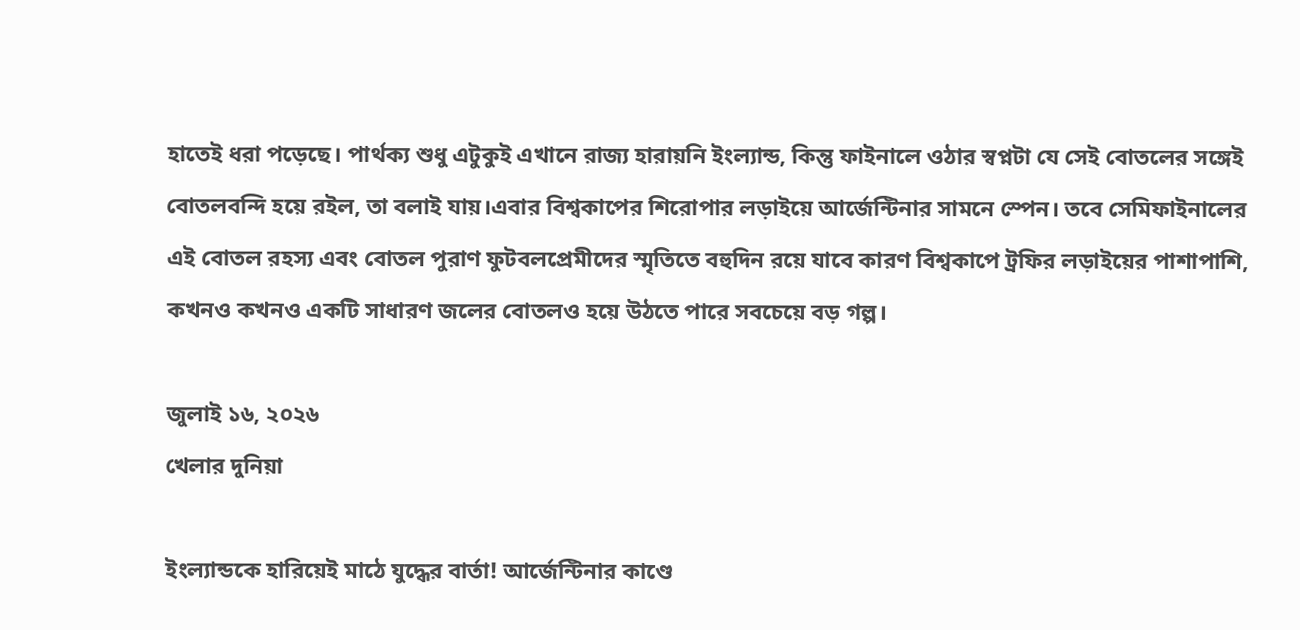হাতেই ধরা পড়েছে। পার্থক্য শুধু এটুকুই এখানে রাজ্য হারায়নি ইংল্যান্ড, কিন্তু ফাইনালে ওঠার স্বপ্নটা যে সেই বোতলের সঙ্গেই বোতলবন্দি হয়ে রইল, তা বলাই যায়।এবার বিশ্বকাপের শিরোপার লড়াইয়ে আর্জেন্টিনার সামনে স্পেন। তবে সেমিফাইনালের এই বোতল রহস্য এবং বোতল পুরাণ ফুটবলপ্রেমীদের স্মৃতিতে বহুদিন রয়ে যাবে কারণ বিশ্বকাপে ট্রফির লড়াইয়ের পাশাপাশি, কখনও কখনও একটি সাধারণ জলের বোতলও হয়ে উঠতে পারে সবচেয়ে বড় গল্প।

জুলাই ১৬, ২০২৬
খেলার দুনিয়া

ইংল্যান্ডকে হারিয়েই মাঠে যুদ্ধের বার্তা! আর্জেন্টিনার কাণ্ডে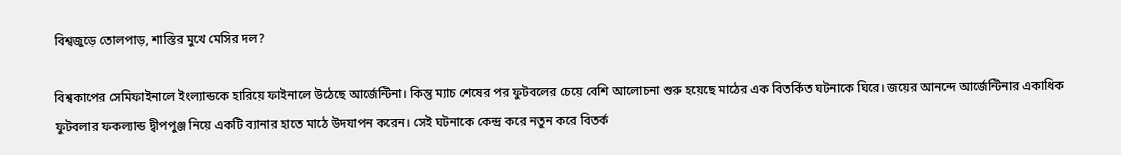বিশ্বজুড়ে তোলপাড়, শাস্তির মুখে মেসির দল?

বিশ্বকাপের সেমিফাইনালে ইংল্যান্ডকে হারিয়ে ফাইনালে উঠেছে আর্জেন্টিনা। কিন্তু ম্যাচ শেষের পর ফুটবলের চেয়ে বেশি আলোচনা শুরু হয়েছে মাঠের এক বিতর্কিত ঘটনাকে ঘিরে। জয়ের আনন্দে আর্জেন্টিনার একাধিক ফুটবলার ফকল্যান্ড দ্বীপপুঞ্জ নিয়ে একটি ব্যানার হাতে মাঠে উদযাপন করেন। সেই ঘটনাকে কেন্দ্র করে নতুন করে বিতর্ক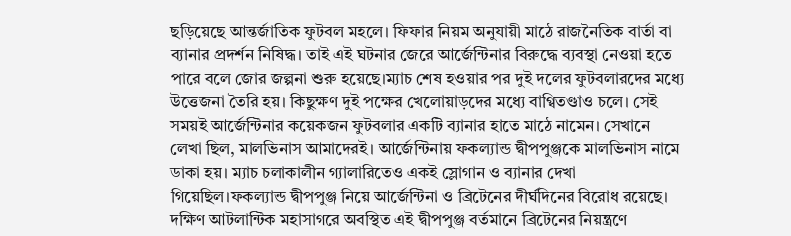ছড়িয়েছে আন্তর্জাতিক ফুটবল মহলে। ফিফার নিয়ম অনুযায়ী মাঠে রাজনৈতিক বার্তা বা ব্যানার প্রদর্শন নিষিদ্ধ। তাই এই ঘটনার জেরে আর্জেন্টিনার বিরুদ্ধে ব্যবস্থা নেওয়া হতে পারে বলে জোর জল্পনা শুরু হয়েছে।ম্যাচ শেষ হওয়ার পর দুই দলের ফুটবলারদের মধ্যে উত্তেজনা তৈরি হয়। কিছুক্ষণ দুই পক্ষের খেলোয়াড়দের মধ্যে বাগ্বিতণ্ডাও চলে। সেই সময়ই আর্জেন্টিনার কয়েকজন ফুটবলার একটি ব্যানার হাতে মাঠে নামেন। সেখানে লেখা ছিল, মালভিনাস আমাদেরই। আর্জেন্টিনায় ফকল্যান্ড দ্বীপপুঞ্জকে মালভিনাস নামে ডাকা হয়। ম্যাচ চলাকালীন গ্যালারিতেও একই স্লোগান ও ব্যানার দেখা গিয়েছিল।ফকল্যান্ড দ্বীপপুঞ্জ নিয়ে আর্জেন্টিনা ও ব্রিটেনের দীর্ঘদিনের বিরোধ রয়েছে। দক্ষিণ আটলান্টিক মহাসাগরে অবস্থিত এই দ্বীপপুঞ্জ বর্তমানে ব্রিটেনের নিয়ন্ত্রণে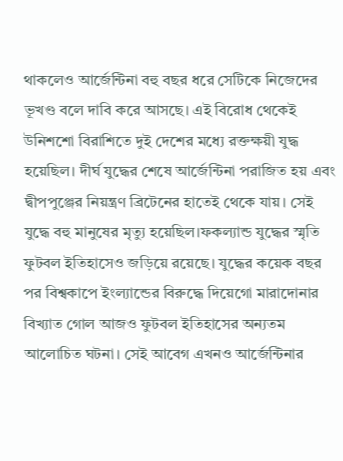থাকলেও আর্জেন্টিনা বহু বছর ধরে সেটিকে নিজেদের ভূখণ্ড বলে দাবি করে আসছে। এই বিরোধ থেকেই উনিশশো বিরাশিতে দুই দেশের মধ্যে রক্তক্ষয়ী যুদ্ধ হয়েছিল। দীর্ঘ যুদ্ধের শেষে আর্জেন্টিনা পরাজিত হয় এবং দ্বীপপুঞ্জের নিয়ন্ত্রণ ব্রিটেনের হাতেই থেকে যায়। সেই যুদ্ধে বহু মানুষের মৃত্যু হয়েছিল।ফকল্যান্ড যুদ্ধের স্মৃতি ফুটবল ইতিহাসেও জড়িয়ে রয়েছে। যুদ্ধের কয়েক বছর পর বিশ্বকাপে ইংল্যান্ডের বিরুদ্ধে দিয়েগো মারাদোনার বিখ্যাত গোল আজও ফুটবল ইতিহাসের অন্যতম আলোচিত ঘটনা। সেই আবেগ এখনও আর্জেন্টিনার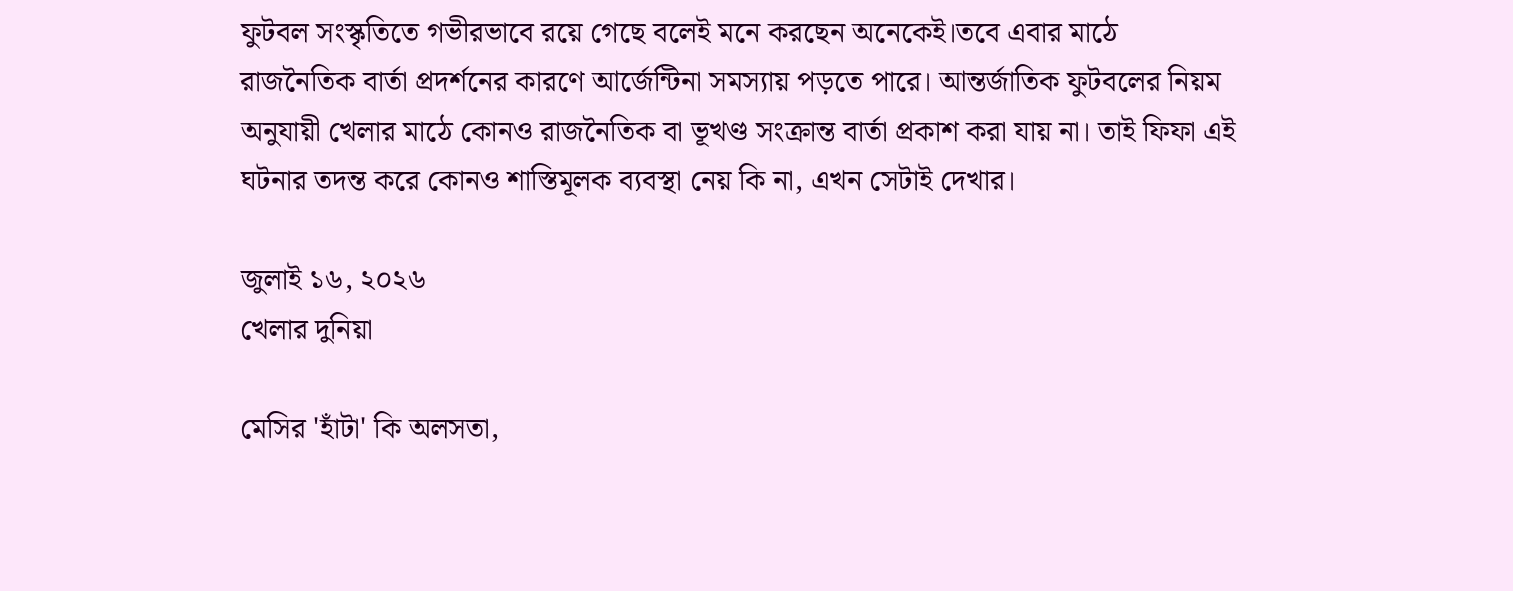ফুটবল সংস্কৃতিতে গভীরভাবে রয়ে গেছে বলেই মনে করছেন অনেকেই।তবে এবার মাঠে রাজনৈতিক বার্তা প্রদর্শনের কারণে আর্জেন্টিনা সমস্যায় পড়তে পারে। আন্তর্জাতিক ফুটবলের নিয়ম অনুযায়ী খেলার মাঠে কোনও রাজনৈতিক বা ভূখণ্ড সংক্রান্ত বার্তা প্রকাশ করা যায় না। তাই ফিফা এই ঘটনার তদন্ত করে কোনও শাস্তিমূলক ব্যবস্থা নেয় কি না, এখন সেটাই দেখার।

জুলাই ১৬, ২০২৬
খেলার দুনিয়া

মেসির 'হাঁটা' কি অলসতা,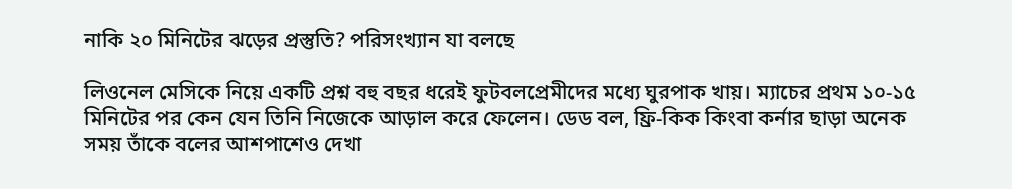নাকি ২০ মিনিটের ঝড়ের প্রস্তুতি? পরিসংখ্যান যা বলছে

লিওনেল মেসিকে নিয়ে একটি প্রশ্ন বহু বছর ধরেই ফুটবলপ্রেমীদের মধ্যে ঘুরপাক খায়। ম্যাচের প্রথম ১০-১৫ মিনিটের পর কেন যেন তিনি নিজেকে আড়াল করে ফেলেন। ডেড বল, ফ্রি-কিক কিংবা কর্নার ছাড়া অনেক সময় তাঁকে বলের আশপাশেও দেখা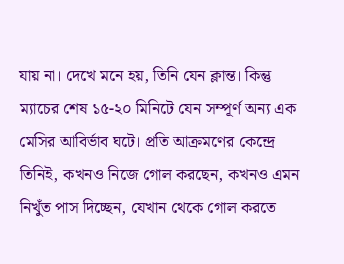যায় না। দেখে মনে হয়, তিনি যেন ক্লান্ত। কিন্তু ম্যাচের শেষ ১৫-২০ মিনিটে যেন সম্পূর্ণ অন্য এক মেসির আবির্ভাব ঘটে। প্রতি আক্রমণের কেন্দ্রে তিনিই, কখনও নিজে গোল করছেন, কখনও এমন নিখুঁত পাস দিচ্ছেন, যেখান থেকে গোল করতে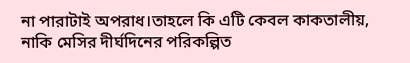না পারাটাই অপরাধ।তাহলে কি এটি কেবল কাকতালীয়, নাকি মেসির দীর্ঘদিনের পরিকল্পিত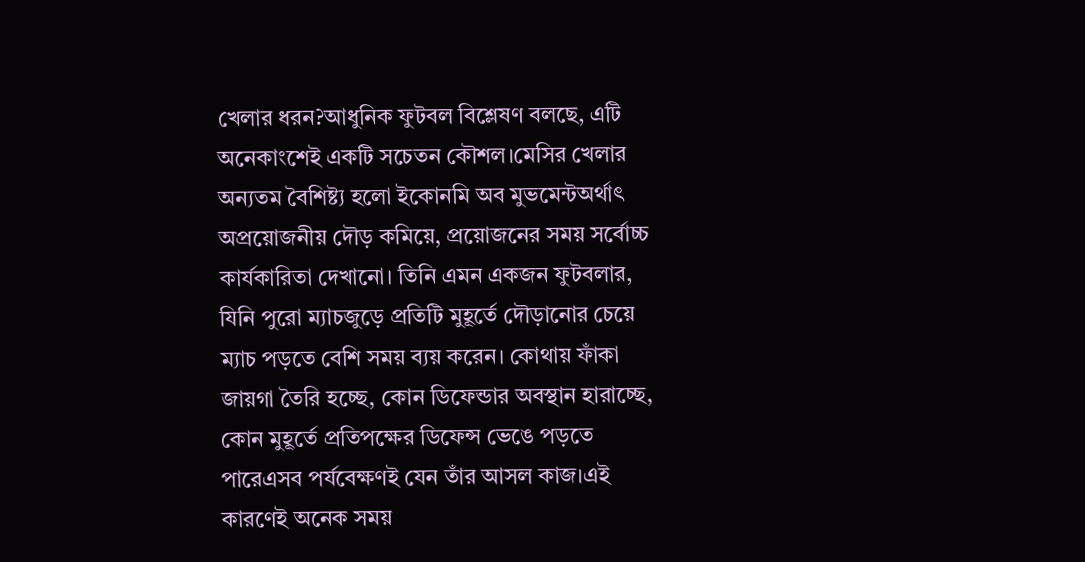খেলার ধরন?আধুনিক ফুটবল বিশ্লেষণ বলছে, এটি অনেকাংশেই একটি সচেতন কৌশল।মেসির খেলার অন্যতম বৈশিষ্ট্য হলো ইকোনমি অব মুভমেন্টঅর্থাৎ অপ্রয়োজনীয় দৌড় কমিয়ে, প্রয়োজনের সময় সর্বোচ্চ কার্যকারিতা দেখানো। তিনি এমন একজন ফুটবলার, যিনি পুরো ম্যাচজুড়ে প্রতিটি মুহূর্তে দৌড়ানোর চেয়ে ম্যাচ পড়তে বেশি সময় ব্যয় করেন। কোথায় ফাঁকা জায়গা তৈরি হচ্ছে, কোন ডিফেন্ডার অবস্থান হারাচ্ছে, কোন মুহূর্তে প্রতিপক্ষের ডিফেন্স ভেঙে পড়তে পারেএসব পর্যবেক্ষণই যেন তাঁর আসল কাজ।এই কারণেই অনেক সময়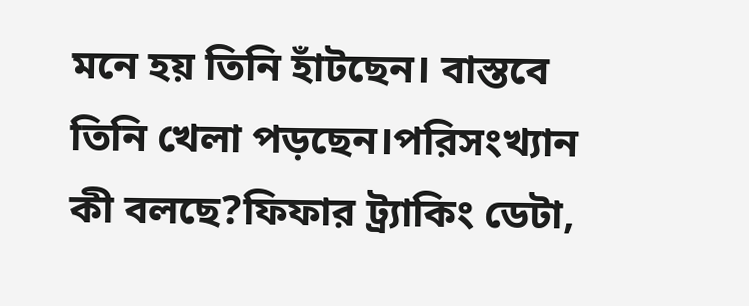মনে হয় তিনি হাঁটছেন। বাস্তবে তিনি খেলা পড়ছেন।পরিসংখ্যান কী বলছে?ফিফার ট্র্যাকিং ডেটা,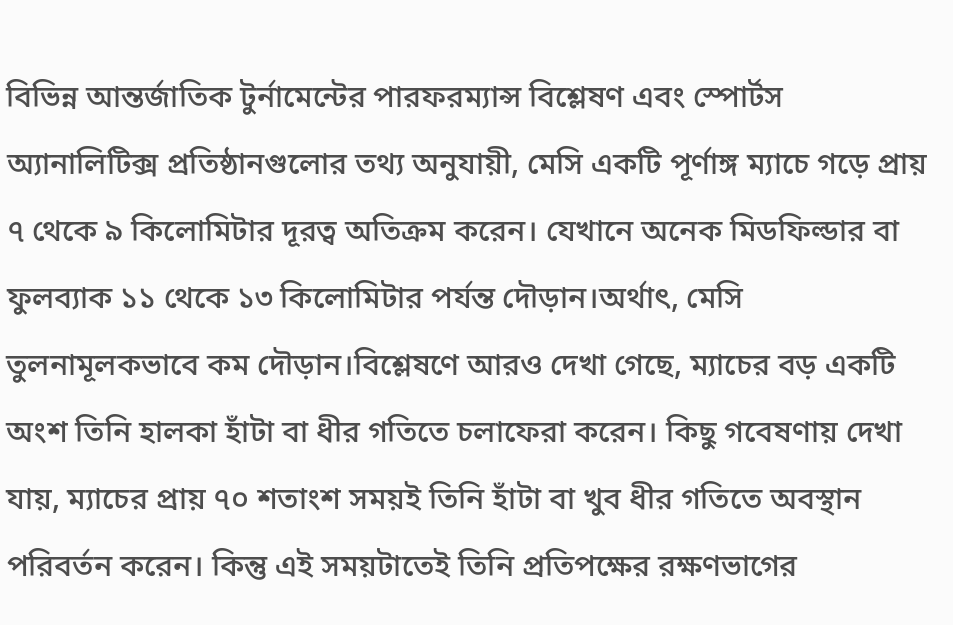বিভিন্ন আন্তর্জাতিক টুর্নামেন্টের পারফরম্যান্স বিশ্লেষণ এবং স্পোর্টস অ্যানালিটিক্স প্রতিষ্ঠানগুলোর তথ্য অনুযায়ী, মেসি একটি পূর্ণাঙ্গ ম্যাচে গড়ে প্রায় ৭ থেকে ৯ কিলোমিটার দূরত্ব অতিক্রম করেন। যেখানে অনেক মিডফিল্ডার বা ফুলব্যাক ১১ থেকে ১৩ কিলোমিটার পর্যন্ত দৌড়ান।অর্থাৎ, মেসি তুলনামূলকভাবে কম দৌড়ান।বিশ্লেষণে আরও দেখা গেছে, ম্যাচের বড় একটি অংশ তিনি হালকা হাঁটা বা ধীর গতিতে চলাফেরা করেন। কিছু গবেষণায় দেখা যায়, ম্যাচের প্রায় ৭০ শতাংশ সময়ই তিনি হাঁটা বা খুব ধীর গতিতে অবস্থান পরিবর্তন করেন। কিন্তু এই সময়টাতেই তিনি প্রতিপক্ষের রক্ষণভাগের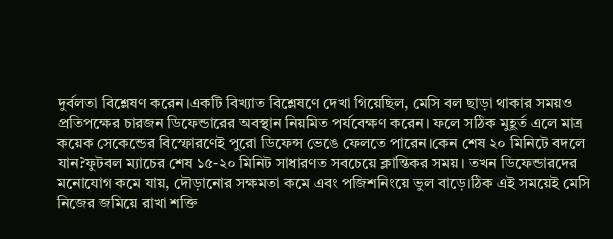দুর্বলতা বিশ্লেষণ করেন।একটি বিখ্যাত বিশ্লেষণে দেখা গিয়েছিল, মেসি বল ছাড়া থাকার সময়ও প্রতিপক্ষের চারজন ডিফেন্ডারের অবস্থান নিয়মিত পর্যবেক্ষণ করেন। ফলে সঠিক মুহূর্ত এলে মাত্র কয়েক সেকেন্ডের বিস্ফোরণেই পুরো ডিফেন্স ভেঙে ফেলতে পারেন।কেন শেষ ২০ মিনিটে বদলে যান?ফুটবল ম্যাচের শেষ ১৫-২০ মিনিট সাধারণত সবচেয়ে ক্লান্তিকর সময়। তখন ডিফেন্ডারদের মনোযোগ কমে যায়, দৌড়ানোর সক্ষমতা কমে এবং পজিশনিংয়ে ভুল বাড়ে।ঠিক এই সময়েই মেসি নিজের জমিয়ে রাখা শক্তি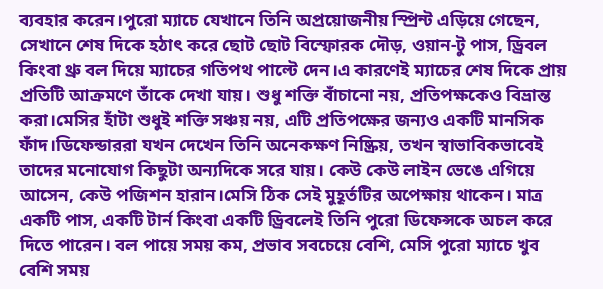ব্যবহার করেন।পুরো ম্যাচে যেখানে তিনি অপ্রয়োজনীয় স্প্রিন্ট এড়িয়ে গেছেন, সেখানে শেষ দিকে হঠাৎ করে ছোট ছোট বিস্ফোরক দৌড়, ওয়ান-টু পাস, ড্রিবল কিংবা থ্রু বল দিয়ে ম্যাচের গতিপথ পাল্টে দেন।এ কারণেই ম্যাচের শেষ দিকে প্রায় প্রতিটি আক্রমণে তাঁকে দেখা যায়। শুধু শক্তি বাঁচানো নয়, প্রতিপক্ষকেও বিভ্রান্ত করা।মেসির হাঁটা শুধুই শক্তি সঞ্চয় নয়, এটি প্রতিপক্ষের জন্যও একটি মানসিক ফাঁদ।ডিফেন্ডাররা যখন দেখেন তিনি অনেকক্ষণ নিষ্ক্রিয়, তখন স্বাভাবিকভাবেই তাদের মনোযোগ কিছুটা অন্যদিকে সরে যায়। কেউ কেউ লাইন ভেঙে এগিয়ে আসেন, কেউ পজিশন হারান।মেসি ঠিক সেই মুহূর্তটির অপেক্ষায় থাকেন। মাত্র একটি পাস, একটি টার্ন কিংবা একটি ড্রিবলেই তিনি পুরো ডিফেন্সকে অচল করে দিতে পারেন। বল পায়ে সময় কম, প্রভাব সবচেয়ে বেশি, মেসি পুরো ম্যাচে খুব বেশি সময়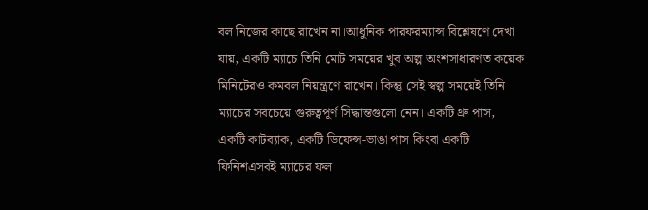বল নিজের কাছে রাখেন না।আধুনিক পারফরম্যান্স বিশ্লেষণে দেখা যায়, একটি ম্যাচে তিনি মোট সময়ের খুব অল্প অংশসাধারণত কয়েক মিনিটেরও কমবল নিয়ন্ত্রণে রাখেন। কিন্তু সেই স্বল্প সময়েই তিনি ম্যাচের সবচেয়ে গুরুত্বপূর্ণ সিদ্ধান্তগুলো নেন। একটি থ্রু পাস, একটি কাটব্যাক, একটি ডিফেন্স-ভাঙা পাস কিংবা একটি ফিনিশএসবই ম্যাচের ফল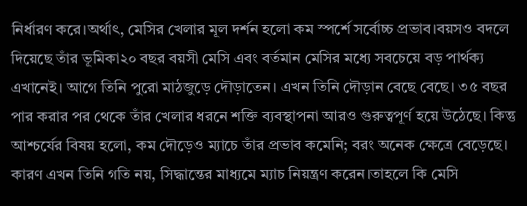নির্ধারণ করে।অর্থাৎ, মেসির খেলার মূল দর্শন হলো কম স্পর্শে সর্বোচ্চ প্রভাব।বয়সও বদলে দিয়েছে তাঁর ভূমিকা২০ বছর বয়সী মেসি এবং বর্তমান মেসির মধ্যে সবচেয়ে বড় পার্থক্য এখানেই। আগে তিনি পুরো মাঠজুড়ে দৌড়াতেন। এখন তিনি দৌড়ান বেছে বেছে। ৩৫ বছর পার করার পর থেকে তাঁর খেলার ধরনে শক্তি ব্যবস্থাপনা আরও গুরুত্বপূর্ণ হয়ে উঠেছে। কিন্তু আশ্চর্যের বিষয় হলো, কম দৌড়েও ম্যাচে তাঁর প্রভাব কমেনি; বরং অনেক ক্ষেত্রে বেড়েছে। কারণ এখন তিনি গতি নয়, সিদ্ধান্তের মাধ্যমে ম্যাচ নিয়ন্ত্রণ করেন।তাহলে কি মেসি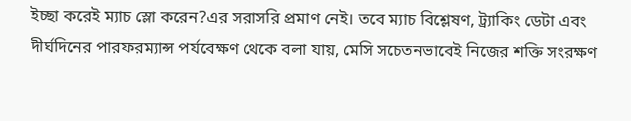ইচ্ছা করেই ম্যাচ স্লো করেন?এর সরাসরি প্রমাণ নেই। তবে ম্যাচ বিশ্লেষণ, ট্র্যাকিং ডেটা এবং দীর্ঘদিনের পারফরম্যান্স পর্যবেক্ষণ থেকে বলা যায়, মেসি সচেতনভাবেই নিজের শক্তি সংরক্ষণ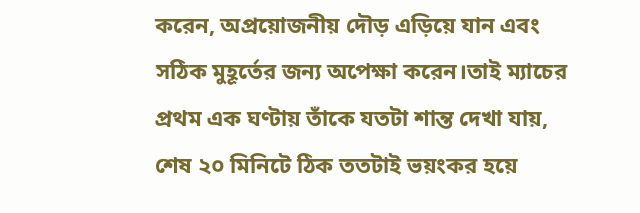করেন, অপ্রয়োজনীয় দৌড় এড়িয়ে যান এবং সঠিক মুহূর্তের জন্য অপেক্ষা করেন।তাই ম্যাচের প্রথম এক ঘণ্টায় তাঁকে যতটা শান্ত দেখা যায়, শেষ ২০ মিনিটে ঠিক ততটাই ভয়ংকর হয়ে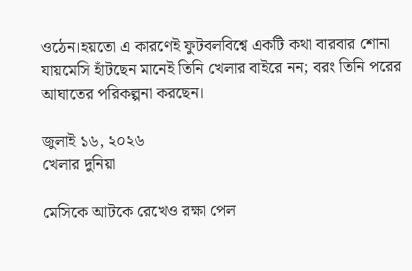ওঠেন।হয়তো এ কারণেই ফুটবলবিশ্বে একটি কথা বারবার শোনা যায়মেসি হাঁটছেন মানেই তিনি খেলার বাইরে নন; বরং তিনি পরের আঘাতের পরিকল্পনা করছেন।

জুলাই ১৬, ২০২৬
খেলার দুনিয়া

মেসিকে আটকে রেখেও রক্ষা পেল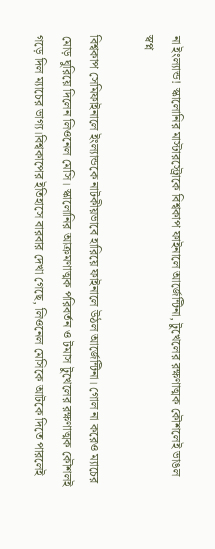না ইংল্যান্ড! স্কালোনির মাস্টারস্ট্রোকে বিশ্বকাপ ফাইনালে আর্জেন্টিনা, টুখেলের রক্ষণাত্মক কৌশলেই ভাঙল স্বপ্ন

বিশ্বকাপ সেমিফাইনালে ইংল্যান্ডকে নাটকীয়ভাবে হারিয়ে ফাইনালে উঠল আর্জেন্টিনা। গোল না করেও ম্যাচের মোড় ঘুরিয়ে দিলেন লিওনেল মেসি। স্কালোনির আক্রমণাত্মক পরিবর্তন ও টমাস টুখেলের রক্ষণাত্মক কৌশলই গড়ে দিল ম্যাচের ভাগ্য।বিশ্বকাপের ইতিহাসে বারবার দেখা গেছে, লিওনেল মেসিকে আটকে দিতে পারলেই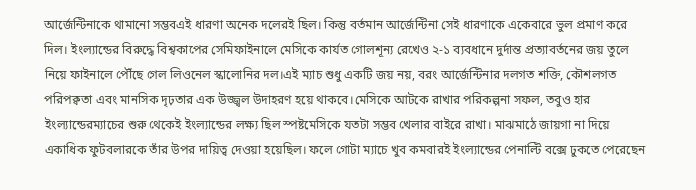আর্জেন্টিনাকে থামানো সম্ভবএই ধারণা অনেক দলেরই ছিল। কিন্তু বর্তমান আর্জেন্টিনা সেই ধারণাকে একেবারে ভুল প্রমাণ করে দিল। ইংল্যান্ডের বিরুদ্ধে বিশ্বকাপের সেমিফাইনালে মেসিকে কার্যত গোলশূন্য রেখেও ২-১ ব্যবধানে দুর্দান্ত প্রত্যাবর্তনের জয় তুলে নিয়ে ফাইনালে পৌঁছে গেল লিওনেল স্কালোনির দল।এই ম্যাচ শুধু একটি জয় নয়, বরং আর্জেন্টিনার দলগত শক্তি, কৌশলগত পরিপক্বতা এবং মানসিক দৃঢ়তার এক উজ্জ্বল উদাহরণ হয়ে থাকবে।মেসিকে আটকে রাখার পরিকল্পনা সফল, তবুও হার ইংল্যান্ডেরম্যাচের শুরু থেকেই ইংল্যান্ডের লক্ষ্য ছিল স্পষ্টমেসিকে যতটা সম্ভব খেলার বাইরে রাখা। মাঝমাঠে জায়গা না দিয়ে একাধিক ফুটবলারকে তাঁর উপর দায়িত্ব দেওয়া হয়েছিল। ফলে গোটা ম্যাচে খুব কমবারই ইংল্যান্ডের পেনাল্টি বক্সে ঢুকতে পেরেছেন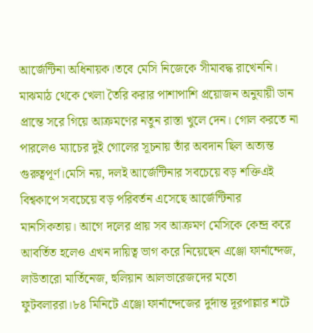আর্জেন্টিনা অধিনায়ক।তবে মেসি নিজেকে সীমাবদ্ধ রাখেননি। মাঝমাঠ থেকে খেলা তৈরি করার পাশাপাশি প্রয়োজন অনুযায়ী ডান প্রান্তে সরে গিয়ে আক্রমণের নতুন রাস্তা খুলে দেন। গোল করতে না পারলেও ম্যাচের দুই গোলের সূচনায় তাঁর অবদান ছিল অত্যন্ত গুরুত্বপূর্ণ।মেসি নয়, দলই আর্জেন্টিনার সবচেয়ে বড় শক্তিএই বিশ্বকাপে সবচেয়ে বড় পরিবর্তন এসেছে আর্জেন্টিনার মানসিকতায়। আগে দলের প্রায় সব আক্রমণ মেসিকে কেন্দ্র করে আবর্তিত হলেও এখন দায়িত্ব ভাগ করে নিয়েছেন এঞ্জো ফার্নান্দেজ, লাউতারো মার্তিনেজ, হুলিয়ান আলভারেজদের মতো ফুটবলাররা।৮৪ মিনিটে এঞ্জো ফার্নান্দেজের দুর্দান্ত দূরপাল্লার শটে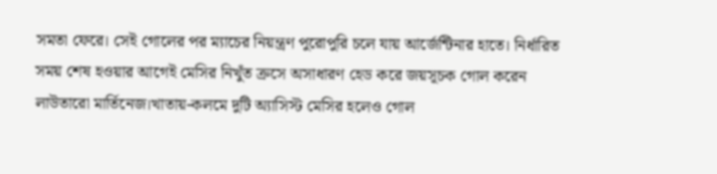সমতা ফেরে। সেই গোলের পর ম্যাচের নিয়ন্ত্রণ পুরোপুরি চলে যায় আর্জেন্টিনার হাতে। নির্ধারিত সময় শেষ হওয়ার আগেই মেসির নিখুঁত ক্রসে অসাধারণ হেড করে জয়সূচক গোল করেন লাউতারো মার্তিনেজ।খাতায়-কলমে দুটি অ্যাসিস্ট মেসির হলেও গোল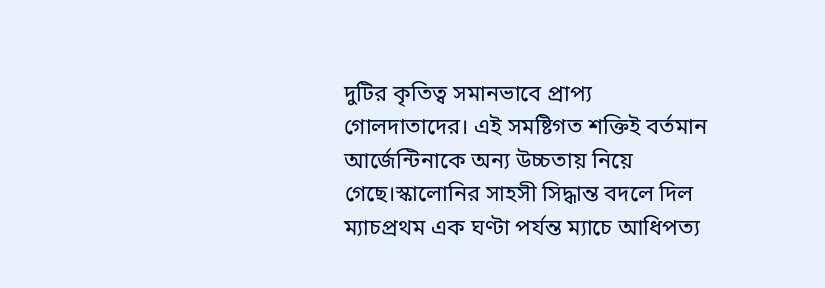দুটির কৃতিত্ব সমানভাবে প্রাপ্য গোলদাতাদের। এই সমষ্টিগত শক্তিই বর্তমান আর্জেন্টিনাকে অন্য উচ্চতায় নিয়ে গেছে।স্কালোনির সাহসী সিদ্ধান্ত বদলে দিল ম্যাচপ্রথম এক ঘণ্টা পর্যন্ত ম্যাচে আধিপত্য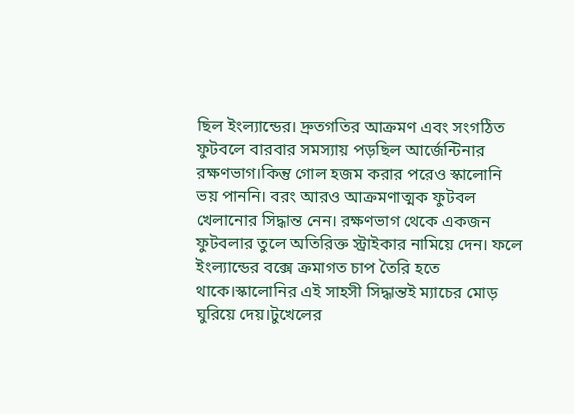ছিল ইংল্যান্ডের। দ্রুতগতির আক্রমণ এবং সংগঠিত ফুটবলে বারবার সমস্যায় পড়ছিল আর্জেন্টিনার রক্ষণভাগ।কিন্তু গোল হজম করার পরেও স্কালোনি ভয় পাননি। বরং আরও আক্রমণাত্মক ফুটবল খেলানোর সিদ্ধান্ত নেন। রক্ষণভাগ থেকে একজন ফুটবলার তুলে অতিরিক্ত স্ট্রাইকার নামিয়ে দেন। ফলে ইংল্যান্ডের বক্সে ক্রমাগত চাপ তৈরি হতে থাকে।স্কালোনির এই সাহসী সিদ্ধান্তই ম্যাচের মোড় ঘুরিয়ে দেয়।টুখেলের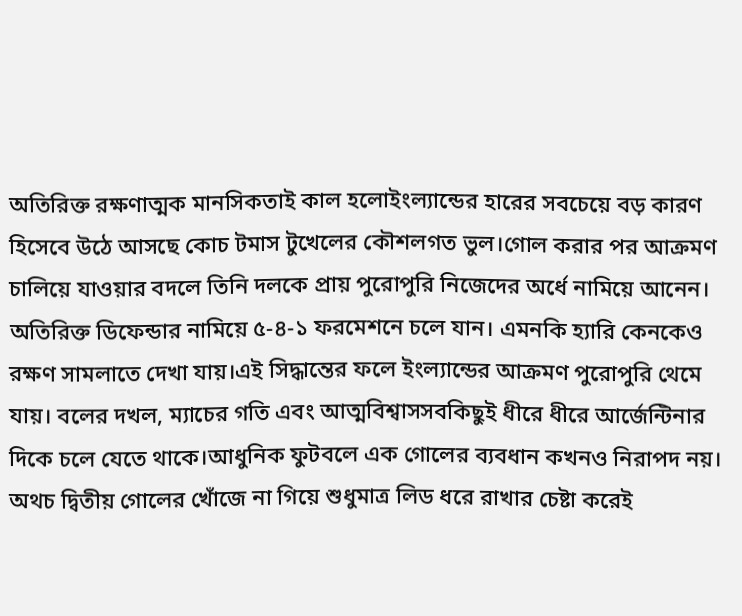অতিরিক্ত রক্ষণাত্মক মানসিকতাই কাল হলোইংল্যান্ডের হারের সবচেয়ে বড় কারণ হিসেবে উঠে আসছে কোচ টমাস টুখেলের কৌশলগত ভুল।গোল করার পর আক্রমণ চালিয়ে যাওয়ার বদলে তিনি দলকে প্রায় পুরোপুরি নিজেদের অর্ধে নামিয়ে আনেন। অতিরিক্ত ডিফেন্ডার নামিয়ে ৫-৪-১ ফরমেশনে চলে যান। এমনকি হ্যারি কেনকেও রক্ষণ সামলাতে দেখা যায়।এই সিদ্ধান্তের ফলে ইংল্যান্ডের আক্রমণ পুরোপুরি থেমে যায়। বলের দখল, ম্যাচের গতি এবং আত্মবিশ্বাসসবকিছুই ধীরে ধীরে আর্জেন্টিনার দিকে চলে যেতে থাকে।আধুনিক ফুটবলে এক গোলের ব্যবধান কখনও নিরাপদ নয়। অথচ দ্বিতীয় গোলের খোঁজে না গিয়ে শুধুমাত্র লিড ধরে রাখার চেষ্টা করেই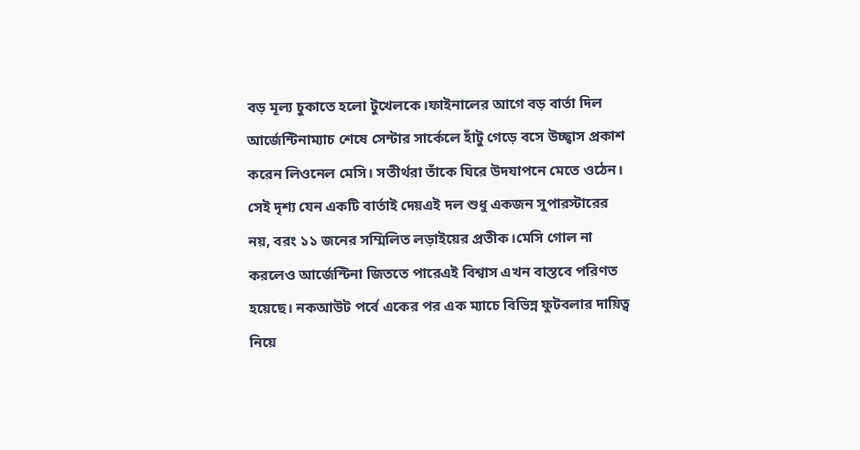বড় মূল্য চুকাতে হলো টুখেলকে।ফাইনালের আগে বড় বার্তা দিল আর্জেন্টিনাম্যাচ শেষে সেন্টার সার্কেলে হাঁটু গেড়ে বসে উচ্ছ্বাস প্রকাশ করেন লিওনেল মেসি। সতীর্থরা তাঁকে ঘিরে উদযাপনে মেতে ওঠেন। সেই দৃশ্য যেন একটি বার্তাই দেয়এই দল শুধু একজন সুপারস্টারের নয়, বরং ১১ জনের সম্মিলিত লড়াইয়ের প্রতীক।মেসি গোল না করলেও আর্জেন্টিনা জিততে পারেএই বিশ্বাস এখন বাস্তবে পরিণত হয়েছে। নকআউট পর্বে একের পর এক ম্যাচে বিভিন্ন ফুটবলার দায়িত্ব নিয়ে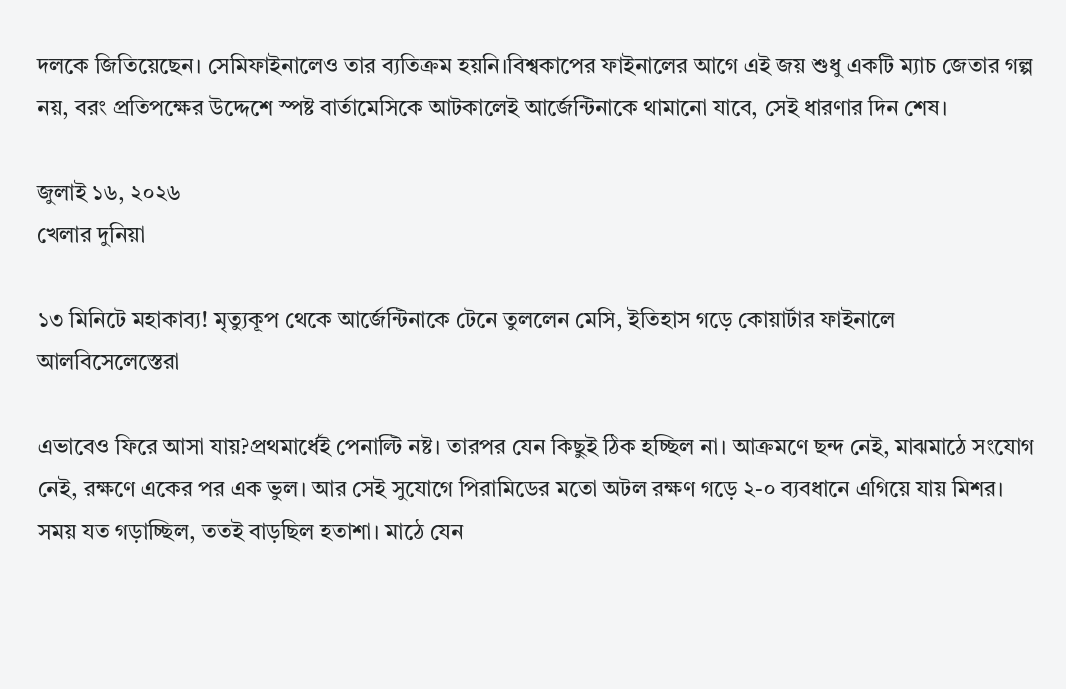দলকে জিতিয়েছেন। সেমিফাইনালেও তার ব্যতিক্রম হয়নি।বিশ্বকাপের ফাইনালের আগে এই জয় শুধু একটি ম্যাচ জেতার গল্প নয়, বরং প্রতিপক্ষের উদ্দেশে স্পষ্ট বার্তামেসিকে আটকালেই আর্জেন্টিনাকে থামানো যাবে, সেই ধারণার দিন শেষ।

জুলাই ১৬, ২০২৬
খেলার দুনিয়া

১৩ মিনিটে মহাকাব্য! মৃত্যুকূপ থেকে আর্জেন্টিনাকে টেনে তুললেন মেসি, ইতিহাস গড়ে কোয়ার্টার ফাইনালে আলবিসেলেস্তেরা

এভাবেও ফিরে আসা যায়?প্রথমার্ধেই পেনাল্টি নষ্ট। তারপর যেন কিছুই ঠিক হচ্ছিল না। আক্রমণে ছন্দ নেই, মাঝমাঠে সংযোগ নেই, রক্ষণে একের পর এক ভুল। আর সেই সুযোগে পিরামিডের মতো অটল রক্ষণ গড়ে ২-০ ব্যবধানে এগিয়ে যায় মিশর। সময় যত গড়াচ্ছিল, ততই বাড়ছিল হতাশা। মাঠে যেন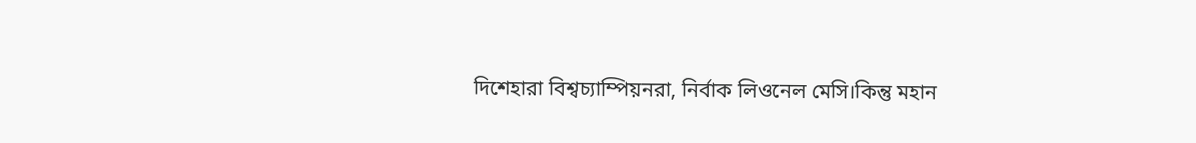দিশেহারা বিশ্বচ্যাম্পিয়নরা, নির্বাক লিওনেল মেসি।কিন্তু মহান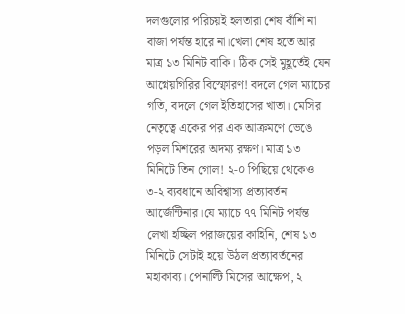দলগুলোর পরিচয়ই হলতারা শেষ বাঁশি না বাজা পর্যন্ত হারে না।খেলা শেষ হতে আর মাত্র ১৩ মিনিট বাকি। ঠিক সেই মুহূর্তেই যেন আগ্নেয়গিরির বিস্ফোরণ! বদলে গেল ম্যাচের গতি, বদলে গেল ইতিহাসের খাতা। মেসির নেতৃত্বে একের পর এক আক্রমণে ভেঙে পড়ল মিশরের অদম্য রক্ষণ। মাত্র ১৩ মিনিটে তিন গোল! ২-০ পিছিয়ে থেকেও ৩-২ ব্যবধানে অবিশ্বাস্য প্রত্যাবর্তন আর্জেন্টিনার।যে ম্যাচে ৭৭ মিনিট পর্যন্ত লেখা হচ্ছিল পরাজয়ের কাহিনি, শেষ ১৩ মিনিটে সেটাই হয়ে উঠল প্রত্যাবর্তনের মহাকাব্য। পেনাল্টি মিসের আক্ষেপ, ২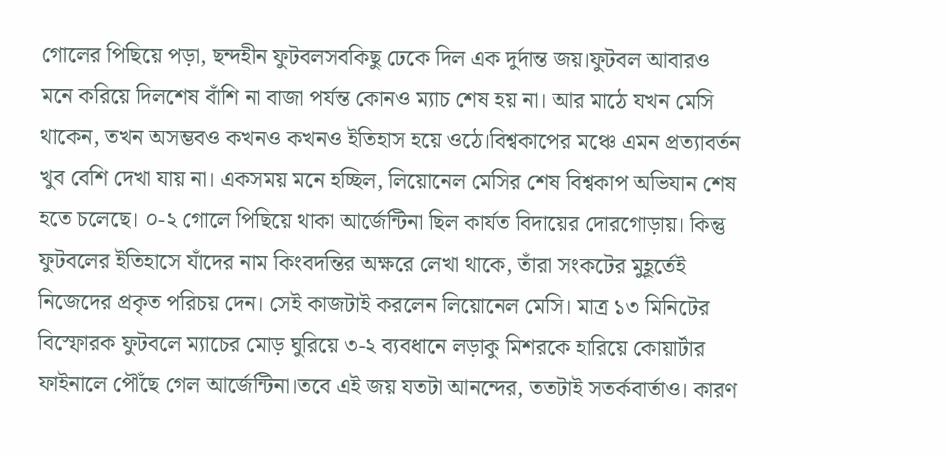গোলের পিছিয়ে পড়া, ছন্দহীন ফুটবলসবকিছু ঢেকে দিল এক দুর্দান্ত জয়।ফুটবল আবারও মনে করিয়ে দিলশেষ বাঁশি না বাজা পর্যন্ত কোনও ম্যাচ শেষ হয় না। আর মাঠে যখন মেসি থাকেন, তখন অসম্ভবও কখনও কখনও ইতিহাস হয়ে ওঠে।বিশ্বকাপের মঞ্চে এমন প্রত্যাবর্তন খুব বেশি দেখা যায় না। একসময় মনে হচ্ছিল, লিয়োনেল মেসির শেষ বিশ্বকাপ অভিযান শেষ হতে চলেছে। ০-২ গোলে পিছিয়ে থাকা আর্জেন্টিনা ছিল কার্যত বিদায়ের দোরগোড়ায়। কিন্তু ফুটবলের ইতিহাসে যাঁদের নাম কিংবদন্তির অক্ষরে লেখা থাকে, তাঁরা সংকটের মুহূর্তেই নিজেদের প্রকৃত পরিচয় দেন। সেই কাজটাই করলেন লিয়োনেল মেসি। মাত্র ১৩ মিনিটের বিস্ফোরক ফুটবলে ম্যাচের মোড় ঘুরিয়ে ৩-২ ব্যবধানে লড়াকু মিশরকে হারিয়ে কোয়ার্টার ফাইনালে পৌঁছে গেল আর্জেন্টিনা।তবে এই জয় যতটা আনন্দের, ততটাই সতর্কবার্তাও। কারণ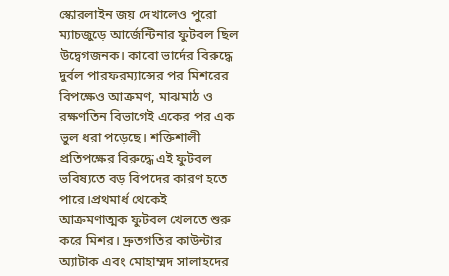স্কোরলাইন জয় দেখালেও পুরো ম্যাচজুড়ে আর্জেন্টিনার ফুটবল ছিল উদ্বেগজনক। কাবো ভার্দের বিরুদ্ধে দুর্বল পারফরম্যান্সের পর মিশরের বিপক্ষেও আক্রমণ, মাঝমাঠ ও রক্ষণতিন বিভাগেই একের পর এক ভুল ধরা পড়েছে। শক্তিশালী প্রতিপক্ষের বিরুদ্ধে এই ফুটবল ভবিষ্যতে বড় বিপদের কারণ হতে পারে।প্রথমার্ধ থেকেই আক্রমণাত্মক ফুটবল খেলতে শুরু করে মিশর। দ্রুতগতির কাউন্টার অ্যাটাক এবং মোহাম্মদ সালাহদের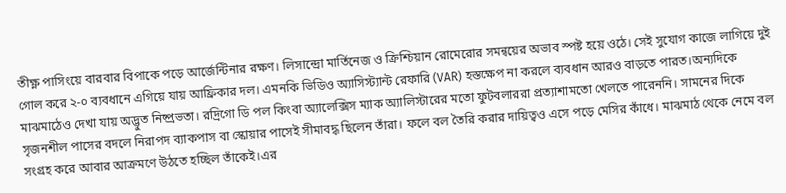তীক্ষ্ণ পাসিংয়ে বারবার বিপাকে পড়ে আর্জেন্টিনার রক্ষণ। লিসান্দ্রো মার্তিনেজ ও ক্রিশ্চিয়ান রোমেরোর সমন্বয়ের অভাব স্পষ্ট হয়ে ওঠে। সেই সুযোগ কাজে লাগিয়ে দুই গোল করে ২-০ ব্যবধানে এগিয়ে যায় আফ্রিকার দল। এমনকি ভিডিও অ্যাসিস্ট্যান্ট রেফারি (VAR) হস্তক্ষেপ না করলে ব্যবধান আরও বাড়তে পারত।অন্যদিকে মাঝমাঠেও দেখা যায় অদ্ভুত নিষ্প্রভতা। রদ্রিগো ডি পল কিংবা অ্যালেক্সিস ম্যাক অ্যালিস্টারের মতো ফুটবলাররা প্রত্যাশামতো খেলতে পারেননি। সামনের দিকে সৃজনশীল পাসের বদলে নিরাপদ ব্যাকপাস বা স্কোয়ার পাসেই সীমাবদ্ধ ছিলেন তাঁরা। ফলে বল তৈরি করার দায়িত্বও এসে পড়ে মেসির কাঁধে। মাঝমাঠ থেকে নেমে বল সংগ্রহ করে আবার আক্রমণে উঠতে হচ্ছিল তাঁকেই।এর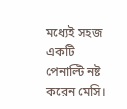মধ্যেই সহজ একটি পেনাল্টি নষ্ট করেন মেসি।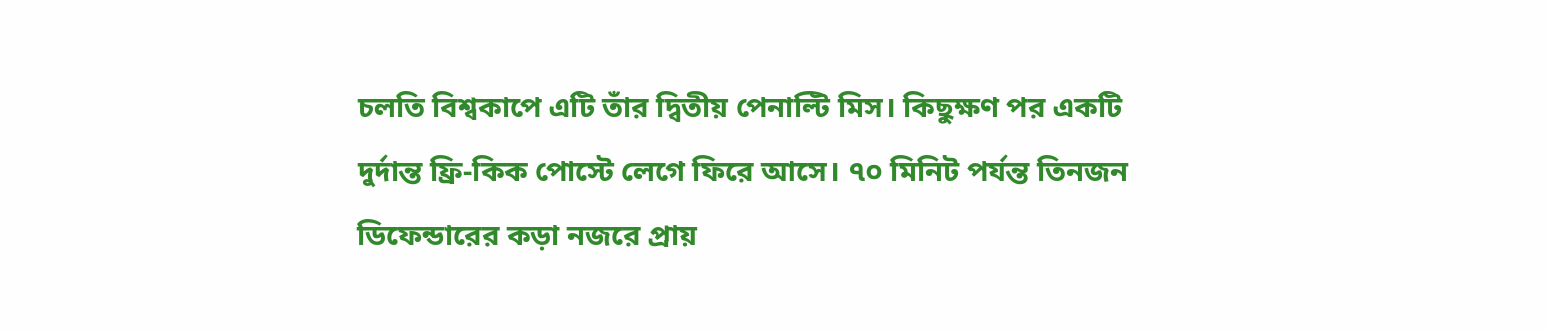চলতি বিশ্বকাপে এটি তাঁর দ্বিতীয় পেনাল্টি মিস। কিছুক্ষণ পর একটি দুর্দান্ত ফ্রি-কিক পোস্টে লেগে ফিরে আসে। ৭০ মিনিট পর্যন্ত তিনজন ডিফেন্ডারের কড়া নজরে প্রায়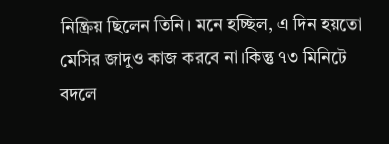নিষ্ক্রিয় ছিলেন তিনি। মনে হচ্ছিল, এ দিন হয়তো মেসির জাদুও কাজ করবে না।কিন্তু ৭৩ মিনিটে বদলে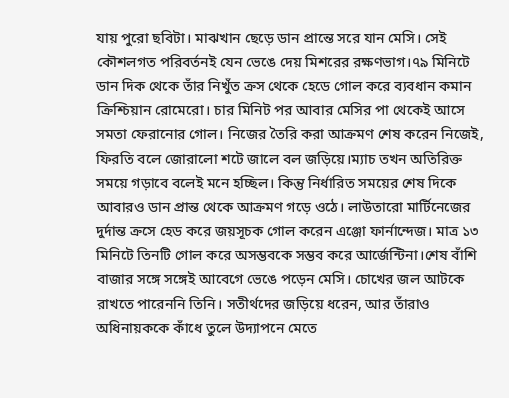যায় পুরো ছবিটা। মাঝখান ছেড়ে ডান প্রান্তে সরে যান মেসি। সেই কৌশলগত পরিবর্তনই যেন ভেঙে দেয় মিশরের রক্ষণভাগ।৭৯ মিনিটে ডান দিক থেকে তাঁর নিখুঁত ক্রস থেকে হেডে গোল করে ব্যবধান কমান ক্রিশ্চিয়ান রোমেরো। চার মিনিট পর আবার মেসির পা থেকেই আসে সমতা ফেরানোর গোল। নিজের তৈরি করা আক্রমণ শেষ করেন নিজেই, ফিরতি বলে জোরালো শটে জালে বল জড়িয়ে।ম্যাচ তখন অতিরিক্ত সময়ে গড়াবে বলেই মনে হচ্ছিল। কিন্তু নির্ধারিত সময়ের শেষ দিকে আবারও ডান প্রান্ত থেকে আক্রমণ গড়ে ওঠে। লাউতারো মার্টিনেজের দুর্দান্ত ক্রসে হেড করে জয়সূচক গোল করেন এঞ্জো ফার্নান্দেজ। মাত্র ১৩ মিনিটে তিনটি গোল করে অসম্ভবকে সম্ভব করে আর্জেন্টিনা।শেষ বাঁশি বাজার সঙ্গে সঙ্গেই আবেগে ভেঙে পড়েন মেসি। চোখের জল আটকে রাখতে পারেননি তিনি। সতীর্থদের জড়িয়ে ধরেন, আর তাঁরাও অধিনায়ককে কাঁধে তুলে উদ্যাপনে মেতে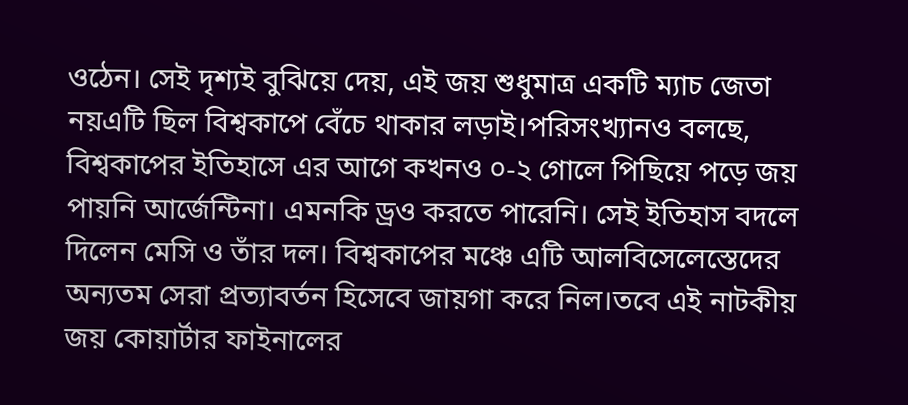ওঠেন। সেই দৃশ্যই বুঝিয়ে দেয়, এই জয় শুধুমাত্র একটি ম্যাচ জেতা নয়এটি ছিল বিশ্বকাপে বেঁচে থাকার লড়াই।পরিসংখ্যানও বলছে, বিশ্বকাপের ইতিহাসে এর আগে কখনও ০-২ গোলে পিছিয়ে পড়ে জয় পায়নি আর্জেন্টিনা। এমনকি ড্রও করতে পারেনি। সেই ইতিহাস বদলে দিলেন মেসি ও তাঁর দল। বিশ্বকাপের মঞ্চে এটি আলবিসেলেস্তেদের অন্যতম সেরা প্রত্যাবর্তন হিসেবে জায়গা করে নিল।তবে এই নাটকীয় জয় কোয়ার্টার ফাইনালের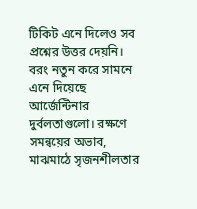টিকিট এনে দিলেও সব প্রশ্নের উত্তর দেয়নি। বরং নতুন করে সামনে এনে দিয়েছে আর্জেন্টিনার দুর্বলতাগুলো। রক্ষণে সমন্বয়ের অভাব, মাঝমাঠে সৃজনশীলতার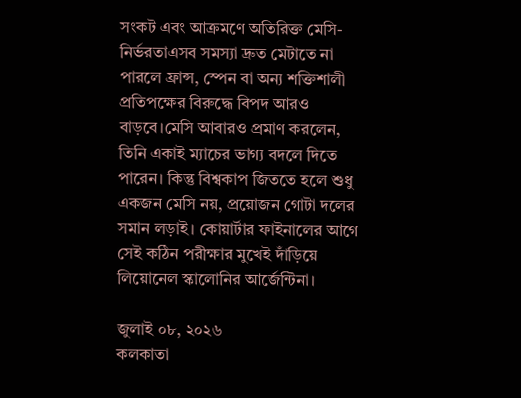সংকট এবং আক্রমণে অতিরিক্ত মেসি-নির্ভরতাএসব সমস্যা দ্রুত মেটাতে না পারলে ফ্রান্স, স্পেন বা অন্য শক্তিশালী প্রতিপক্ষের বিরুদ্ধে বিপদ আরও বাড়বে।মেসি আবারও প্রমাণ করলেন, তিনি একাই ম্যাচের ভাগ্য বদলে দিতে পারেন। কিন্তু বিশ্বকাপ জিততে হলে শুধু একজন মেসি নয়, প্রয়োজন গোটা দলের সমান লড়াই। কোয়ার্টার ফাইনালের আগে সেই কঠিন পরীক্ষার মুখেই দাঁড়িয়ে লিয়োনেল স্কালোনির আর্জেন্টিনা।

জুলাই ০৮, ২০২৬
কলকাতা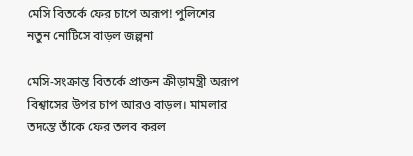মেসি বিতর্কে ফের চাপে অরূপ! পুলিশের নতুন নোটিসে বাড়ল জল্পনা

মেসি-সংক্রান্ত বিতর্কে প্রাক্তন ক্রীড়ামন্ত্রী অরূপ বিশ্বাসের উপর চাপ আরও বাড়ল। মামলার তদন্তে তাঁকে ফের তলব করল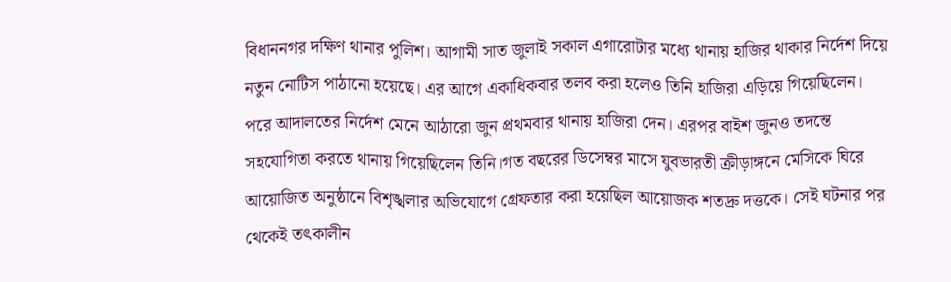বিধাননগর দক্ষিণ থানার পুলিশ। আগামী সাত জুলাই সকাল এগারোটার মধ্যে থানায় হাজির থাকার নির্দেশ দিয়ে নতুন নোটিস পাঠানো হয়েছে। এর আগে একাধিকবার তলব করা হলেও তিনি হাজিরা এড়িয়ে গিয়েছিলেন। পরে আদালতের নির্দেশ মেনে আঠারো জুন প্রথমবার থানায় হাজিরা দেন। এরপর বাইশ জুনও তদন্তে সহযোগিতা করতে থানায় গিয়েছিলেন তিনি।গত বছরের ডিসেম্বর মাসে যুবভারতী ক্রীড়াঙ্গনে মেসিকে ঘিরে আয়োজিত অনুষ্ঠানে বিশৃঙ্খলার অভিযোগে গ্রেফতার করা হয়েছিল আয়োজক শতদ্রু দত্তকে। সেই ঘটনার পর থেকেই তৎকালীন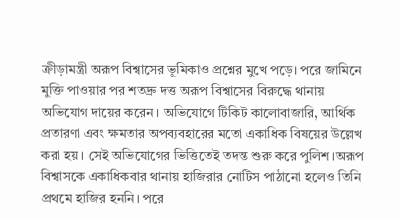ক্রীড়ামন্ত্রী অরূপ বিশ্বাসের ভূমিকাও প্রশ্নের মুখে পড়ে। পরে জামিনে মুক্তি পাওয়ার পর শতদ্রু দত্ত অরূপ বিশ্বাসের বিরুদ্ধে থানায় অভিযোগ দায়ের করেন। অভিযোগে টিকিট কালোবাজারি, আর্থিক প্রতারণা এবং ক্ষমতার অপব্যবহারের মতো একাধিক বিষয়ের উল্লেখ করা হয়। সেই অভিযোগের ভিত্তিতেই তদন্ত শুরু করে পুলিশ।অরূপ বিশ্বাসকে একাধিকবার থানায় হাজিরার নোটিস পাঠানো হলেও তিনি প্রথমে হাজির হননি। পরে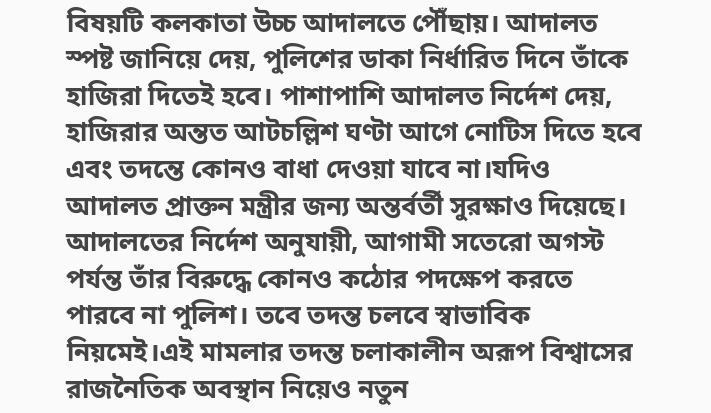বিষয়টি কলকাতা উচ্চ আদালতে পৌঁছায়। আদালত স্পষ্ট জানিয়ে দেয়, পুলিশের ডাকা নির্ধারিত দিনে তাঁকে হাজিরা দিতেই হবে। পাশাপাশি আদালত নির্দেশ দেয়, হাজিরার অন্তত আটচল্লিশ ঘণ্টা আগে নোটিস দিতে হবে এবং তদন্তে কোনও বাধা দেওয়া যাবে না।যদিও আদালত প্রাক্তন মন্ত্রীর জন্য অন্তর্বর্তী সুরক্ষাও দিয়েছে। আদালতের নির্দেশ অনুযায়ী, আগামী সতেরো অগস্ট পর্যন্ত তাঁর বিরুদ্ধে কোনও কঠোর পদক্ষেপ করতে পারবে না পুলিশ। তবে তদন্ত চলবে স্বাভাবিক নিয়মেই।এই মামলার তদন্ত চলাকালীন অরূপ বিশ্বাসের রাজনৈতিক অবস্থান নিয়েও নতুন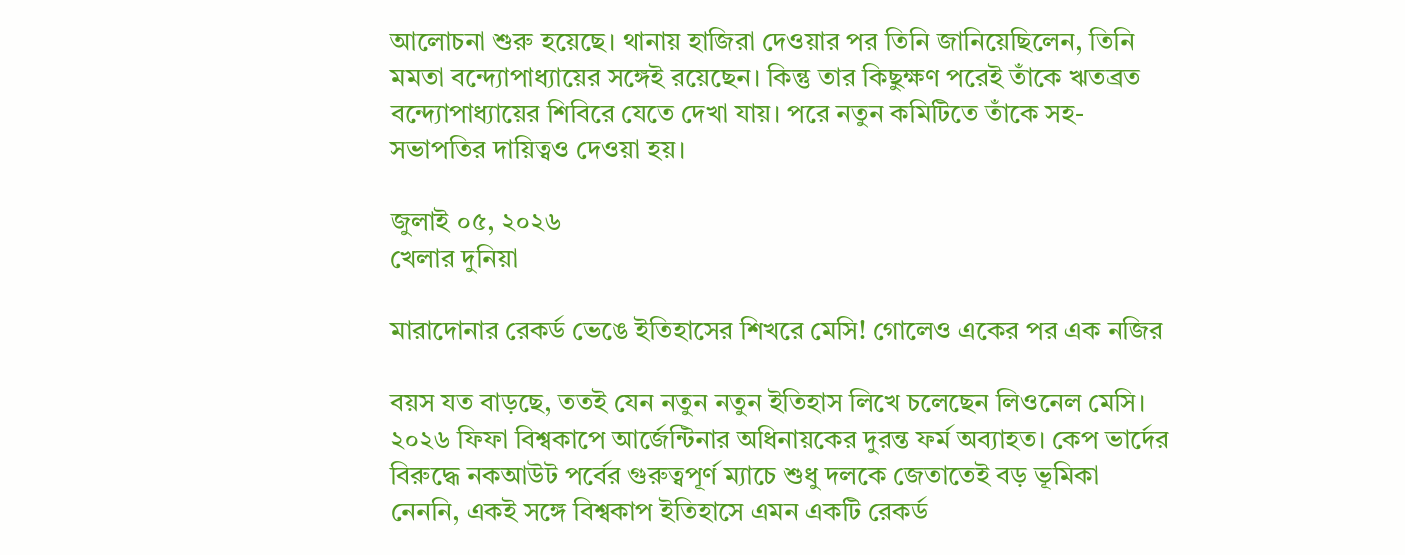আলোচনা শুরু হয়েছে। থানায় হাজিরা দেওয়ার পর তিনি জানিয়েছিলেন, তিনি মমতা বন্দ্যোপাধ্যায়ের সঙ্গেই রয়েছেন। কিন্তু তার কিছুক্ষণ পরেই তাঁকে ঋতব্রত বন্দ্যোপাধ্যায়ের শিবিরে যেতে দেখা যায়। পরে নতুন কমিটিতে তাঁকে সহ-সভাপতির দায়িত্বও দেওয়া হয়।

জুলাই ০৫, ২০২৬
খেলার দুনিয়া

মারাদোনার রেকর্ড ভেঙে ইতিহাসের শিখরে মেসি! গোলেও একের পর এক নজির

বয়স যত বাড়ছে, ততই যেন নতুন নতুন ইতিহাস লিখে চলেছেন লিওনেল মেসি। ২০২৬ ফিফা বিশ্বকাপে আর্জেন্টিনার অধিনায়কের দুরন্ত ফর্ম অব্যাহত। কেপ ভার্দের বিরুদ্ধে নকআউট পর্বের গুরুত্বপূর্ণ ম্যাচে শুধু দলকে জেতাতেই বড় ভূমিকা নেননি, একই সঙ্গে বিশ্বকাপ ইতিহাসে এমন একটি রেকর্ড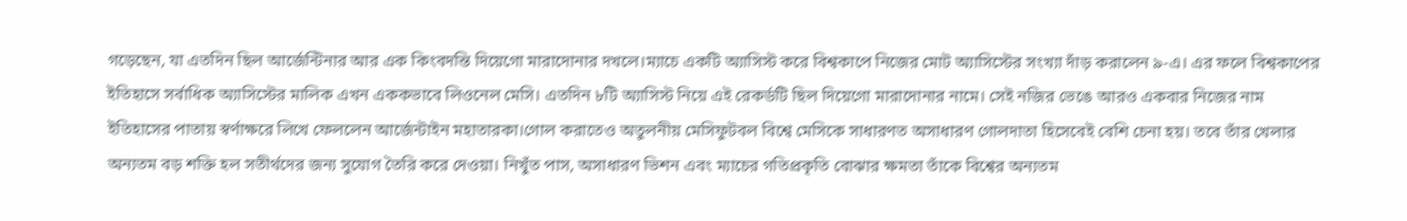গড়েছেন, যা এতদিন ছিল আর্জেন্টিনার আর এক কিংবদন্তি দিয়েগো মারাদোনার দখলে।ম্যাচে একটি অ্যাসিস্ট করে বিশ্বকাপে নিজের মোট অ্যাসিস্টের সংখ্যা দাঁড় করালেন ৯-এ। এর ফলে বিশ্বকাপের ইতিহাসে সর্বাধিক অ্যাসিস্টের মালিক এখন এককভাবে লিওনেল মেসি। এতদিন ৮টি অ্যাসিস্ট নিয়ে এই রেকর্ডটি ছিল দিয়েগো মারাদোনার নামে। সেই নজির ভেঙে আরও একবার নিজের নাম ইতিহাসের পাতায় স্বর্ণাক্ষরে লিখে ফেললেন আর্জেন্টাইন মহাতারকা।গোল করাতেও অতুলনীয় মেসিফুটবল বিশ্বে মেসিকে সাধারণত অসাধারণ গোলদাতা হিসেবেই বেশি চেনা হয়। তবে তাঁর খেলার অন্যতম বড় শক্তি হল সতীর্থদের জন্য সুযোগ তৈরি করে দেওয়া। নিখুঁত পাস, অসাধারণ ভিশন এবং ম্যাচের গতিপ্রকৃতি বোঝার ক্ষমতা তাঁকে বিশ্বের অন্যতম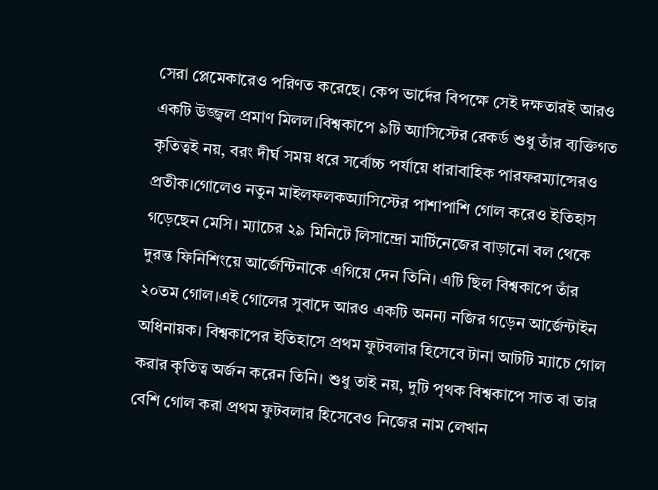সেরা প্লেমেকারেও পরিণত করেছে। কেপ ভার্দের বিপক্ষে সেই দক্ষতারই আরও একটি উজ্জ্বল প্রমাণ মিলল।বিশ্বকাপে ৯টি অ্যাসিস্টের রেকর্ড শুধু তাঁর ব্যক্তিগত কৃতিত্বই নয়, বরং দীর্ঘ সময় ধরে সর্বোচ্চ পর্যায়ে ধারাবাহিক পারফরম্যান্সেরও প্রতীক।গোলেও নতুন মাইলফলকঅ্যাসিস্টের পাশাপাশি গোল করেও ইতিহাস গড়েছেন মেসি। ম্যাচের ২৯ মিনিটে লিসান্দ্রো মার্টিনেজের বাড়ানো বল থেকে দুরন্ত ফিনিশিংয়ে আর্জেন্টিনাকে এগিয়ে দেন তিনি। এটি ছিল বিশ্বকাপে তাঁর ২০তম গোল।এই গোলের সুবাদে আরও একটি অনন্য নজির গড়েন আর্জেন্টাইন অধিনায়ক। বিশ্বকাপের ইতিহাসে প্রথম ফুটবলার হিসেবে টানা আটটি ম্যাচে গোল করার কৃতিত্ব অর্জন করেন তিনি। শুধু তাই নয়, দুটি পৃথক বিশ্বকাপে সাত বা তার বেশি গোল করা প্রথম ফুটবলার হিসেবেও নিজের নাম লেখান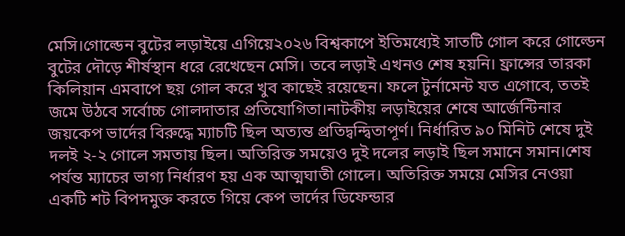মেসি।গোল্ডেন বুটের লড়াইয়ে এগিয়ে২০২৬ বিশ্বকাপে ইতিমধ্যেই সাতটি গোল করে গোল্ডেন বুটের দৌড়ে শীর্ষস্থান ধরে রেখেছেন মেসি। তবে লড়াই এখনও শেষ হয়নি। ফ্রান্সের তারকা কিলিয়ান এমবাপে ছয় গোল করে খুব কাছেই রয়েছেন। ফলে টুর্নামেন্ট যত এগোবে, ততই জমে উঠবে সর্বোচ্চ গোলদাতার প্রতিযোগিতা।নাটকীয় লড়াইয়ের শেষে আর্জেন্টিনার জয়কেপ ভার্দের বিরুদ্ধে ম্যাচটি ছিল অত্যন্ত প্রতিদ্বন্দ্বিতাপূর্ণ। নির্ধারিত ৯০ মিনিট শেষে দুই দলই ২-২ গোলে সমতায় ছিল। অতিরিক্ত সময়েও দুই দলের লড়াই ছিল সমানে সমান।শেষ পর্যন্ত ম্যাচের ভাগ্য নির্ধারণ হয় এক আত্মঘাতী গোলে। অতিরিক্ত সময়ে মেসির নেওয়া একটি শট বিপদমুক্ত করতে গিয়ে কেপ ভার্দের ডিফেন্ডার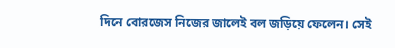দিনে বোরজেস নিজের জালেই বল জড়িয়ে ফেলেন। সেই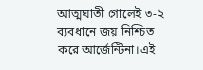আত্মঘাতী গোলেই ৩-২ ব্যবধানে জয় নিশ্চিত করে আর্জেন্টিনা।এই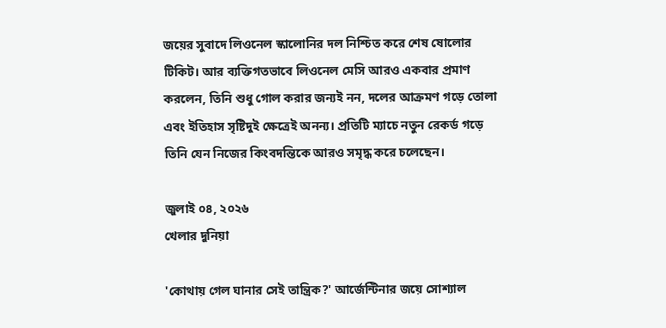জয়ের সুবাদে লিওনেল স্কালোনির দল নিশ্চিত করে শেষ ষোলোর টিকিট। আর ব্যক্তিগতভাবে লিওনেল মেসি আরও একবার প্রমাণ করলেন, তিনি শুধু গোল করার জন্যই নন, দলের আক্রমণ গড়ে তোলা এবং ইতিহাস সৃষ্টিদুই ক্ষেত্রেই অনন্য। প্রতিটি ম্যাচে নতুন রেকর্ড গড়ে তিনি যেন নিজের কিংবদন্তিকে আরও সমৃদ্ধ করে চলেছেন।

জুলাই ০৪, ২০২৬
খেলার দুনিয়া

'কোথায় গেল ঘানার সেই তান্ত্রিক?' আর্জেন্টিনার জয়ে সোশ্যাল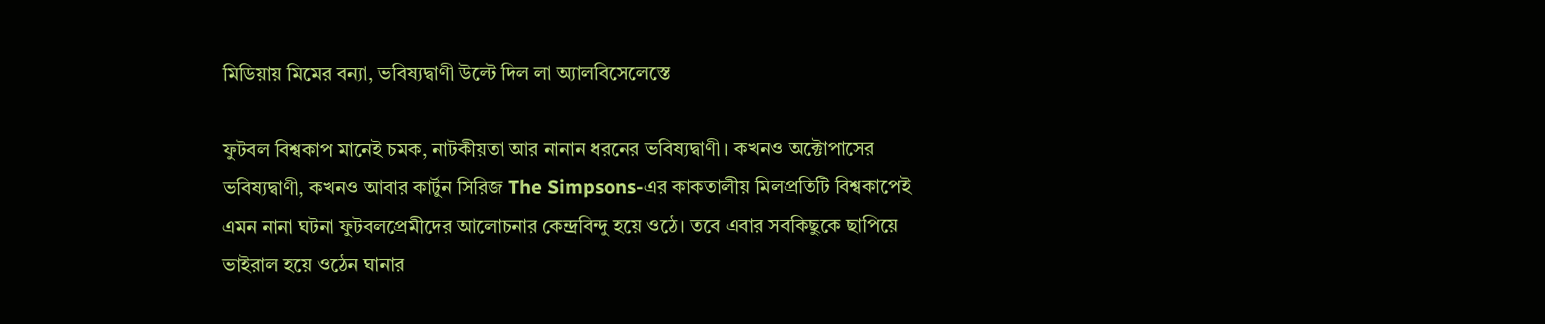মিডিয়ায় মিমের বন্যা, ভবিষ্যদ্বাণী উল্টে দিল লা অ্যালবিসেলেস্তে

ফুটবল বিশ্বকাপ মানেই চমক, নাটকীয়তা আর নানান ধরনের ভবিষ্যদ্বাণী। কখনও অক্টোপাসের ভবিষ্যদ্বাণী, কখনও আবার কার্টুন সিরিজ The Simpsons-এর কাকতালীয় মিলপ্রতিটি বিশ্বকাপেই এমন নানা ঘটনা ফুটবলপ্রেমীদের আলোচনার কেন্দ্রবিন্দু হয়ে ওঠে। তবে এবার সবকিছুকে ছাপিয়ে ভাইরাল হয়ে ওঠেন ঘানার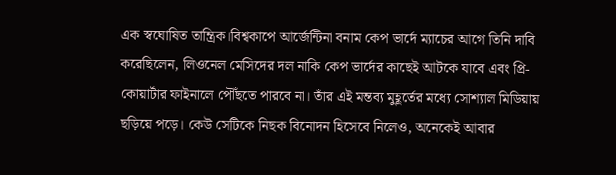এক স্বঘোষিত তান্ত্রিক।বিশ্বকাপে আর্জেন্টিনা বনাম কেপ ভার্দে ম্যাচের আগে তিনি দাবি করেছিলেন, লিওনেল মেসিদের দল নাকি কেপ ভার্দের কাছেই আটকে যাবে এবং প্রি-কোয়ার্টার ফাইনালে পৌঁছতে পারবে না। তাঁর এই মন্তব্য মুহূর্তের মধ্যে সোশ্যাল মিডিয়ায় ছড়িয়ে পড়ে। কেউ সেটিকে নিছক বিনোদন হিসেবে নিলেও, অনেকেই আবার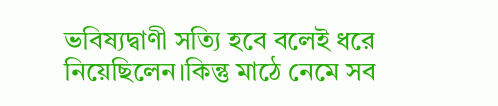ভবিষ্যদ্বাণী সত্যি হবে বলেই ধরে নিয়েছিলেন।কিন্তু মাঠে নেমে সব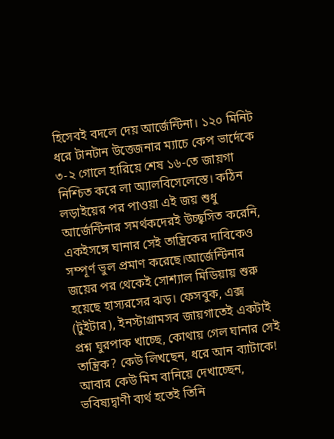হিসেবই বদলে দেয় আর্জেন্টিনা। ১২০ মিনিট ধরে টানটান উত্তেজনার ম্যাচে কেপ ভার্দেকে ৩-২ গোলে হারিয়ে শেষ ১৬-তে জায়গা নিশ্চিত করে লা অ্যালবিসেলেস্তে। কঠিন লড়াইয়ের পর পাওয়া এই জয় শুধু আর্জেন্টিনার সমর্থকদেরই উচ্ছ্বসিত করেনি, একইসঙ্গে ঘানার সেই তান্ত্রিকের দাবিকেও সম্পূর্ণ ভুল প্রমাণ করেছে।আর্জেন্টিনার জয়ের পর থেকেই সোশ্যাল মিডিয়ায় শুরু হয়েছে হাস্যরসের ঝড়। ফেসবুক, এক্স (টুইটার), ইনস্টাগ্রামসব জায়গাতেই একটাই প্রশ্ন ঘুরপাক খাচ্ছে, কোথায় গেল ঘানার সেই তান্ত্রিক? কেউ লিখছেন, ধরে আন ব্যাটাকে! আবার কেউ মিম বানিয়ে দেখাচ্ছেন, ভবিষ্যদ্বাণী ব্যর্থ হতেই তিনি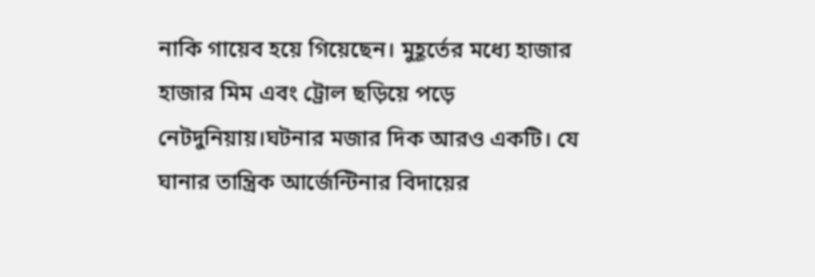নাকি গায়েব হয়ে গিয়েছেন। মুহূর্তের মধ্যে হাজার হাজার মিম এবং ট্রোল ছড়িয়ে পড়ে নেটদুনিয়ায়।ঘটনার মজার দিক আরও একটি। যে ঘানার তান্ত্রিক আর্জেন্টিনার বিদায়ের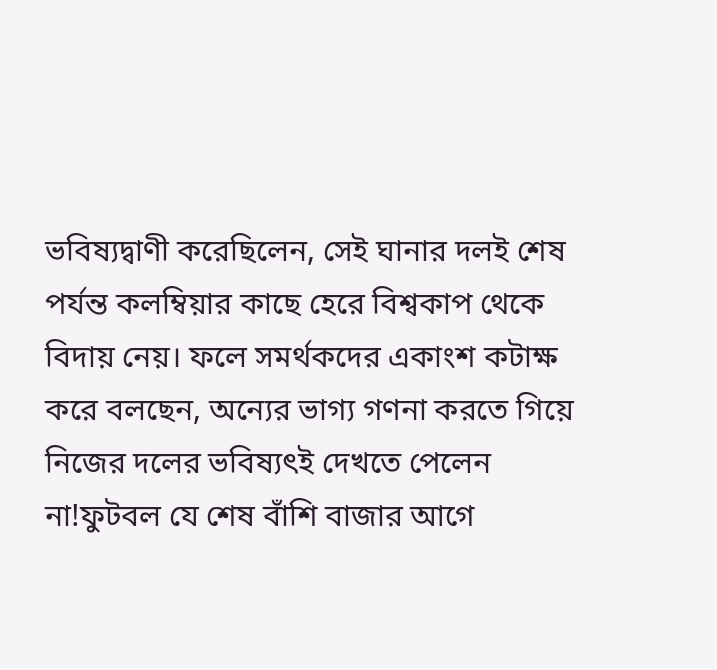ভবিষ্যদ্বাণী করেছিলেন, সেই ঘানার দলই শেষ পর্যন্ত কলম্বিয়ার কাছে হেরে বিশ্বকাপ থেকে বিদায় নেয়। ফলে সমর্থকদের একাংশ কটাক্ষ করে বলছেন, অন্যের ভাগ্য গণনা করতে গিয়ে নিজের দলের ভবিষ্যৎই দেখতে পেলেন না!ফুটবল যে শেষ বাঁশি বাজার আগে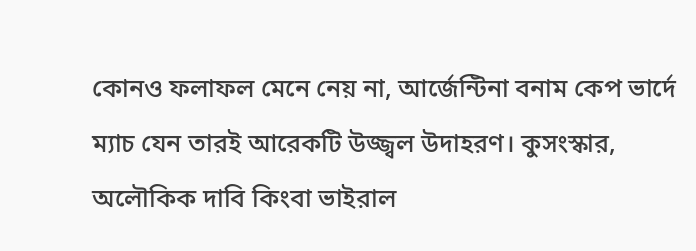কোনও ফলাফল মেনে নেয় না, আর্জেন্টিনা বনাম কেপ ভার্দে ম্যাচ যেন তারই আরেকটি উজ্জ্বল উদাহরণ। কুসংস্কার, অলৌকিক দাবি কিংবা ভাইরাল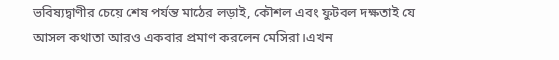ভবিষ্যদ্বাণীর চেয়ে শেষ পর্যন্ত মাঠের লড়াই, কৌশল এবং ফুটবল দক্ষতাই যে আসল কথাতা আরও একবার প্রমাণ করলেন মেসিরা।এখন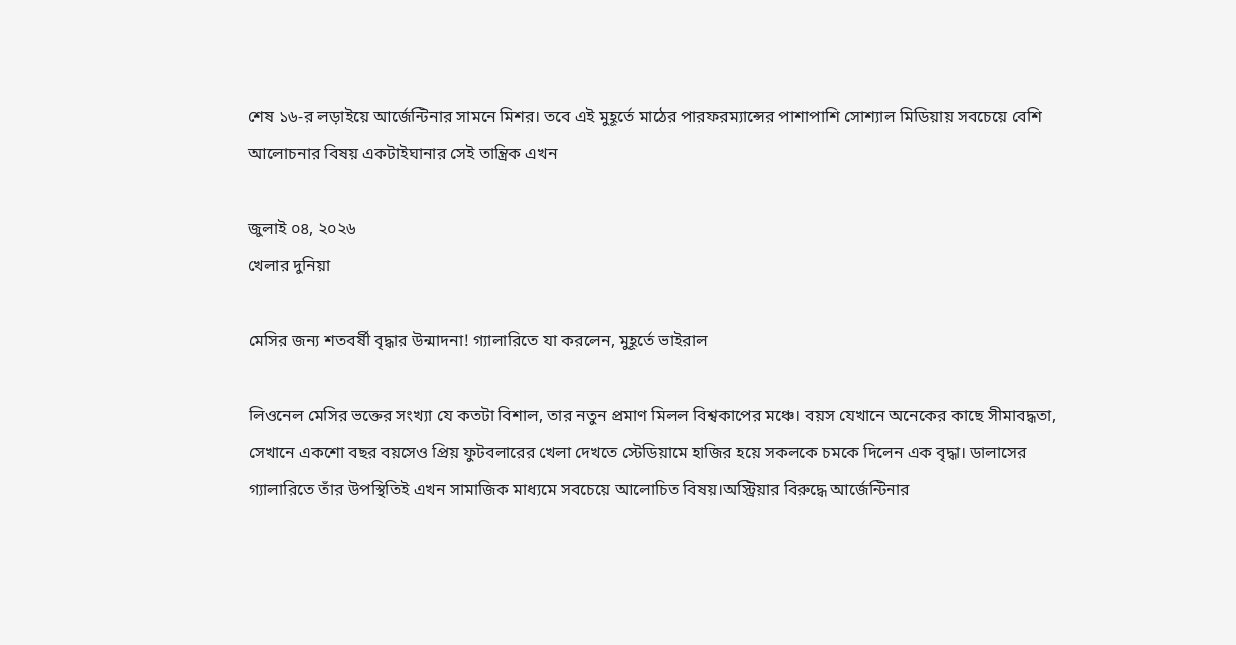শেষ ১৬-র লড়াইয়ে আর্জেন্টিনার সামনে মিশর। তবে এই মুহূর্তে মাঠের পারফরম্যান্সের পাশাপাশি সোশ্যাল মিডিয়ায় সবচেয়ে বেশি আলোচনার বিষয় একটাইঘানার সেই তান্ত্রিক এখন

জুলাই ০৪, ২০২৬
খেলার দুনিয়া

মেসির জন্য শতবর্ষী বৃদ্ধার উন্মাদনা! গ্যালারিতে যা করলেন, মুহূর্তে ভাইরাল

লিওনেল মেসির ভক্তের সংখ্যা যে কতটা বিশাল, তার নতুন প্রমাণ মিলল বিশ্বকাপের মঞ্চে। বয়স যেখানে অনেকের কাছে সীমাবদ্ধতা, সেখানে একশো বছর বয়সেও প্রিয় ফুটবলারের খেলা দেখতে স্টেডিয়ামে হাজির হয়ে সকলকে চমকে দিলেন এক বৃদ্ধা। ডালাসের গ্যালারিতে তাঁর উপস্থিতিই এখন সামাজিক মাধ্যমে সবচেয়ে আলোচিত বিষয়।অস্ট্রিয়ার বিরুদ্ধে আর্জেন্টিনার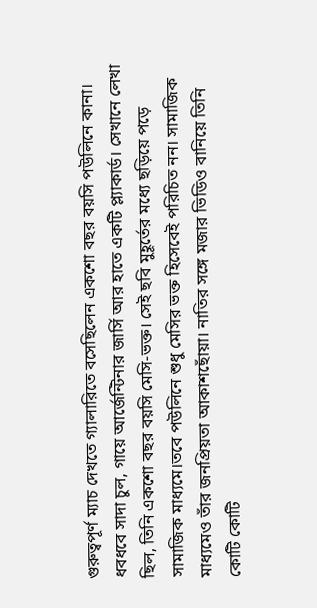গুরুত্বপূর্ণ ম্যাচ দেখতে গ্যালারিতে বসেছিলেন একশো বছর বয়সি পউলিনে কানা। ধবধবে সাদা চুল, গায়ে আর্জেন্টিনার জার্সি আর হাতে একটি প্ল্যাকার্ড। সেখানে লেখা ছিল, তিনি একশো বছর বয়সি মেসি-ভক্ত। সেই ছবি মুহূর্তের মধ্যে ছড়িয়ে পড়ে সামাজিক মাধ্যমে।তবে পউলিনে শুধু মেসির ভক্ত হিসেবেই পরিচিত নন। সামাজিক মাধ্যমেও তাঁর জনপ্রিয়তা আকাশছোঁয়া। নাতির সঙ্গে মজার ভিডিও বানিয়ে তিনি কোটি কোটি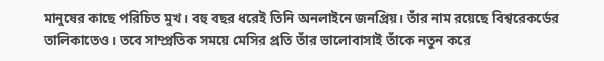মানুষের কাছে পরিচিত মুখ। বহু বছর ধরেই তিনি অনলাইনে জনপ্রিয়। তাঁর নাম রয়েছে বিশ্বরেকর্ডের তালিকাতেও। তবে সাম্প্রতিক সময়ে মেসির প্রতি তাঁর ভালোবাসাই তাঁকে নতুন করে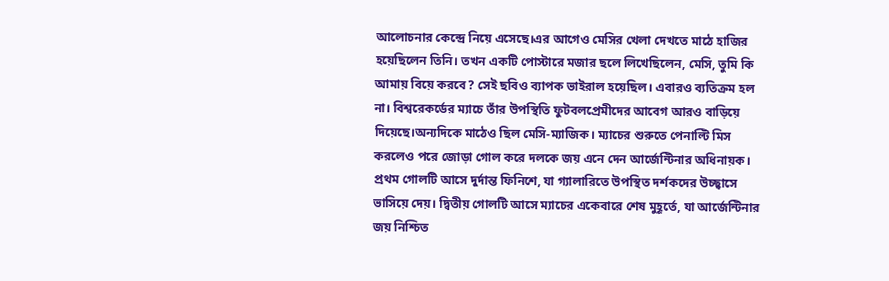আলোচনার কেন্দ্রে নিয়ে এসেছে।এর আগেও মেসির খেলা দেখতে মাঠে হাজির হয়েছিলেন তিনি। তখন একটি পোস্টারে মজার ছলে লিখেছিলেন, মেসি, তুমি কি আমায় বিয়ে করবে? সেই ছবিও ব্যাপক ভাইরাল হয়েছিল। এবারও ব্যতিক্রম হল না। বিশ্বরেকর্ডের ম্যাচে তাঁর উপস্থিতি ফুটবলপ্রেমীদের আবেগ আরও বাড়িয়ে দিয়েছে।অন্যদিকে মাঠেও ছিল মেসি-ম্যাজিক। ম্যাচের শুরুতে পেনাল্টি মিস করলেও পরে জোড়া গোল করে দলকে জয় এনে দেন আর্জেন্টিনার অধিনায়ক। প্রথম গোলটি আসে দুর্দান্ত ফিনিশে, যা গ্যালারিতে উপস্থিত দর্শকদের উচ্ছ্বাসে ভাসিয়ে দেয়। দ্বিতীয় গোলটি আসে ম্যাচের একেবারে শেষ মুহূর্তে, যা আর্জেন্টিনার জয় নিশ্চিত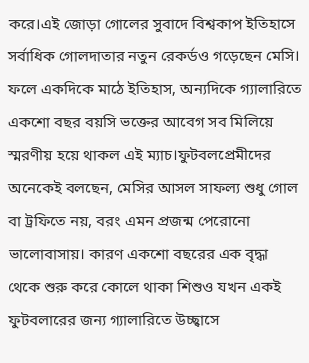করে।এই জোড়া গোলের সুবাদে বিশ্বকাপ ইতিহাসে সর্বাধিক গোলদাতার নতুন রেকর্ডও গড়েছেন মেসি। ফলে একদিকে মাঠে ইতিহাস, অন্যদিকে গ্যালারিতে একশো বছর বয়সি ভক্তের আবেগ সব মিলিয়ে স্মরণীয় হয়ে থাকল এই ম্যাচ।ফুটবলপ্রেমীদের অনেকেই বলছেন, মেসির আসল সাফল্য শুধু গোল বা ট্রফিতে নয়, বরং এমন প্রজন্ম পেরোনো ভালোবাসায়। কারণ একশো বছরের এক বৃদ্ধা থেকে শুরু করে কোলে থাকা শিশুও যখন একই ফুটবলারের জন্য গ্যালারিতে উচ্ছ্বাসে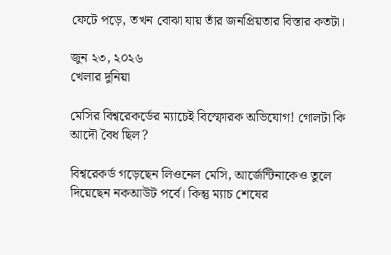ফেটে পড়ে, তখন বোঝা যায় তাঁর জনপ্রিয়তার বিস্তার কতটা।

জুন ২৩, ২০২৬
খেলার দুনিয়া

মেসির বিশ্বরেকর্ডের ম্যাচেই বিস্ফোরক অভিযোগ! গোলটা কি আদৌ বৈধ ছিল?

বিশ্বরেকর্ড গড়েছেন লিওনেল মেসি, আর্জেন্টিনাকেও তুলে দিয়েছেন নকআউট পর্বে। কিন্তু ম্যাচ শেষের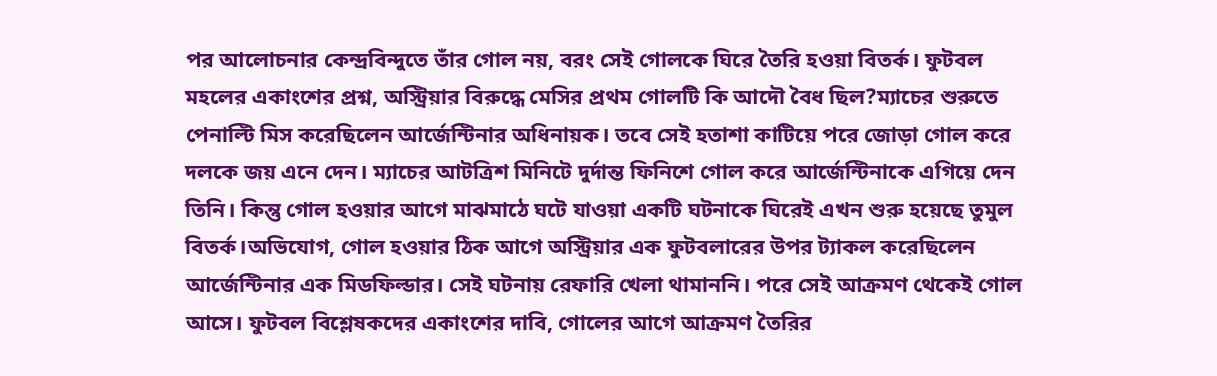পর আলোচনার কেন্দ্রবিন্দুতে তাঁর গোল নয়, বরং সেই গোলকে ঘিরে তৈরি হওয়া বিতর্ক। ফুটবল মহলের একাংশের প্রশ্ন, অস্ট্রিয়ার বিরুদ্ধে মেসির প্রথম গোলটি কি আদৌ বৈধ ছিল?ম্যাচের শুরুতে পেনাল্টি মিস করেছিলেন আর্জেন্টিনার অধিনায়ক। তবে সেই হতাশা কাটিয়ে পরে জোড়া গোল করে দলকে জয় এনে দেন। ম্যাচের আটত্রিশ মিনিটে দুর্দান্ত ফিনিশে গোল করে আর্জেন্টিনাকে এগিয়ে দেন তিনি। কিন্তু গোল হওয়ার আগে মাঝমাঠে ঘটে যাওয়া একটি ঘটনাকে ঘিরেই এখন শুরু হয়েছে তুমুল বিতর্ক।অভিযোগ, গোল হওয়ার ঠিক আগে অস্ট্রিয়ার এক ফুটবলারের উপর ট্যাকল করেছিলেন আর্জেন্টিনার এক মিডফিল্ডার। সেই ঘটনায় রেফারি খেলা থামাননি। পরে সেই আক্রমণ থেকেই গোল আসে। ফুটবল বিশ্লেষকদের একাংশের দাবি, গোলের আগে আক্রমণ তৈরির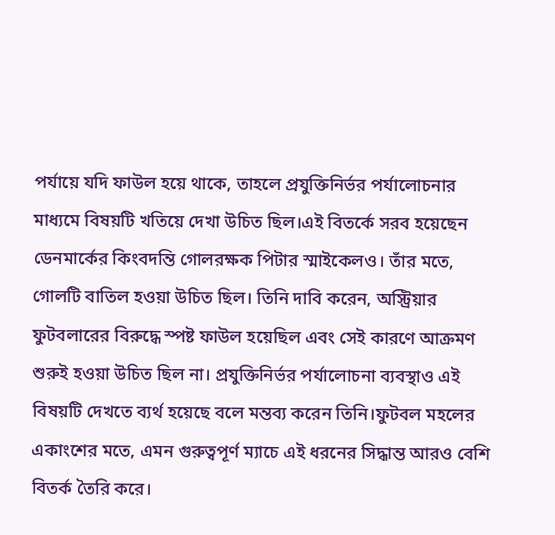পর্যায়ে যদি ফাউল হয়ে থাকে, তাহলে প্রযুক্তিনির্ভর পর্যালোচনার মাধ্যমে বিষয়টি খতিয়ে দেখা উচিত ছিল।এই বিতর্কে সরব হয়েছেন ডেনমার্কের কিংবদন্তি গোলরক্ষক পিটার স্মাইকেলও। তাঁর মতে, গোলটি বাতিল হওয়া উচিত ছিল। তিনি দাবি করেন, অস্ট্রিয়ার ফুটবলারের বিরুদ্ধে স্পষ্ট ফাউল হয়েছিল এবং সেই কারণে আক্রমণ শুরুই হওয়া উচিত ছিল না। প্রযুক্তিনির্ভর পর্যালোচনা ব্যবস্থাও এই বিষয়টি দেখতে ব্যর্থ হয়েছে বলে মন্তব্য করেন তিনি।ফুটবল মহলের একাংশের মতে, এমন গুরুত্বপূর্ণ ম্যাচে এই ধরনের সিদ্ধান্ত আরও বেশি বিতর্ক তৈরি করে।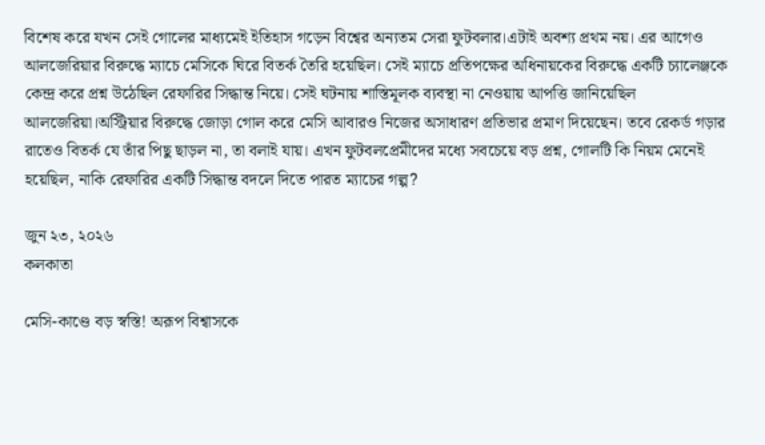বিশেষ করে যখন সেই গোলের মাধ্যমেই ইতিহাস গড়েন বিশ্বের অন্যতম সেরা ফুটবলার।এটাই অবশ্য প্রথম নয়। এর আগেও আলজেরিয়ার বিরুদ্ধে ম্যাচে মেসিকে ঘিরে বিতর্ক তৈরি হয়েছিল। সেই ম্যাচে প্রতিপক্ষের অধিনায়কের বিরুদ্ধে একটি চ্যালেঞ্জকে কেন্দ্র করে প্রশ্ন উঠেছিল রেফারির সিদ্ধান্ত নিয়ে। সেই ঘটনায় শাস্তিমূলক ব্যবস্থা না নেওয়ায় আপত্তি জানিয়েছিল আলজেরিয়া।অস্ট্রিয়ার বিরুদ্ধে জোড়া গোল করে মেসি আবারও নিজের অসাধারণ প্রতিভার প্রমাণ দিয়েছেন। তবে রেকর্ড গড়ার রাতেও বিতর্ক যে তাঁর পিছু ছাড়ল না, তা বলাই যায়। এখন ফুটবলপ্রেমীদের মধ্যে সবচেয়ে বড় প্রশ্ন, গোলটি কি নিয়ম মেনেই হয়েছিল, নাকি রেফারির একটি সিদ্ধান্ত বদলে দিতে পারত ম্যাচের গল্প?

জুন ২৩, ২০২৬
কলকাতা

মেসি-কাণ্ডে বড় স্বস্তি! অরূপ বিশ্বাসকে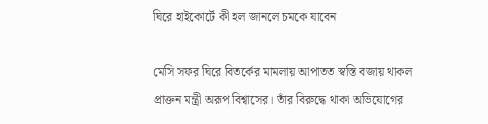ঘিরে হাইকোর্টে কী হল জানলে চমকে যাবেন

মেসি সফর ঘিরে বিতর্কের মামলায় আপাতত স্বস্তি বজায় থাকল প্রাক্তন মন্ত্রী অরূপ বিশ্বাসের। তাঁর বিরুদ্ধে থাকা অভিযোগের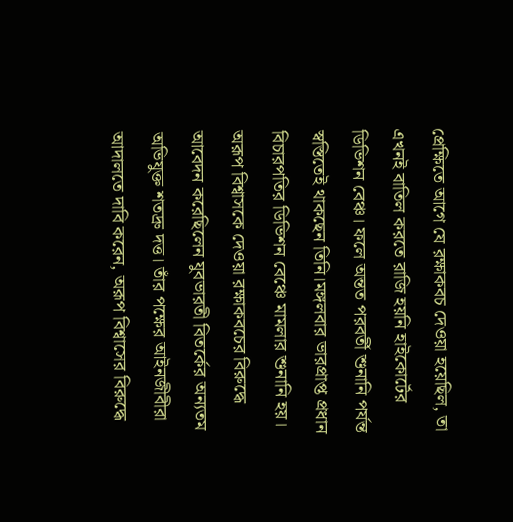প্রেক্ষিতে আগে যে রক্ষাকবচ দেওয়া হয়েছিল, তা এখনই বাতিল করতে রাজি হয়নি হাইকোর্টের ডিভিশন বেঞ্চ। ফলে অন্তত পরবর্তী শুনানি পর্যন্ত স্বস্তিতেই থাকছেন তিনি।মঙ্গলবার ভারপ্রাপ্ত প্রধান বিচারপতির ডিভিশন বেঞ্চে মামলার শুনানি হয়। অরূপ বিশ্বাসকে দেওয়া রক্ষাকবচের বিরুদ্ধে আবেদন করেছিলেন যুবভারতী বিতর্কের অন্যতম অভিযুক্ত শতদ্রু দত্ত। তাঁর পক্ষের আইনজীবীরা আদালতে দাবি করেন, অরূপ বিশ্বাসের বিরুদ্ধে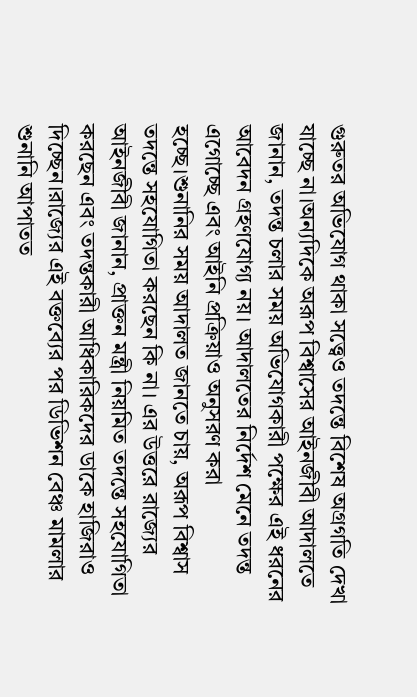গুরুতর অভিযোগ থাকা সত্ত্বেও তদন্তে বিশেষ অগ্রগতি দেখা যাচ্ছে না।অন্যদিকে অরূপ বিশ্বাসের আইনজীবী আদালতে জানান, তদন্ত চলার সময় অভিযোগকারী পক্ষের এই ধরনের আবেদন গ্রহণযোগ্য নয়। আদালতের নির্দেশ মেনে তদন্ত এগোচ্ছে এবং আইনি প্রক্রিয়াও অনুসরণ করা হচ্ছে।শুনানির সময় আদালত জানতে চায়, অরূপ বিশ্বাস তদন্তে সহযোগিতা করছেন কি না। এর উত্তরে রাজ্যের আইনজীবী জানান, প্রাক্তন মন্ত্রী নিয়মিত তদন্তে সহযোগিতা করছেন এবং তদন্তকারী আধিকারিকদের ডাকে হাজিরাও দিচ্ছেন।রাজ্যের এই বক্তব্যের পর ডিভিশন বেঞ্চ মামলার শুনানি আপাতত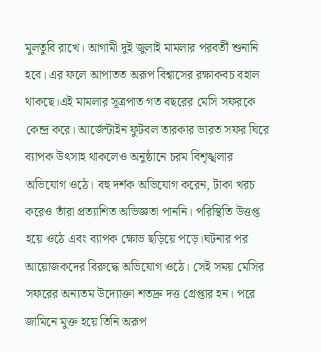মুলতুবি রাখে। আগামী দুই জুলাই মামলার পরবর্তী শুনানি হবে। এর ফলে আপাতত অরূপ বিশ্বাসের রক্ষাকবচ বহাল থাকছে।এই মামলার সূত্রপাত গত বছরের মেসি সফরকে কেন্দ্র করে। আর্জেন্টাইন ফুটবল তারকার ভারত সফর ঘিরে ব্যাপক উৎসাহ থাকলেও অনুষ্ঠানে চরম বিশৃঙ্খলার অভিযোগ ওঠে। বহু দর্শক অভিযোগ করেন, টাকা খরচ করেও তাঁরা প্রত্যাশিত অভিজ্ঞতা পাননি। পরিস্থিতি উত্তপ্ত হয়ে ওঠে এবং ব্যাপক ক্ষোভ ছড়িয়ে পড়ে।ঘটনার পর আয়োজকদের বিরুদ্ধে অভিযোগ ওঠে। সেই সময় মেসির সফরের অন্যতম উদ্যোক্তা শতদ্রু দত্ত গ্রেপ্তার হন। পরে জামিনে মুক্ত হয়ে তিনি অরূপ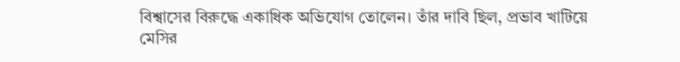বিশ্বাসের বিরুদ্ধে একাধিক অভিযোগ তোলেন। তাঁর দাবি ছিল, প্রভাব খাটিয়ে মেসির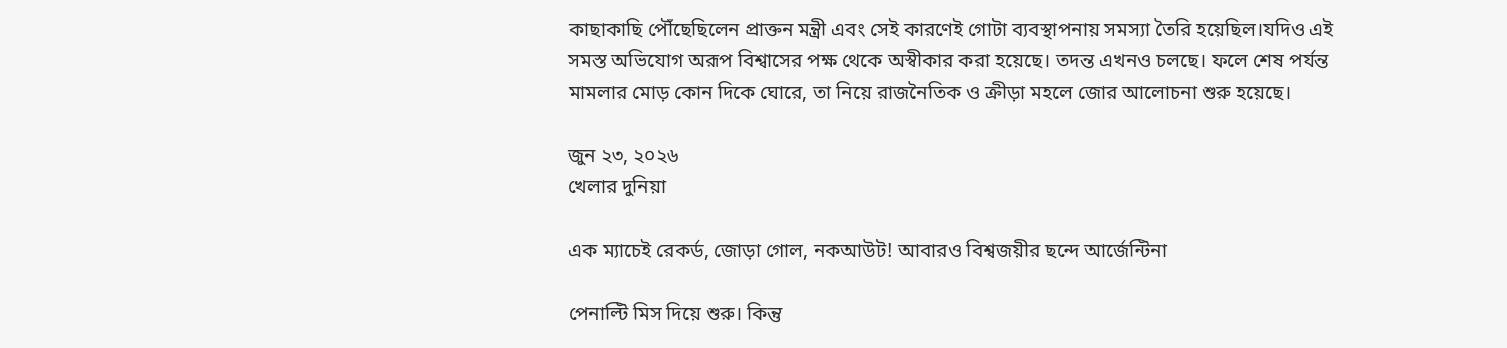কাছাকাছি পৌঁছেছিলেন প্রাক্তন মন্ত্রী এবং সেই কারণেই গোটা ব্যবস্থাপনায় সমস্যা তৈরি হয়েছিল।যদিও এই সমস্ত অভিযোগ অরূপ বিশ্বাসের পক্ষ থেকে অস্বীকার করা হয়েছে। তদন্ত এখনও চলছে। ফলে শেষ পর্যন্ত মামলার মোড় কোন দিকে ঘোরে, তা নিয়ে রাজনৈতিক ও ক্রীড়া মহলে জোর আলোচনা শুরু হয়েছে।

জুন ২৩, ২০২৬
খেলার দুনিয়া

এক ম্যাচেই রেকর্ড, জোড়া গোল, নকআউট! আবারও বিশ্বজয়ীর ছন্দে আর্জেন্টিনা

পেনাল্টি মিস দিয়ে শুরু। কিন্তু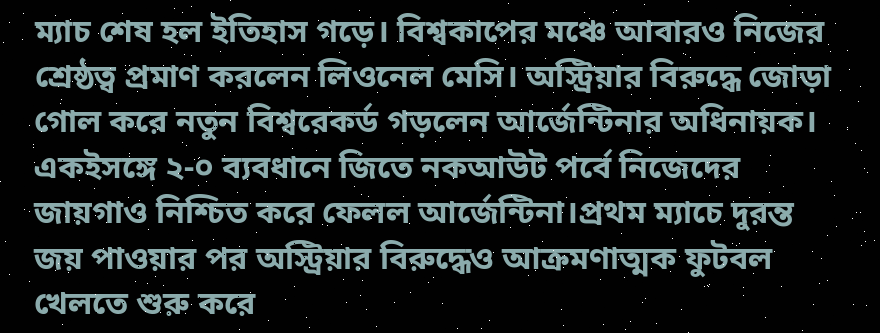ম্যাচ শেষ হল ইতিহাস গড়ে। বিশ্বকাপের মঞ্চে আবারও নিজের শ্রেষ্ঠত্ব প্রমাণ করলেন লিওনেল মেসি। অস্ট্রিয়ার বিরুদ্ধে জোড়া গোল করে নতুন বিশ্বরেকর্ড গড়লেন আর্জেন্টিনার অধিনায়ক। একইসঙ্গে ২-০ ব্যবধানে জিতে নকআউট পর্বে নিজেদের জায়গাও নিশ্চিত করে ফেলল আর্জেন্টিনা।প্রথম ম্যাচে দুরন্ত জয় পাওয়ার পর অস্ট্রিয়ার বিরুদ্ধেও আক্রমণাত্মক ফুটবল খেলতে শুরু করে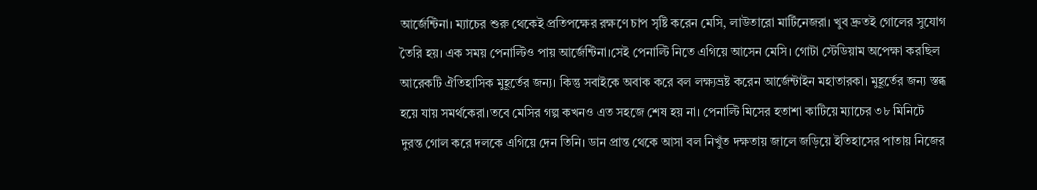আর্জেন্টিনা। ম্যাচের শুরু থেকেই প্রতিপক্ষের রক্ষণে চাপ সৃষ্টি করেন মেসি, লাউতারো মার্টিনেজরা। খুব দ্রুতই গোলের সুযোগ তৈরি হয়। এক সময় পেনাল্টিও পায় আর্জেন্টিনা।সেই পেনাল্টি নিতে এগিয়ে আসেন মেসি। গোটা স্টেডিয়াম অপেক্ষা করছিল আরেকটি ঐতিহাসিক মুহূর্তের জন্য। কিন্তু সবাইকে অবাক করে বল লক্ষ্যভ্রষ্ট করেন আর্জেন্টাইন মহাতারকা। মুহূর্তের জন্য স্তব্ধ হয়ে যায় সমর্থকেরা।তবে মেসির গল্প কখনও এত সহজে শেষ হয় না। পেনাল্টি মিসের হতাশা কাটিয়ে ম্যাচের ৩৮ মিনিটে দুরন্ত গোল করে দলকে এগিয়ে দেন তিনি। ডান প্রান্ত থেকে আসা বল নিখুঁত দক্ষতায় জালে জড়িয়ে ইতিহাসের পাতায় নিজের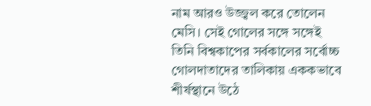নাম আরও উজ্জ্বল করে তোলেন মেসি। সেই গোলের সঙ্গে সঙ্গেই তিনি বিশ্বকাপের সর্বকালের সর্বোচ্চ গোলদাতাদের তালিকায় এককভাবে শীর্ষস্থানে উঠে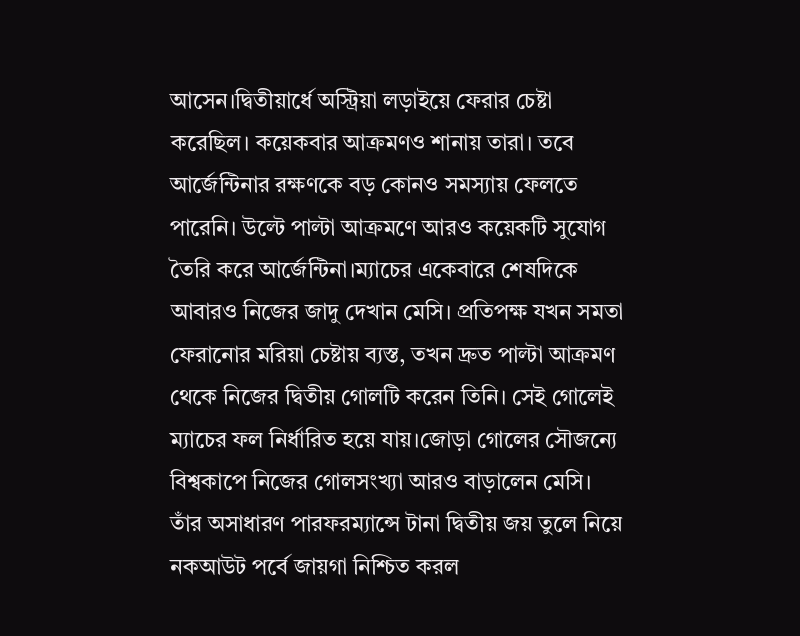আসেন।দ্বিতীয়ার্ধে অস্ট্রিয়া লড়াইয়ে ফেরার চেষ্টা করেছিল। কয়েকবার আক্রমণও শানায় তারা। তবে আর্জেন্টিনার রক্ষণকে বড় কোনও সমস্যায় ফেলতে পারেনি। উল্টে পাল্টা আক্রমণে আরও কয়েকটি সুযোগ তৈরি করে আর্জেন্টিনা।ম্যাচের একেবারে শেষদিকে আবারও নিজের জাদু দেখান মেসি। প্রতিপক্ষ যখন সমতা ফেরানোর মরিয়া চেষ্টায় ব্যস্ত, তখন দ্রুত পাল্টা আক্রমণ থেকে নিজের দ্বিতীয় গোলটি করেন তিনি। সেই গোলেই ম্যাচের ফল নির্ধারিত হয়ে যায়।জোড়া গোলের সৌজন্যে বিশ্বকাপে নিজের গোলসংখ্যা আরও বাড়ালেন মেসি। তাঁর অসাধারণ পারফরম্যান্সে টানা দ্বিতীয় জয় তুলে নিয়ে নকআউট পর্বে জায়গা নিশ্চিত করল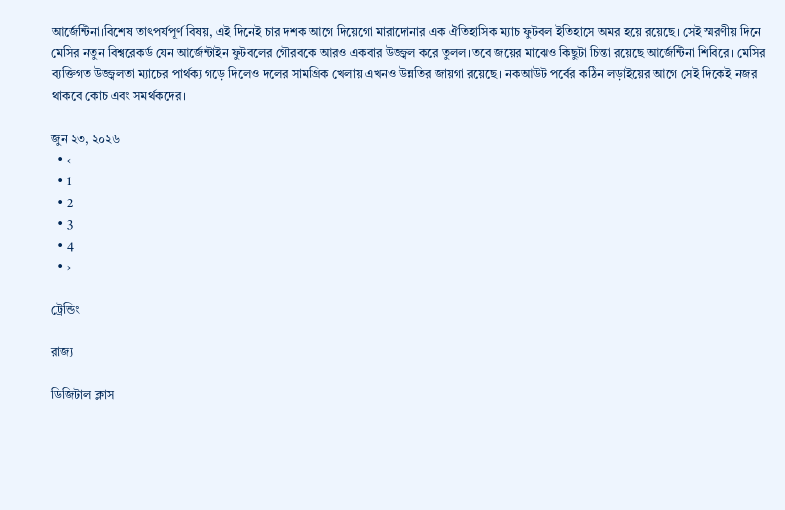আর্জেন্টিনা।বিশেষ তাৎপর্যপূর্ণ বিষয়, এই দিনেই চার দশক আগে দিয়েগো মারাদোনার এক ঐতিহাসিক ম্যাচ ফুটবল ইতিহাসে অমর হয়ে রয়েছে। সেই স্মরণীয় দিনে মেসির নতুন বিশ্বরেকর্ড যেন আর্জেন্টাইন ফুটবলের গৌরবকে আরও একবার উজ্জ্বল করে তুলল।তবে জয়ের মাঝেও কিছুটা চিন্তা রয়েছে আর্জেন্টিনা শিবিরে। মেসির ব্যক্তিগত উজ্জ্বলতা ম্যাচের পার্থক্য গড়ে দিলেও দলের সামগ্রিক খেলায় এখনও উন্নতির জায়গা রয়েছে। নকআউট পর্বের কঠিন লড়াইয়ের আগে সেই দিকেই নজর থাকবে কোচ এবং সমর্থকদের।

জুন ২৩, ২০২৬
  • ‹
  • 1
  • 2
  • 3
  • 4
  • ›

ট্রেন্ডিং

রাজ্য

ডিজিটাল ক্লাস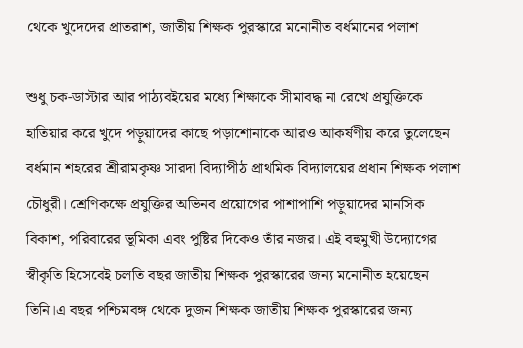থেকে খুদেদের প্রাতরাশ, জাতীয় শিক্ষক পুরস্কারে মনোনীত বর্ধমানের পলাশ

শুধু চক-ডাস্টার আর পাঠ্যবইয়ের মধ্যে শিক্ষাকে সীমাবদ্ধ না রেখে প্রযুক্তিকে হাতিয়ার করে খুদে পড়ুয়াদের কাছে পড়াশোনাকে আরও আকর্ষণীয় করে তুলেছেন বর্ধমান শহরের শ্রীরামকৃষ্ণ সারদা বিদ্যাপীঠ প্রাথমিক বিদ্যালয়ের প্রধান শিক্ষক পলাশ চৌধুরী। শ্রেণিকক্ষে প্রযুক্তির অভিনব প্রয়োগের পাশাপাশি পড়ুয়াদের মানসিক বিকাশ, পরিবারের ভূমিকা এবং পুষ্টির দিকেও তাঁর নজর। এই বহুমুখী উদ্যোগের স্বীকৃতি হিসেবেই চলতি বছর জাতীয় শিক্ষক পুরস্কারের জন্য মনোনীত হয়েছেন তিনি।এ বছর পশ্চিমবঙ্গ থেকে দুজন শিক্ষক জাতীয় শিক্ষক পুরস্কারের জন্য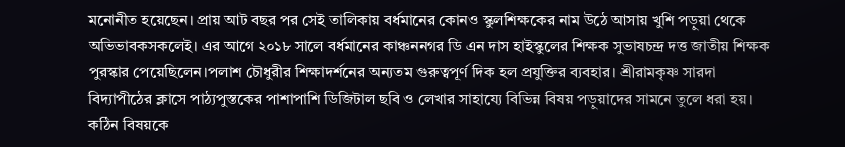মনোনীত হয়েছেন। প্রায় আট বছর পর সেই তালিকায় বর্ধমানের কোনও স্কুলশিক্ষকের নাম উঠে আসায় খুশি পড়ুয়া থেকে অভিভাবকসকলেই। এর আগে ২০১৮ সালে বর্ধমানের কাঞ্চননগর ডি এন দাস হাইস্কুলের শিক্ষক সুভাষচন্দ্র দত্ত জাতীয় শিক্ষক পুরস্কার পেয়েছিলেন।পলাশ চৌধুরীর শিক্ষাদর্শনের অন্যতম গুরুত্বপূর্ণ দিক হল প্রযুক্তির ব্যবহার। শ্রীরামকৃষ্ণ সারদা বিদ্যাপীঠের ক্লাসে পাঠ্যপুস্তকের পাশাপাশি ডিজিটাল ছবি ও লেখার সাহায্যে বিভিন্ন বিষয় পড়ুয়াদের সামনে তুলে ধরা হয়। কঠিন বিষয়কে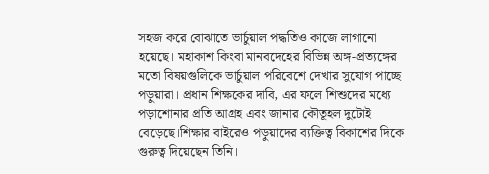সহজ করে বোঝাতে ভার্চুয়াল পদ্ধতিও কাজে লাগানো হয়েছে। মহাকাশ কিংবা মানবদেহের বিভিন্ন অঙ্গ-প্রত্যঙ্গের মতো বিষয়গুলিকে ভার্চুয়াল পরিবেশে দেখার সুযোগ পাচ্ছে পড়ুয়ারা। প্রধান শিক্ষকের দাবি, এর ফলে শিশুদের মধ্যে পড়াশোনার প্রতি আগ্রহ এবং জানার কৌতূহল দুটোই বেড়েছে।শিক্ষার বাইরেও পড়ুয়াদের ব্যক্তিত্ব বিকাশের দিকে গুরুত্ব দিয়েছেন তিনি।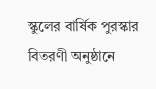স্কুলের বার্ষিক পুরস্কার বিতরণী অনুষ্ঠানে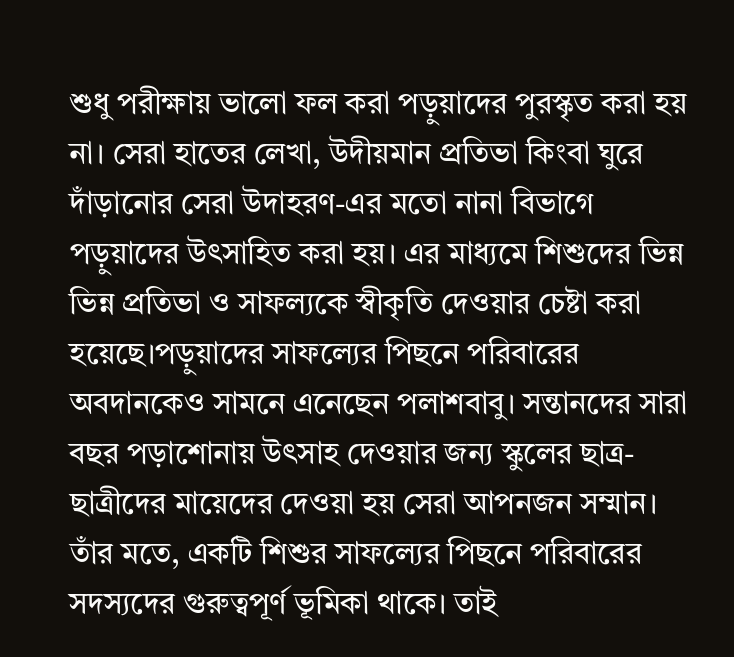শুধু পরীক্ষায় ভালো ফল করা পড়ুয়াদের পুরস্কৃত করা হয় না। সেরা হাতের লেখা, উদীয়মান প্রতিভা কিংবা ঘুরে দাঁড়ানোর সেরা উদাহরণ-এর মতো নানা বিভাগে পড়ুয়াদের উৎসাহিত করা হয়। এর মাধ্যমে শিশুদের ভিন্ন ভিন্ন প্রতিভা ও সাফল্যকে স্বীকৃতি দেওয়ার চেষ্টা করা হয়েছে।পড়ুয়াদের সাফল্যের পিছনে পরিবারের অবদানকেও সামনে এনেছেন পলাশবাবু। সন্তানদের সারা বছর পড়াশোনায় উৎসাহ দেওয়ার জন্য স্কুলের ছাত্র-ছাত্রীদের মায়েদের দেওয়া হয় সেরা আপনজন সম্মান। তাঁর মতে, একটি শিশুর সাফল্যের পিছনে পরিবারের সদস্যদের গুরুত্বপূর্ণ ভূমিকা থাকে। তাই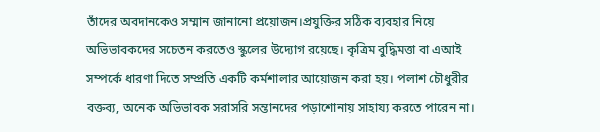তাঁদের অবদানকেও সম্মান জানানো প্রয়োজন।প্রযুক্তির সঠিক ব্যবহার নিয়ে অভিভাবকদের সচেতন করতেও স্কুলের উদ্যোগ রয়েছে। কৃত্রিম বুদ্ধিমত্তা বা এআই সম্পর্কে ধারণা দিতে সম্প্রতি একটি কর্মশালার আয়োজন করা হয়। পলাশ চৌধুরীর বক্তব্য, অনেক অভিভাবক সরাসরি সন্তানদের পড়াশোনায় সাহায্য করতে পারেন না।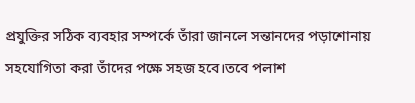প্রযুক্তির সঠিক ব্যবহার সম্পর্কে তাঁরা জানলে সন্তানদের পড়াশোনায় সহযোগিতা করা তাঁদের পক্ষে সহজ হবে।তবে পলাশ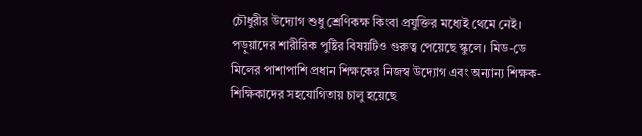চৌধুরীর উদ্যোগ শুধু শ্রেণিকক্ষ কিংবা প্রযুক্তির মধ্যেই থেমে নেই। পড়ুয়াদের শারীরিক পুষ্টির বিষয়টিও গুরুত্ব পেয়েছে স্কুলে। মিড-ডে মিলের পাশাপাশি প্রধান শিক্ষকের নিজস্ব উদ্যোগ এবং অন্যান্য শিক্ষক-শিক্ষিকাদের সহযোগিতায় চালু হয়েছে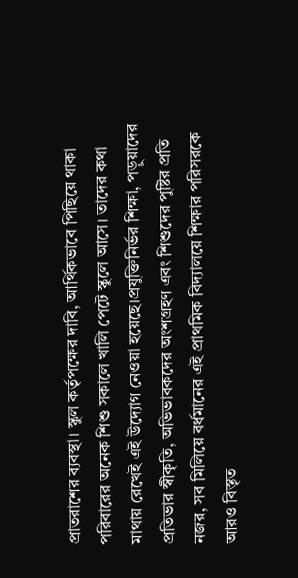প্রাতরাশের ব্যবস্থা। স্কুল কর্তৃপক্ষের দাবি, আর্থিকভাবে পিছিয়ে থাকা পরিবারের অনেক শিশু সকালে খালি পেটে স্কুলে আসে। তাদের কথা মাথায় রেখেই এই উদ্যোগ নেওয়া হয়েছে।প্রযুক্তিনির্ভর শিক্ষা, পড়ুয়াদের প্রতিভার স্বীকৃতি, অভিভাবকদের অংশগ্রহণ এবং শিশুদের পুষ্টির প্রতি নজর, সব মিলিয়ে বর্ধমানের এই প্রাথমিক বিদ্যালয়ে শিক্ষার পরিসরকে আরও বিস্তৃত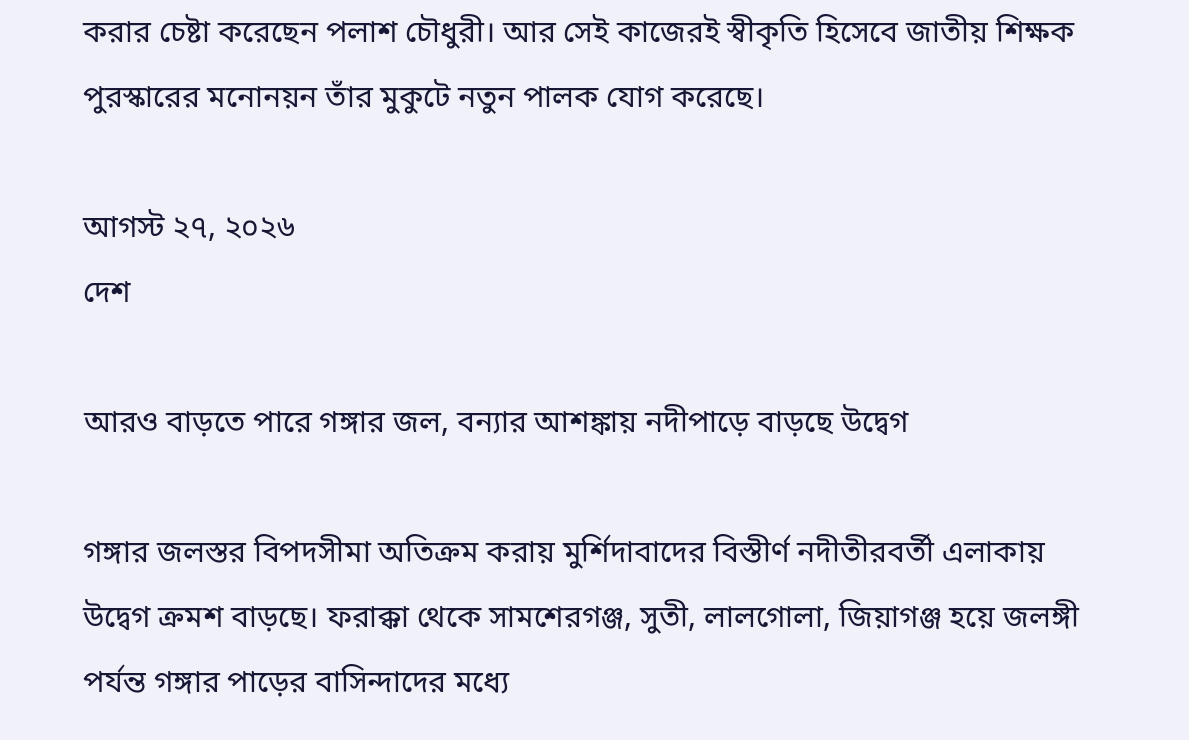করার চেষ্টা করেছেন পলাশ চৌধুরী। আর সেই কাজেরই স্বীকৃতি হিসেবে জাতীয় শিক্ষক পুরস্কারের মনোনয়ন তাঁর মুকুটে নতুন পালক যোগ করেছে।

আগস্ট ২৭, ২০২৬
দেশ

আরও বাড়তে পারে গঙ্গার জল, বন্যার আশঙ্কায় নদীপাড়ে বাড়ছে উদ্বেগ

গঙ্গার জলস্তর বিপদসীমা অতিক্রম করায় মুর্শিদাবাদের বিস্তীর্ণ নদীতীরবর্তী এলাকায় উদ্বেগ ক্রমশ বাড়ছে। ফরাক্কা থেকে সামশেরগঞ্জ, সুতী, লালগোলা, জিয়াগঞ্জ হয়ে জলঙ্গী পর্যন্ত গঙ্গার পাড়ের বাসিন্দাদের মধ্যে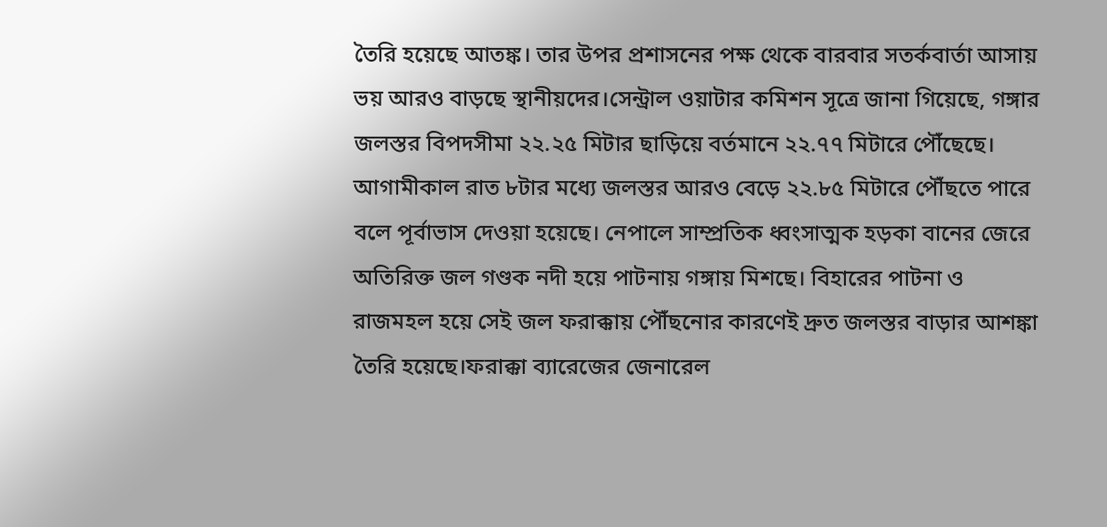তৈরি হয়েছে আতঙ্ক। তার উপর প্রশাসনের পক্ষ থেকে বারবার সতর্কবার্তা আসায় ভয় আরও বাড়ছে স্থানীয়দের।সেন্ট্রাল ওয়াটার কমিশন সূত্রে জানা গিয়েছে, গঙ্গার জলস্তর বিপদসীমা ২২.২৫ মিটার ছাড়িয়ে বর্তমানে ২২.৭৭ মিটারে পৌঁছেছে। আগামীকাল রাত ৮টার মধ্যে জলস্তর আরও বেড়ে ২২.৮৫ মিটারে পৌঁছতে পারে বলে পূর্বাভাস দেওয়া হয়েছে। নেপালে সাম্প্রতিক ধ্বংসাত্মক হড়কা বানের জেরে অতিরিক্ত জল গণ্ডক নদী হয়ে পাটনায় গঙ্গায় মিশছে। বিহারের পাটনা ও রাজমহল হয়ে সেই জল ফরাক্কায় পৌঁছনোর কারণেই দ্রুত জলস্তর বাড়ার আশঙ্কা তৈরি হয়েছে।ফরাক্কা ব্যারেজের জেনারেল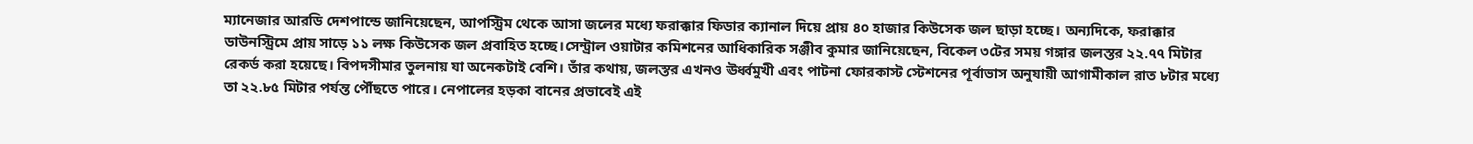ম্যানেজার আরডি দেশপান্ডে জানিয়েছেন, আপস্ট্রিম থেকে আসা জলের মধ্যে ফরাক্কার ফিডার ক্যানাল দিয়ে প্রায় ৪০ হাজার কিউসেক জল ছাড়া হচ্ছে। অন্যদিকে, ফরাক্কার ডাউনস্ট্রিমে প্রায় সাড়ে ১১ লক্ষ কিউসেক জল প্রবাহিত হচ্ছে।সেন্ট্রাল ওয়াটার কমিশনের আধিকারিক সঞ্জীব কুমার জানিয়েছেন, বিকেল ৩টের সময় গঙ্গার জলস্তর ২২.৭৭ মিটার রেকর্ড করা হয়েছে। বিপদসীমার তুলনায় যা অনেকটাই বেশি। তাঁর কথায়, জলস্তর এখনও ঊর্ধ্বমুখী এবং পাটনা ফোরকাস্ট স্টেশনের পূর্বাভাস অনুযায়ী আগামীকাল রাত ৮টার মধ্যে তা ২২.৮৫ মিটার পর্যন্ত পৌঁছতে পারে। নেপালের হড়কা বানের প্রভাবেই এই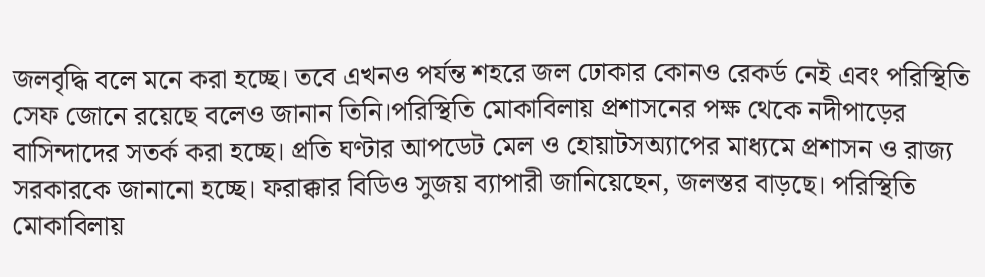জলবৃদ্ধি বলে মনে করা হচ্ছে। তবে এখনও পর্যন্ত শহরে জল ঢোকার কোনও রেকর্ড নেই এবং পরিস্থিতি সেফ জোনে রয়েছে বলেও জানান তিনি।পরিস্থিতি মোকাবিলায় প্রশাসনের পক্ষ থেকে নদীপাড়ের বাসিন্দাদের সতর্ক করা হচ্ছে। প্রতি ঘণ্টার আপডেট মেল ও হোয়াটসঅ্যাপের মাধ্যমে প্রশাসন ও রাজ্য সরকারকে জানানো হচ্ছে। ফরাক্কার বিডিও সুজয় ব্যাপারী জানিয়েছেন, জলস্তর বাড়ছে। পরিস্থিতি মোকাবিলায়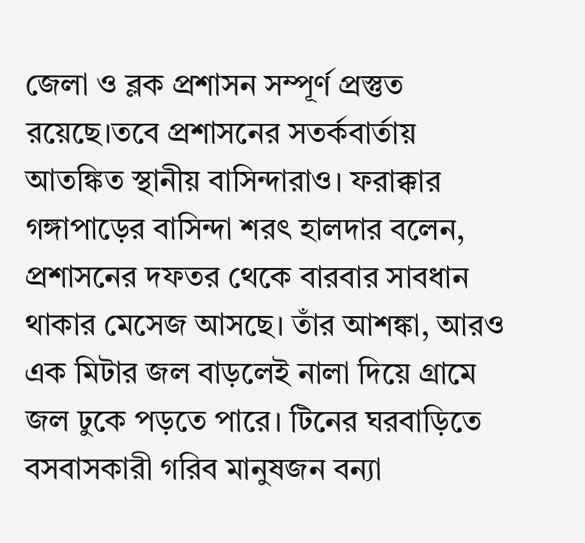জেলা ও ব্লক প্রশাসন সম্পূর্ণ প্রস্তুত রয়েছে।তবে প্রশাসনের সতর্কবার্তায় আতঙ্কিত স্থানীয় বাসিন্দারাও। ফরাক্কার গঙ্গাপাড়ের বাসিন্দা শরৎ হালদার বলেন, প্রশাসনের দফতর থেকে বারবার সাবধান থাকার মেসেজ আসছে। তাঁর আশঙ্কা, আরও এক মিটার জল বাড়লেই নালা দিয়ে গ্রামে জল ঢুকে পড়তে পারে। টিনের ঘরবাড়িতে বসবাসকারী গরিব মানুষজন বন্যা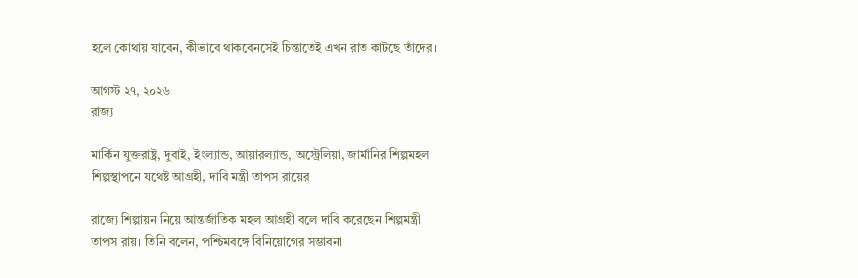হলে কোথায় যাবেন, কীভাবে থাকবেনসেই চিন্তাতেই এখন রাত কাটছে তাঁদের।

আগস্ট ২৭, ২০২৬
রাজ্য

মার্কিন যুক্তরাষ্ট্র, দুবাই, ইংল্যান্ড, আয়ারল্যান্ড, অস্ট্রেলিয়া, জার্মানির শিল্পমহল শিল্পস্থাপনে যথেষ্ট আগ্রহী, দাবি মন্ত্রী তাপস রায়ের

রাজ্যে শিল্পায়ন নিয়ে আন্তর্জাতিক মহল আগ্রহী বলে দাবি করেছেন শিল্পমন্ত্রী তাপস রায়। তিনি বলেন, পশ্চিমবঙ্গে বিনিয়োগের সম্ভাবনা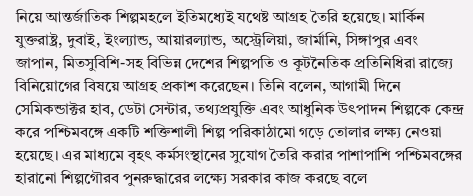নিয়ে আন্তর্জাতিক শিল্পমহলে ইতিমধ্যেই যথেষ্ট আগ্রহ তৈরি হয়েছে। মার্কিন যুক্তরাষ্ট্র, দুবাই, ইংল্যান্ড, আয়ারল্যান্ড, অস্ট্রেলিয়া, জার্মানি, সিঙ্গাপুর এবং জাপান, মিতসুবিশি-সহ বিভিন্ন দেশের শিল্পপতি ও কূটনৈতিক প্রতিনিধিরা রাজ্যে বিনিয়োগের বিষয়ে আগ্রহ প্রকাশ করেছেন। তিনি বলেন, আগামী দিনে সেমিকন্ডাক্টর হাব, ডেটা সেন্টার, তথ্যপ্রযুক্তি এবং আধুনিক উৎপাদন শিল্পকে কেন্দ্র করে পশ্চিমবঙ্গে একটি শক্তিশালী শিল্প পরিকাঠামো গড়ে তোলার লক্ষ্য নেওয়া হয়েছে। এর মাধ্যমে বৃহৎ কর্মসংস্থানের সুযোগ তৈরি করার পাশাপাশি পশ্চিমবঙ্গের হারানো শিল্পগৌরব পুনরুদ্ধারের লক্ষ্যে সরকার কাজ করছে বলে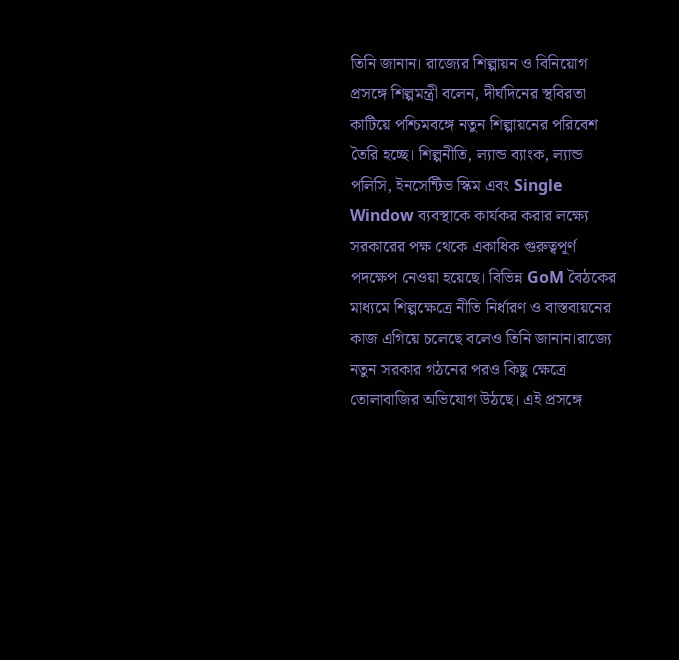তিনি জানান। রাজ্যের শিল্পায়ন ও বিনিয়োগ প্রসঙ্গে শিল্পমন্ত্রী বলেন, দীর্ঘদিনের স্থবিরতা কাটিয়ে পশ্চিমবঙ্গে নতুন শিল্পায়নের পরিবেশ তৈরি হচ্ছে। শিল্পনীতি, ল্যান্ড ব্যাংক, ল্যান্ড পলিসি, ইনসেন্টিভ স্কিম এবং Single Window ব্যবস্থাকে কার্যকর করার লক্ষ্যে সরকারের পক্ষ থেকে একাধিক গুরুত্বপূর্ণ পদক্ষেপ নেওয়া হয়েছে। বিভিন্ন GoM বৈঠকের মাধ্যমে শিল্পক্ষেত্রে নীতি নির্ধারণ ও বাস্তবায়নের কাজ এগিয়ে চলেছে বলেও তিনি জানান।রাজ্যে নতুন সরকার গঠনের পরও কিছু ক্ষেত্রে তোলাবাজির অভিযোগ উঠছে। এই প্রসঙ্গে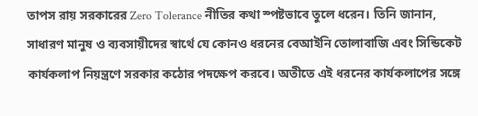তাপস রায় সরকারের Zero Tolerance নীতির কথা স্পষ্টভাবে তুলে ধরেন। তিনি জানান, সাধারণ মানুষ ও ব্যবসায়ীদের স্বার্থে যে কোনও ধরনের বেআইনি তোলাবাজি এবং সিন্ডিকেট কার্যকলাপ নিয়ন্ত্রণে সরকার কঠোর পদক্ষেপ করবে। অতীতে এই ধরনের কার্যকলাপের সঙ্গে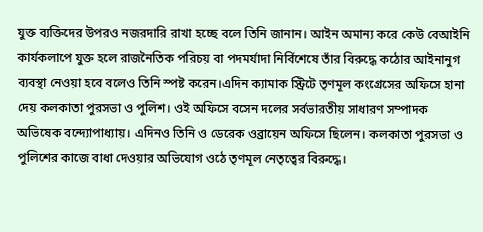যুক্ত ব্যক্তিদের উপরও নজরদারি রাখা হচ্ছে বলে তিনি জানান। আইন অমান্য করে কেউ বেআইনি কার্যকলাপে যুক্ত হলে রাজনৈতিক পরিচয় বা পদমর্যাদা নির্বিশেষে তাঁর বিরুদ্ধে কঠোর আইনানুগ ব্যবস্থা নেওয়া হবে বলেও তিনি স্পষ্ট করেন।এদিন ক্যামাক স্ট্রিটে তৃণমূল কংগ্রেসের অফিসে হানা দেয় কলকাতা পুরসভা ও পুলিশ। ওই অফিসে বসেন দলের সর্বভারতীয় সাধারণ সম্পাদক অভিষেক বন্দ্যোপাধ্যায়। এদিনও তিনি ও ডেরেক ওব্রায়েন অফিসে ছিলেন। কলকাতা পুরসভা ও পুলিশের কাজে বাধা দেওয়ার অভিযোগ ওঠে তৃণমূল নেতৃত্বের বিরুদ্ধে।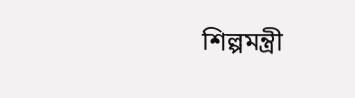শিল্পমন্ত্রী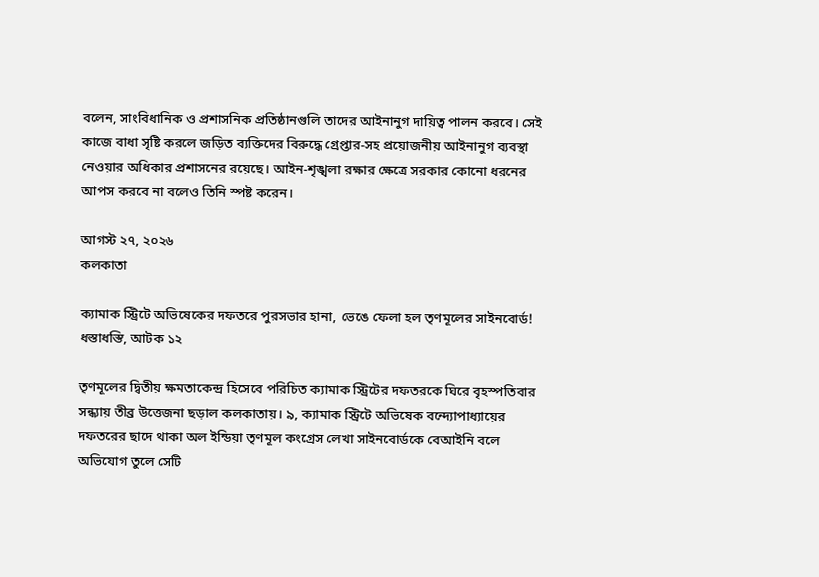বলেন, সাংবিধানিক ও প্রশাসনিক প্রতিষ্ঠানগুলি তাদের আইনানুগ দায়িত্ব পালন করবে। সেই কাজে বাধা সৃষ্টি করলে জড়িত ব্যক্তিদের বিরুদ্ধে গ্রেপ্তার-সহ প্রয়োজনীয় আইনানুগ ব্যবস্থা নেওয়ার অধিকার প্রশাসনের রয়েছে। আইন-শৃঙ্খলা রক্ষার ক্ষেত্রে সরকার কোনো ধরনের আপস করবে না বলেও তিনি স্পষ্ট করেন।

আগস্ট ২৭, ২০২৬
কলকাতা

ক্যামাক স্ট্রিটে অভিষেকের দফতরে পুরসভার হানা, ভেঙে ফেলা হল তৃণমূলের সাইনবোর্ড! ধস্তাধস্তি, আটক ১২

তৃণমূলের দ্বিতীয় ক্ষমতাকেন্দ্র হিসেবে পরিচিত ক্যামাক স্ট্রিটের দফতরকে ঘিরে বৃহস্পতিবার সন্ধ্যায় তীব্র উত্তেজনা ছড়াল কলকাতায়। ৯, ক্যামাক স্ট্রিটে অভিষেক বন্দ্যোপাধ্যায়ের দফতরের ছাদে থাকা অল ইন্ডিয়া তৃণমূল কংগ্রেস লেখা সাইনবোর্ডকে বেআইনি বলে অভিযোগ তুলে সেটি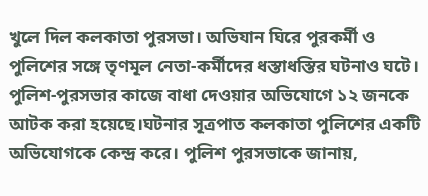খুলে দিল কলকাতা পুরসভা। অভিযান ঘিরে পুরকর্মী ও পুলিশের সঙ্গে তৃণমূল নেতা-কর্মীদের ধস্তাধস্তির ঘটনাও ঘটে। পুলিশ-পুরসভার কাজে বাধা দেওয়ার অভিযোগে ১২ জনকে আটক করা হয়েছে।ঘটনার সূত্রপাত কলকাতা পুলিশের একটি অভিযোগকে কেন্দ্র করে। পুলিশ পুরসভাকে জানায়,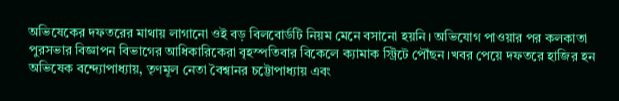অভিষেকের দফতরের মাথায় লাগানো ওই বড় বিলবোর্ডটি নিয়ম মেনে বসানো হয়নি। অভিযোগ পাওয়ার পর কলকাতা পুরসভার বিজ্ঞাপন বিভাগের আধিকারিকেরা বৃহস্পতিবার বিকেলে ক্যামাক স্ট্রিটে পৌঁছন।খবর পেয়ে দফতরে হাজির হন অভিষেক বন্দ্যোপাধ্যায়, তৃণমূল নেতা বৈশ্বানর চট্টোপাধ্যায় এবং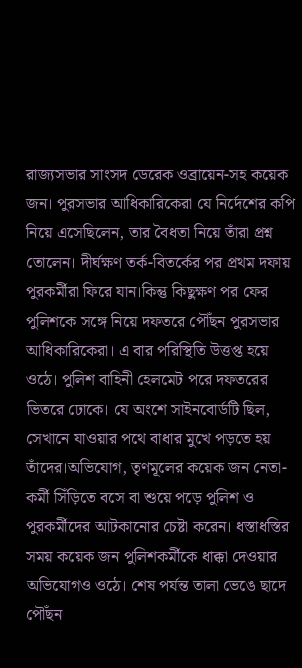রাজ্যসভার সাংসদ ডেরেক ওব্রায়েন-সহ কয়েক জন। পুরসভার আধিকারিকেরা যে নির্দেশের কপি নিয়ে এসেছিলেন, তার বৈধতা নিয়ে তাঁরা প্রশ্ন তোলেন। দীর্ঘক্ষণ তর্ক-বিতর্কের পর প্রথম দফায় পুরকর্মীরা ফিরে যান।কিন্তু কিছুক্ষণ পর ফের পুলিশকে সঙ্গে নিয়ে দফতরে পৌঁছন পুরসভার আধিকারিকেরা। এ বার পরিস্থিতি উত্তপ্ত হয়ে ওঠে। পুলিশ বাহিনী হেলমেট পরে দফতরের ভিতরে ঢোকে। যে অংশে সাইনবোর্ডটি ছিল, সেখানে যাওয়ার পথে বাধার মুখে পড়তে হয় তাঁদের।অভিযোগ, তৃণমূলের কয়েক জন নেতা-কর্মী সিঁড়িতে বসে বা শুয়ে পড়ে পুলিশ ও পুরকর্মীদের আটকানোর চেষ্টা করেন। ধস্তাধস্তির সময় কয়েক জন পুলিশকর্মীকে ধাক্কা দেওয়ার অভিযোগও ওঠে। শেষ পর্যন্ত তালা ভেঙে ছাদে পৌঁছন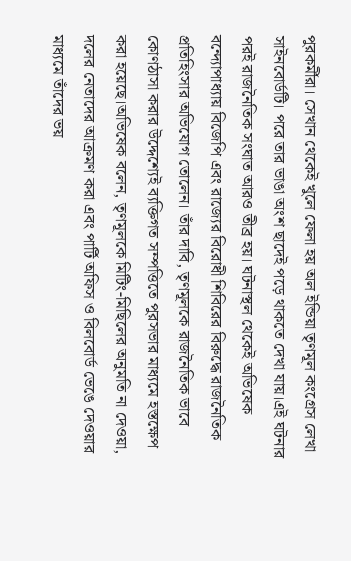পুরকর্মীরা। সেখান থেকেই খুলে ফেলা হয় অল ইন্ডিয়া তৃণমূল কংগ্রেস লেখা সাইনবোর্ডটি। পরে তার ভাঙা অংশ ছাদেই পড়ে থাকতে দেখা যায়।এই ঘটনার পরই রাজনৈতিক সংঘাত আরও তীব্র হয়। ঘটনাস্থল থেকেই অভিষেক বন্দ্যোপাধ্যায় বিজেপি এবং রাজ্যের বিরোধী শিবিরের বিরুদ্ধে রাজনৈতিক প্রতিহিংসার অভিযোগ তোলেন। তাঁর দাবি, তৃণমূলকে রাজনৈতিক ভাবে কোণঠাসা করার উদ্দেশ্যেই ব্যক্তিগত সম্পত্তিতে পুরসভার মাধ্যমে হস্তক্ষেপ করা হয়েছে।অভিষেক বলেন, তৃণমূলকে মিটিং-মিছিলের অনুমতি না দেওয়া, দলের নেতাদের আক্রমণ করা এবং পার্টি অফিস ও বিলবোর্ড ভেঙে দেওয়ার মাধ্যমে তাঁদের ভয়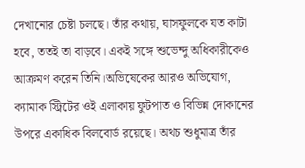দেখানোর চেষ্টা চলছে। তাঁর কথায়, ঘাসফুলকে যত কাটা হবে, ততই তা বাড়বে। একই সঙ্গে শুভেন্দু অধিকারীকেও আক্রমণ করেন তিনি।অভিষেকের আরও অভিযোগ, ক্যামাক স্ট্রিটের ওই এলাকায় ফুটপাত ও বিভিন্ন দোকানের উপরে একাধিক বিলবোর্ড রয়েছে। অথচ শুধুমাত্র তাঁর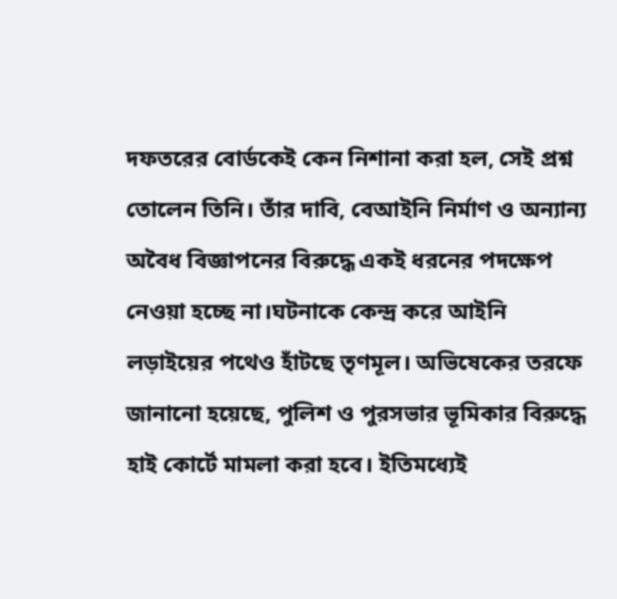দফতরের বোর্ডকেই কেন নিশানা করা হল, সেই প্রশ্ন তোলেন তিনি। তাঁর দাবি, বেআইনি নির্মাণ ও অন্যান্য অবৈধ বিজ্ঞাপনের বিরুদ্ধে একই ধরনের পদক্ষেপ নেওয়া হচ্ছে না।ঘটনাকে কেন্দ্র করে আইনি লড়াইয়ের পথেও হাঁটছে তৃণমূল। অভিষেকের তরফে জানানো হয়েছে, পুলিশ ও পুরসভার ভূমিকার বিরুদ্ধে হাই কোর্টে মামলা করা হবে। ইতিমধ্যেই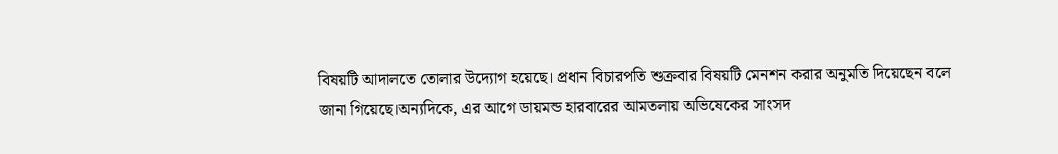বিষয়টি আদালতে তোলার উদ্যোগ হয়েছে। প্রধান বিচারপতি শুক্রবার বিষয়টি মেনশন করার অনুমতি দিয়েছেন বলে জানা গিয়েছে।অন্যদিকে, এর আগে ডায়মন্ড হারবারের আমতলায় অভিষেকের সাংসদ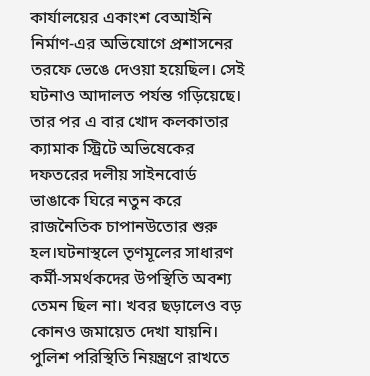কার্যালয়ের একাংশ বেআইনি নির্মাণ-এর অভিযোগে প্রশাসনের তরফে ভেঙে দেওয়া হয়েছিল। সেই ঘটনাও আদালত পর্যন্ত গড়িয়েছে। তার পর এ বার খোদ কলকাতার ক্যামাক স্ট্রিটে অভিষেকের দফতরের দলীয় সাইনবোর্ড ভাঙাকে ঘিরে নতুন করে রাজনৈতিক চাপানউতোর শুরু হল।ঘটনাস্থলে তৃণমূলের সাধারণ কর্মী-সমর্থকদের উপস্থিতি অবশ্য তেমন ছিল না। খবর ছড়ালেও বড় কোনও জমায়েত দেখা যায়নি। পুলিশ পরিস্থিতি নিয়ন্ত্রণে রাখতে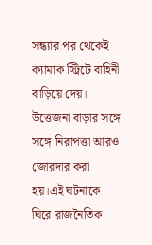সন্ধ্যার পর থেকেই ক্যামাক স্ট্রিটে বাহিনী বাড়িয়ে দেয়। উত্তেজনা বাড়ার সঙ্গে সঙ্গে নিরাপত্তা আরও জোরদার করা হয়।এই ঘটনাকে ঘিরে রাজনৈতিক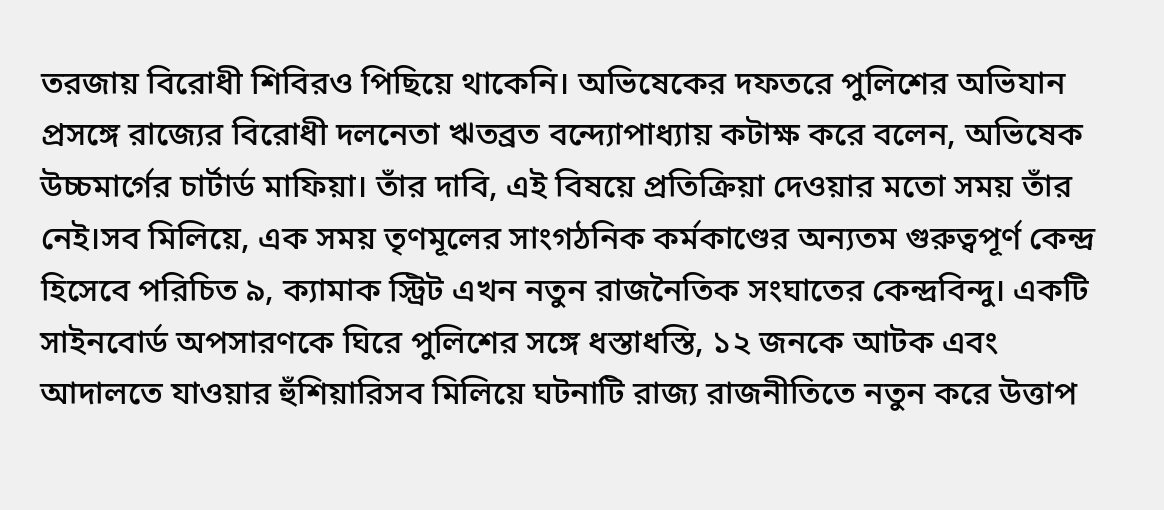তরজায় বিরোধী শিবিরও পিছিয়ে থাকেনি। অভিষেকের দফতরে পুলিশের অভিযান প্রসঙ্গে রাজ্যের বিরোধী দলনেতা ঋতব্রত বন্দ্যোপাধ্যায় কটাক্ষ করে বলেন, অভিষেক উচ্চমার্গের চার্টার্ড মাফিয়া। তাঁর দাবি, এই বিষয়ে প্রতিক্রিয়া দেওয়ার মতো সময় তাঁর নেই।সব মিলিয়ে, এক সময় তৃণমূলের সাংগঠনিক কর্মকাণ্ডের অন্যতম গুরুত্বপূর্ণ কেন্দ্র হিসেবে পরিচিত ৯, ক্যামাক স্ট্রিট এখন নতুন রাজনৈতিক সংঘাতের কেন্দ্রবিন্দু। একটি সাইনবোর্ড অপসারণকে ঘিরে পুলিশের সঙ্গে ধস্তাধস্তি, ১২ জনকে আটক এবং আদালতে যাওয়ার হুঁশিয়ারিসব মিলিয়ে ঘটনাটি রাজ্য রাজনীতিতে নতুন করে উত্তাপ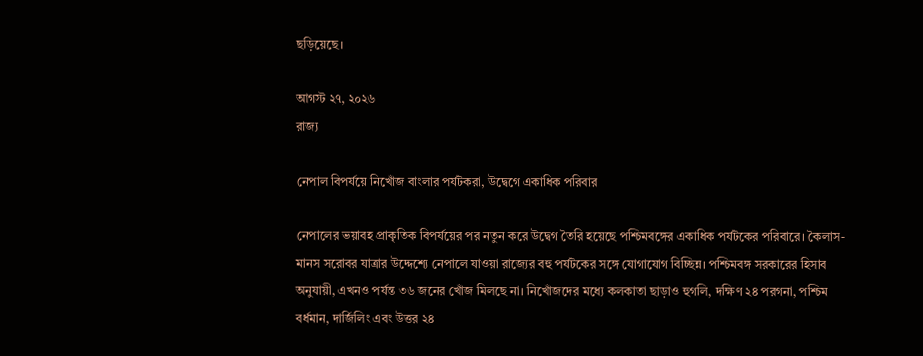ছড়িয়েছে।

আগস্ট ২৭, ২০২৬
রাজ্য

নেপাল বিপর্যয়ে নিখোঁজ বাংলার পর্যটকরা, উদ্বেগে একাধিক পরিবার

নেপালের ভয়াবহ প্রাকৃতিক বিপর্যয়ের পর নতুন করে উদ্বেগ তৈরি হয়েছে পশ্চিমবঙ্গের একাধিক পর্যটকের পরিবারে। কৈলাস-মানস সরোবর যাত্রার উদ্দেশ্যে নেপালে যাওয়া রাজ্যের বহু পর্যটকের সঙ্গে যোগাযোগ বিচ্ছিন্ন। পশ্চিমবঙ্গ সরকারের হিসাব অনুযায়ী, এখনও পর্যন্ত ৩৬ জনের খোঁজ মিলছে না। নিখোঁজদের মধ্যে কলকাতা ছাড়াও হুগলি, দক্ষিণ ২৪ পরগনা, পশ্চিম বর্ধমান, দার্জিলিং এবং উত্তর ২৪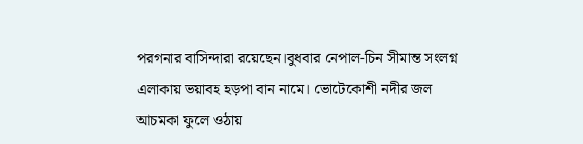পরগনার বাসিন্দারা রয়েছেন।বুধবার নেপাল-চিন সীমান্ত সংলগ্ন এলাকায় ভয়াবহ হড়পা বান নামে। ভোটেকোশী নদীর জল আচমকা ফুলে ওঠায়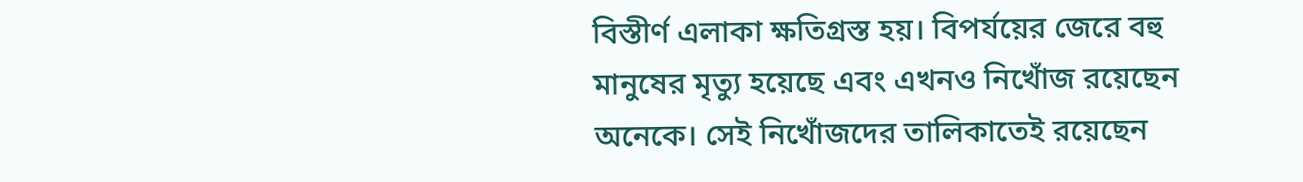বিস্তীর্ণ এলাকা ক্ষতিগ্রস্ত হয়। বিপর্যয়ের জেরে বহু মানুষের মৃত্যু হয়েছে এবং এখনও নিখোঁজ রয়েছেন অনেকে। সেই নিখোঁজদের তালিকাতেই রয়েছেন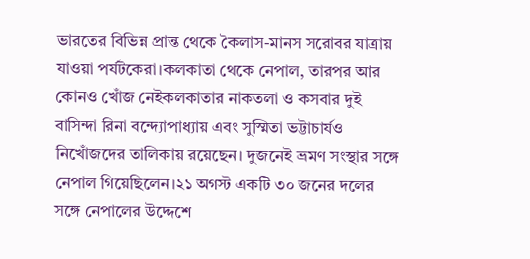ভারতের বিভিন্ন প্রান্ত থেকে কৈলাস-মানস সরোবর যাত্রায় যাওয়া পর্যটকেরা।কলকাতা থেকে নেপাল, তারপর আর কোনও খোঁজ নেইকলকাতার নাকতলা ও কসবার দুই বাসিন্দা রিনা বন্দ্যোপাধ্যায় এবং সুস্মিতা ভট্টাচার্যও নিখোঁজদের তালিকায় রয়েছেন। দুজনেই ভ্রমণ সংস্থার সঙ্গে নেপাল গিয়েছিলেন।২১ অগস্ট একটি ৩০ জনের দলের সঙ্গে নেপালের উদ্দেশে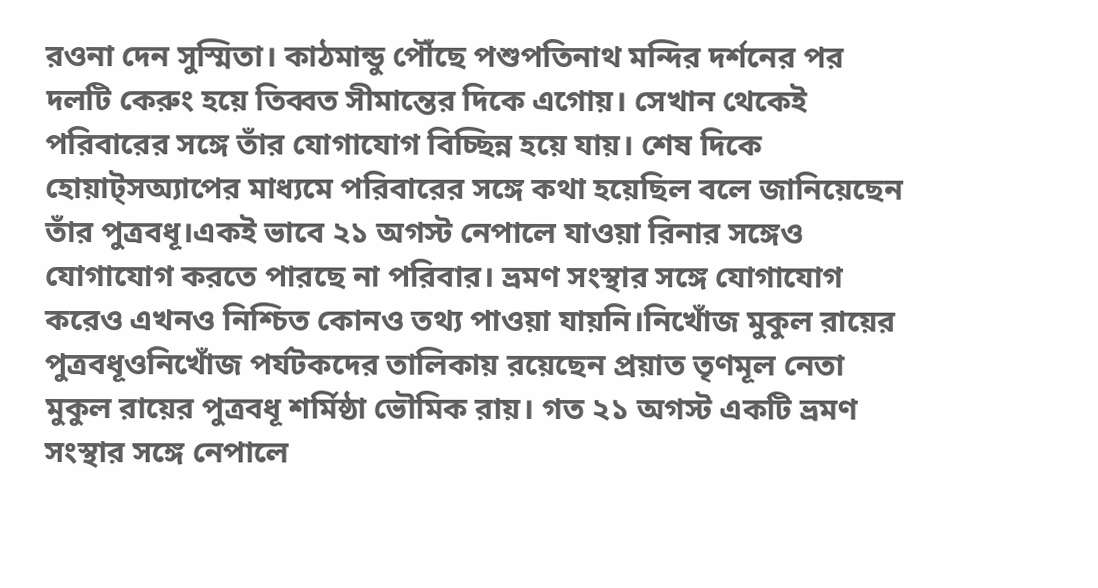রওনা দেন সুস্মিতা। কাঠমান্ডু পৌঁছে পশুপতিনাথ মন্দির দর্শনের পর দলটি কেরুং হয়ে তিব্বত সীমান্তের দিকে এগোয়। সেখান থেকেই পরিবারের সঙ্গে তাঁর যোগাযোগ বিচ্ছিন্ন হয়ে যায়। শেষ দিকে হোয়াট্সঅ্যাপের মাধ্যমে পরিবারের সঙ্গে কথা হয়েছিল বলে জানিয়েছেন তাঁর পুত্রবধূ।একই ভাবে ২১ অগস্ট নেপালে যাওয়া রিনার সঙ্গেও যোগাযোগ করতে পারছে না পরিবার। ভ্রমণ সংস্থার সঙ্গে যোগাযোগ করেও এখনও নিশ্চিত কোনও তথ্য পাওয়া যায়নি।নিখোঁজ মুকুল রায়ের পুত্রবধূওনিখোঁজ পর্যটকদের তালিকায় রয়েছেন প্রয়াত তৃণমূল নেতা মুকুল রায়ের পুত্রবধূ শর্মিষ্ঠা ভৌমিক রায়। গত ২১ অগস্ট একটি ভ্রমণ সংস্থার সঙ্গে নেপালে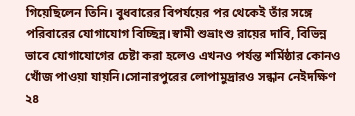গিয়েছিলেন তিনি। বুধবারের বিপর্যয়ের পর থেকেই তাঁর সঙ্গে পরিবারের যোগাযোগ বিচ্ছিন্ন।স্বামী শুভ্রাংশু রায়ের দাবি, বিভিন্ন ভাবে যোগাযোগের চেষ্টা করা হলেও এখনও পর্যন্ত শর্মিষ্ঠার কোনও খোঁজ পাওয়া যায়নি।সোনারপুরের লোপামুদ্রারও সন্ধান নেইদক্ষিণ ২৪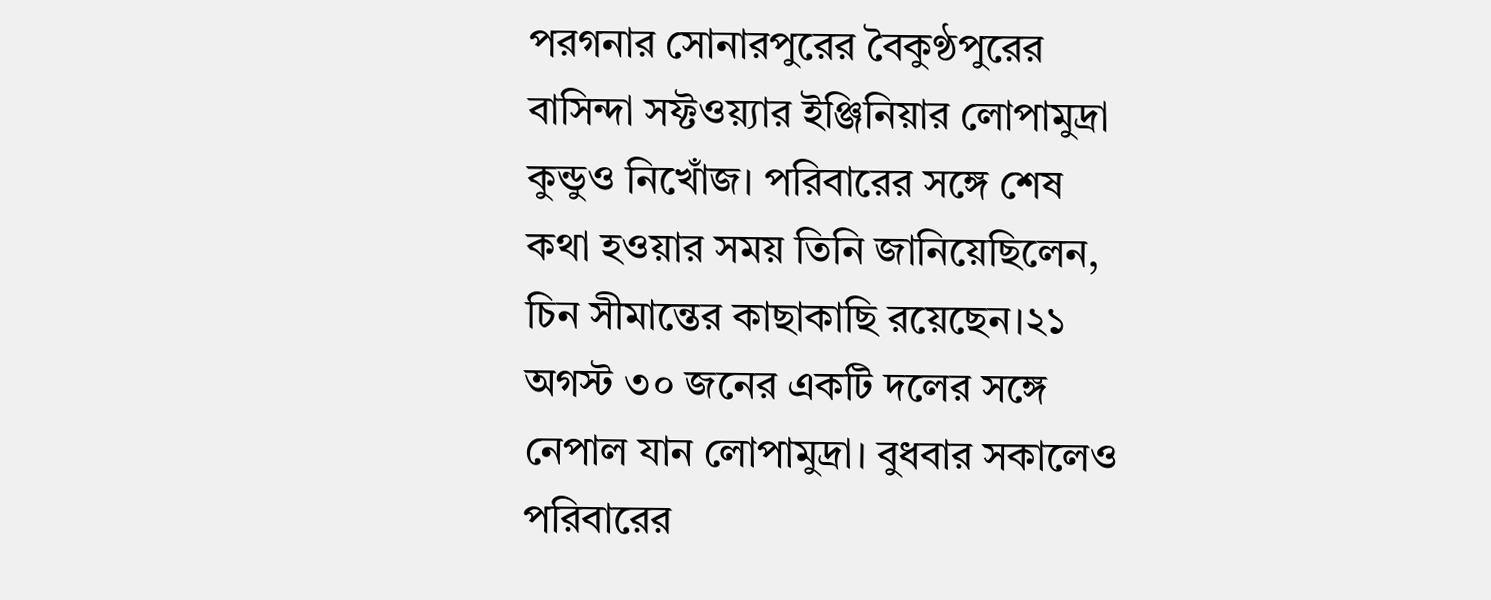পরগনার সোনারপুরের বৈকুণ্ঠপুরের বাসিন্দা সফ্টওয়্যার ইঞ্জিনিয়ার লোপামুদ্রা কুন্ডুও নিখোঁজ। পরিবারের সঙ্গে শেষ কথা হওয়ার সময় তিনি জানিয়েছিলেন, চিন সীমান্তের কাছাকাছি রয়েছেন।২১ অগস্ট ৩০ জনের একটি দলের সঙ্গে নেপাল যান লোপামুদ্রা। বুধবার সকালেও পরিবারের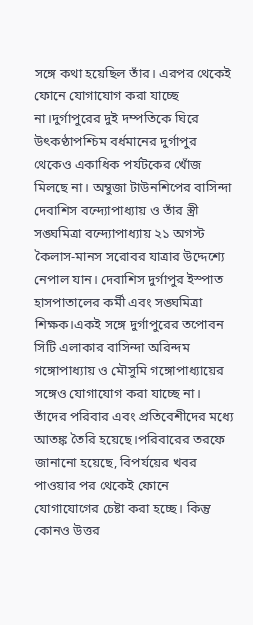সঙ্গে কথা হয়েছিল তাঁর। এরপর থেকেই ফোনে যোগাযোগ করা যাচ্ছে না।দুর্গাপুরের দুই দম্পতিকে ঘিরে উৎকণ্ঠাপশ্চিম বর্ধমানের দুর্গাপুর থেকেও একাধিক পর্যটকের খোঁজ মিলছে না। অম্বুজা টাউনশিপের বাসিন্দা দেবাশিস বন্দ্যোপাধ্যায় ও তাঁর স্ত্রী সঙ্ঘমিত্রা বন্দ্যোপাধ্যায় ২১ অগস্ট কৈলাস-মানস সরোবর যাত্রার উদ্দেশ্যে নেপাল যান। দেবাশিস দুর্গাপুর ইস্পাত হাসপাতালের কর্মী এবং সঙ্ঘমিত্রা শিক্ষক।একই সঙ্গে দুর্গাপুরের তপোবন সিটি এলাকার বাসিন্দা অরিন্দম গঙ্গোপাধ্যায় ও মৌসুমি গঙ্গোপাধ্যায়ের সঙ্গেও যোগাযোগ করা যাচ্ছে না। তাঁদের পরিবার এবং প্রতিবেশীদের মধ্যে আতঙ্ক তৈরি হয়েছে।পরিবারের তরফে জানানো হয়েছে, বিপর্যয়ের খবর পাওয়ার পর থেকেই ফোনে যোগাযোগের চেষ্টা করা হচ্ছে। কিন্তু কোনও উত্তর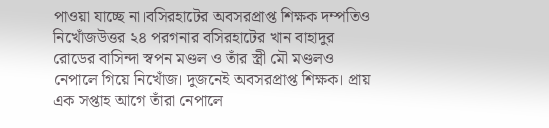পাওয়া যাচ্ছে না।বসিরহাটের অবসরপ্রাপ্ত শিক্ষক দম্পতিও নিখোঁজউত্তর ২৪ পরগনার বসিরহাটের খান বাহাদুর রোডের বাসিন্দা স্বপন মণ্ডল ও তাঁর স্ত্রী মৌ মণ্ডলও নেপালে গিয়ে নিখোঁজ। দুজনেই অবসরপ্রাপ্ত শিক্ষক। প্রায় এক সপ্তাহ আগে তাঁরা নেপালে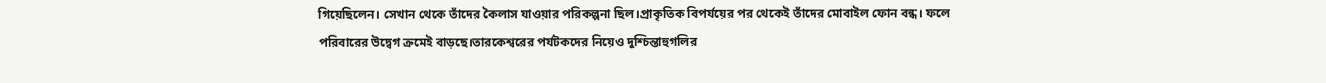গিয়েছিলেন। সেখান থেকে তাঁদের কৈলাস যাওয়ার পরিকল্পনা ছিল।প্রাকৃতিক বিপর্যয়ের পর থেকেই তাঁদের মোবাইল ফোন বন্ধ। ফলে পরিবারের উদ্বেগ ক্রমেই বাড়ছে।তারকেশ্বরের পর্যটকদের নিয়েও দুশ্চিন্তাহুগলির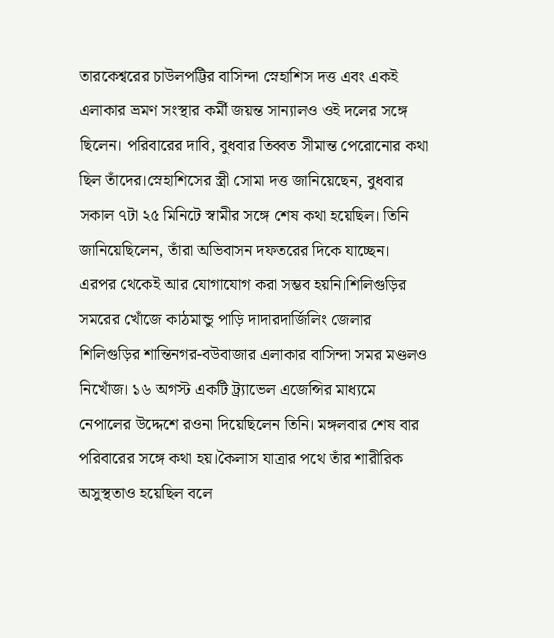তারকেশ্বরের চাউলপট্টির বাসিন্দা স্নেহাশিস দত্ত এবং একই এলাকার ভ্রমণ সংস্থার কর্মী জয়ন্ত সান্যালও ওই দলের সঙ্গে ছিলেন। পরিবারের দাবি, বুধবার তিব্বত সীমান্ত পেরোনোর কথা ছিল তাঁদের।স্নেহাশিসের স্ত্রী সোমা দত্ত জানিয়েছেন, বুধবার সকাল ৭টা ২৫ মিনিটে স্বামীর সঙ্গে শেষ কথা হয়েছিল। তিনি জানিয়েছিলেন, তাঁরা অভিবাসন দফতরের দিকে যাচ্ছেন। এরপর থেকেই আর যোগাযোগ করা সম্ভব হয়নি।শিলিগুড়ির সমরের খোঁজে কাঠমান্ডু পাড়ি দাদারদার্জিলিং জেলার শিলিগুড়ির শান্তিনগর-বউবাজার এলাকার বাসিন্দা সমর মণ্ডলও নিখোঁজ। ১৬ অগস্ট একটি ট্র্যাভেল এজেন্সির মাধ্যমে নেপালের উদ্দেশে রওনা দিয়েছিলেন তিনি। মঙ্গলবার শেষ বার পরিবারের সঙ্গে কথা হয়।কৈলাস যাত্রার পথে তাঁর শারীরিক অসুস্থতাও হয়েছিল বলে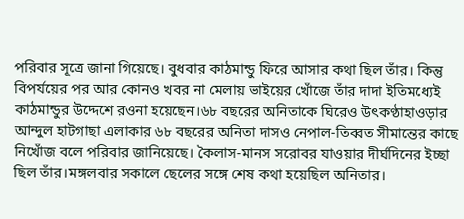পরিবার সূত্রে জানা গিয়েছে। বুধবার কাঠমান্ডু ফিরে আসার কথা ছিল তাঁর। কিন্তু বিপর্যয়ের পর আর কোনও খবর না মেলায় ভাইয়ের খোঁজে তাঁর দাদা ইতিমধ্যেই কাঠমান্ডুর উদ্দেশে রওনা হয়েছেন।৬৮ বছরের অনিতাকে ঘিরেও উৎকণ্ঠাহাওড়ার আন্দুল হাটগাছা এলাকার ৬৮ বছরের অনিতা দাসও নেপাল-তিব্বত সীমান্তের কাছে নিখোঁজ বলে পরিবার জানিয়েছে। কৈলাস-মানস সরোবর যাওয়ার দীর্ঘদিনের ইচ্ছা ছিল তাঁর।মঙ্গলবার সকালে ছেলের সঙ্গে শেষ কথা হয়েছিল অনিতার।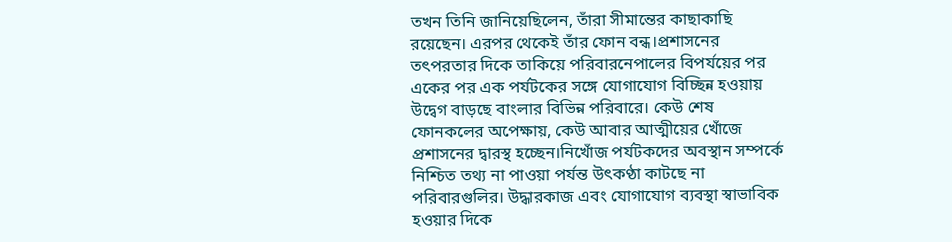তখন তিনি জানিয়েছিলেন, তাঁরা সীমান্তের কাছাকাছি রয়েছেন। এরপর থেকেই তাঁর ফোন বন্ধ।প্রশাসনের তৎপরতার দিকে তাকিয়ে পরিবারনেপালের বিপর্যয়ের পর একের পর এক পর্যটকের সঙ্গে যোগাযোগ বিচ্ছিন্ন হওয়ায় উদ্বেগ বাড়ছে বাংলার বিভিন্ন পরিবারে। কেউ শেষ ফোনকলের অপেক্ষায়, কেউ আবার আত্মীয়ের খোঁজে প্রশাসনের দ্বারস্থ হচ্ছেন।নিখোঁজ পর্যটকদের অবস্থান সম্পর্কে নিশ্চিত তথ্য না পাওয়া পর্যন্ত উৎকণ্ঠা কাটছে না পরিবারগুলির। উদ্ধারকাজ এবং যোগাযোগ ব্যবস্থা স্বাভাবিক হওয়ার দিকে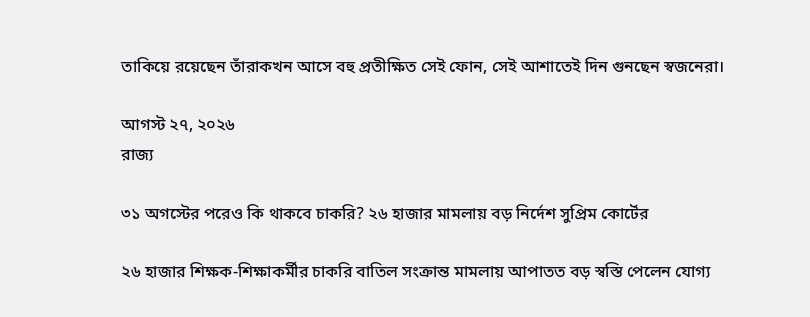তাকিয়ে রয়েছেন তাঁরাকখন আসে বহু প্রতীক্ষিত সেই ফোন, সেই আশাতেই দিন গুনছেন স্বজনেরা।

আগস্ট ২৭, ২০২৬
রাজ্য

৩১ অগস্টের পরেও কি থাকবে চাকরি? ২৬ হাজার মামলায় বড় নির্দেশ সুপ্রিম কোর্টের

২৬ হাজার শিক্ষক-শিক্ষাকর্মীর চাকরি বাতিল সংক্রান্ত মামলায় আপাতত বড় স্বস্তি পেলেন যোগ্য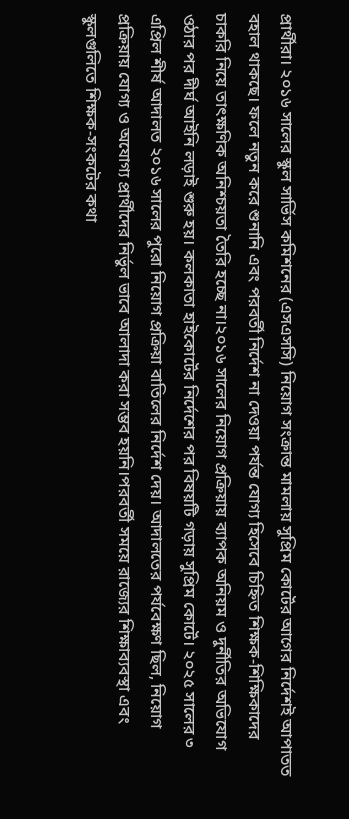প্রার্থীরা। ২০১৬ সালের স্কুল সার্ভিস কমিশনের (এসএসসি) নিয়োগ সংক্রান্ত মামলায় সুপ্রিম কোর্টের আগের নির্দেশই আপাতত বহাল থাকছে। ফলে নতুন করে শুনানি এবং পরবর্তী নির্দেশ না দেওয়া পর্যন্ত যোগ্য হিসেবে চিহ্নিত শিক্ষক-শিক্ষিকাদের চাকরি নিয়ে তাৎক্ষণিক অনিশ্চয়তা তৈরি হচ্ছে না।২০১৬ সালের নিয়োগ প্রক্রিয়ায় ব্যাপক অনিয়ম ও দুর্নীতির অভিযোগ ওঠার পর দীর্ঘ আইনি লড়াই শুরু হয়। কলকাতা হাইকোর্টের নির্দেশের পর বিষয়টি গড়ায় সুপ্রিম কোর্টে। ২০২৫ সালের ৩ এপ্রিল শীর্ষ আদালত ২০১৬ সালের পুরো নিয়োগ প্রক্রিয়া বাতিলের নির্দেশ দেয়। আদালতের পর্যবেক্ষণ ছিল, নিয়োগ প্রক্রিয়ায় যোগ্য ও অযোগ্য প্রার্থীদের নির্ভুল ভাবে আলাদা করা সম্ভব হয়নি।পরবর্তী সময়ে রাজ্যের শিক্ষাব্যবস্থা এবং স্কুলগুলিতে শিক্ষক-সংকটের কথা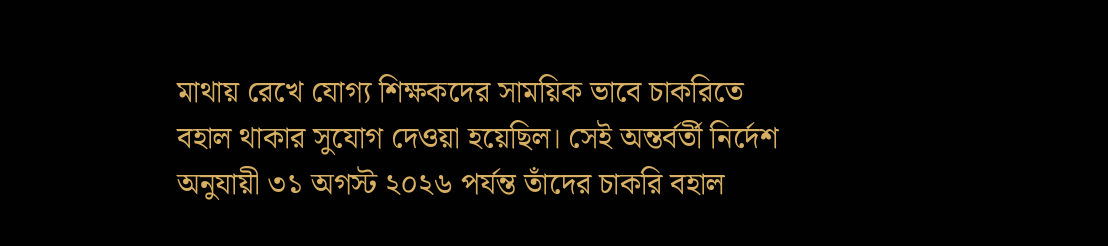মাথায় রেখে যোগ্য শিক্ষকদের সাময়িক ভাবে চাকরিতে বহাল থাকার সুযোগ দেওয়া হয়েছিল। সেই অন্তর্বর্তী নির্দেশ অনুযায়ী ৩১ অগস্ট ২০২৬ পর্যন্ত তাঁদের চাকরি বহাল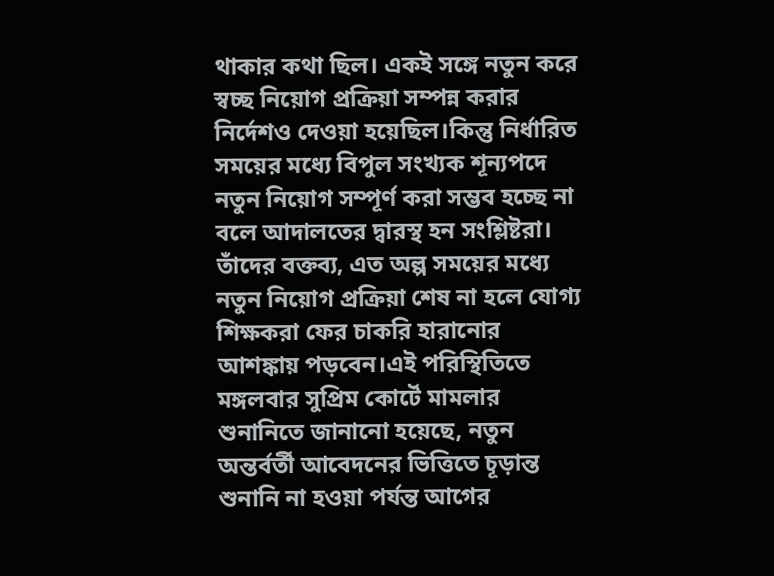থাকার কথা ছিল। একই সঙ্গে নতুন করে স্বচ্ছ নিয়োগ প্রক্রিয়া সম্পন্ন করার নির্দেশও দেওয়া হয়েছিল।কিন্তু নির্ধারিত সময়ের মধ্যে বিপুল সংখ্যক শূন্যপদে নতুন নিয়োগ সম্পূর্ণ করা সম্ভব হচ্ছে না বলে আদালতের দ্বারস্থ হন সংশ্লিষ্টরা। তাঁদের বক্তব্য, এত অল্প সময়ের মধ্যে নতুন নিয়োগ প্রক্রিয়া শেষ না হলে যোগ্য শিক্ষকরা ফের চাকরি হারানোর আশঙ্কায় পড়বেন।এই পরিস্থিতিতে মঙ্গলবার সুপ্রিম কোর্টে মামলার শুনানিতে জানানো হয়েছে, নতুন অন্তর্বর্তী আবেদনের ভিত্তিতে চূড়ান্ত শুনানি না হওয়া পর্যন্ত আগের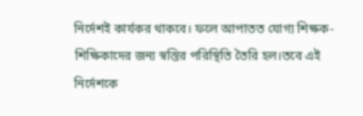নির্দেশই কার্যকর থাকবে। ফলে আপাতত যোগ্য শিক্ষক-শিক্ষিকাদের জন্য স্বস্তির পরিস্থিতি তৈরি হল।তবে এই নির্দেশকে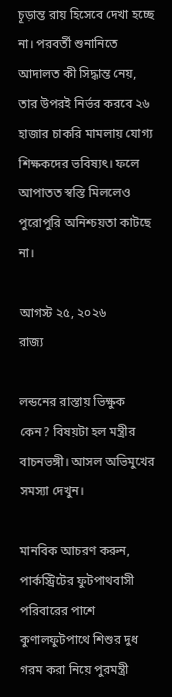চূড়ান্ত রায় হিসেবে দেখা হচ্ছে না। পরবর্তী শুনানিতে আদালত কী সিদ্ধান্ত নেয়, তার উপরই নির্ভর করবে ২৬ হাজার চাকরি মামলায় যোগ্য শিক্ষকদের ভবিষ্যৎ। ফলে আপাতত স্বস্তি মিললেও পুরোপুরি অনিশ্চয়তা কাটছে না।

আগস্ট ২৫, ২০২৬
রাজ্য

লন্ডনের রাস্তায় ভিক্ষুক কেন? বিষয়টা হল মন্ত্রীর বাচনভঙ্গী। আসল অভিমুখের সমস্যা দেখুন।

মানবিক আচরণ করুন, পার্কস্ট্রিটের ফুটপাথবাসী পরিবারের পাশে কুণালফুটপাথে শিশুর দুধ গরম করা নিয়ে পুরমন্ত্রী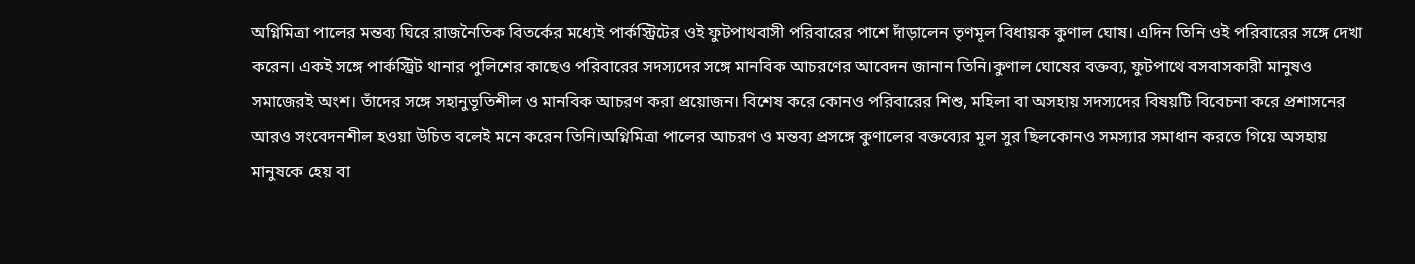অগ্নিমিত্রা পালের মন্তব্য ঘিরে রাজনৈতিক বিতর্কের মধ্যেই পার্কস্ট্রিটের ওই ফুটপাথবাসী পরিবারের পাশে দাঁড়ালেন তৃণমূল বিধায়ক কুণাল ঘোষ। এদিন তিনি ওই পরিবারের সঙ্গে দেখা করেন। একই সঙ্গে পার্কস্ট্রিট থানার পুলিশের কাছেও পরিবারের সদস্যদের সঙ্গে মানবিক আচরণের আবেদন জানান তিনি।কুণাল ঘোষের বক্তব্য, ফুটপাথে বসবাসকারী মানুষও সমাজেরই অংশ। তাঁদের সঙ্গে সহানুভূতিশীল ও মানবিক আচরণ করা প্রয়োজন। বিশেষ করে কোনও পরিবারের শিশু, মহিলা বা অসহায় সদস্যদের বিষয়টি বিবেচনা করে প্রশাসনের আরও সংবেদনশীল হওয়া উচিত বলেই মনে করেন তিনি।অগ্নিমিত্রা পালের আচরণ ও মন্তব্য প্রসঙ্গে কুণালের বক্তব্যের মূল সুর ছিলকোনও সমস্যার সমাধান করতে গিয়ে অসহায় মানুষকে হেয় বা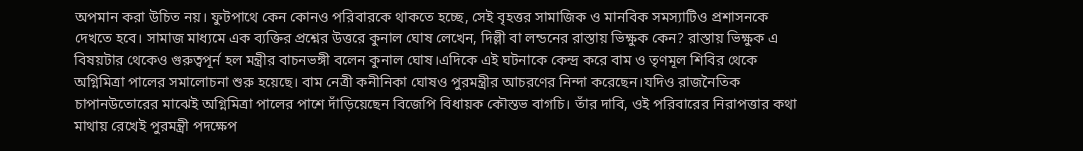অপমান করা উচিত নয়। ফুটপাথে কেন কোনও পরিবারকে থাকতে হচ্ছে, সেই বৃহত্তর সামাজিক ও মানবিক সমস্যাটিও প্রশাসনকে দেখতে হবে। সামাজ মাধ্যমে এক ব্যক্তির প্রশ্নের উত্তরে কুনাল ঘোষ লেখেন, দিল্লী বা লন্ডনের রাস্তায় ভিক্ষুক কেন? রাস্তায় ভিক্ষুক এ বিষয়টার থেকেও গুরুত্বপূর্ন হল মন্ত্রীর বাচনভঙ্গী বলেন কুনাল ঘোষ।এদিকে এই ঘটনাকে কেন্দ্র করে বাম ও তৃণমূল শিবির থেকে অগ্নিমিত্রা পালের সমালোচনা শুরু হয়েছে। বাম নেত্রী কনীনিকা ঘোষও পুরমন্ত্রীর আচরণের নিন্দা করেছেন।যদিও রাজনৈতিক চাপানউতোরের মাঝেই অগ্নিমিত্রা পালের পাশে দাঁড়িয়েছেন বিজেপি বিধায়ক কৌস্তভ বাগচি। তাঁর দাবি, ওই পরিবারের নিরাপত্তার কথা মাথায় রেখেই পুরমন্ত্রী পদক্ষেপ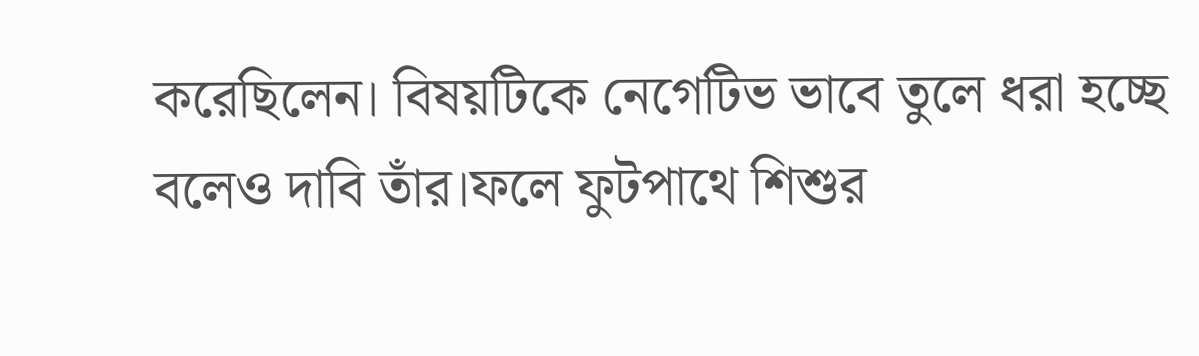করেছিলেন। বিষয়টিকে নেগেটিভ ভাবে তুলে ধরা হচ্ছে বলেও দাবি তাঁর।ফলে ফুটপাথে শিশুর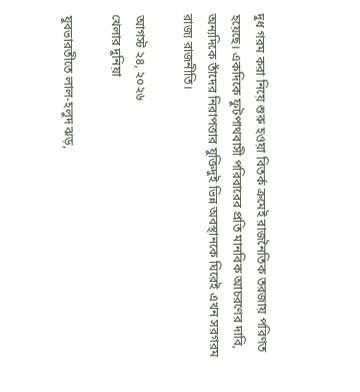দুধ গরম করা নিয়ে শুরু হওয়া বিতর্ক ক্রমেই রাজনৈতিক তরজায় পরিণত হয়েছে। একদিকে ফুটপাথবাসী পরিবারের প্রতি মানবিক আচরণের দাবি, অন্যদিকে তাঁদের নিরাপত্তার যুক্তিদুই ভিন্ন অবস্থানকে ঘিরেই এখন সরগরম রাজ্য রাজনীতি।

আগস্ট ২৪, ২০২৬
খেলার দুনিয়া

যুবভারতীতে লাল-হলুদ ঝড়,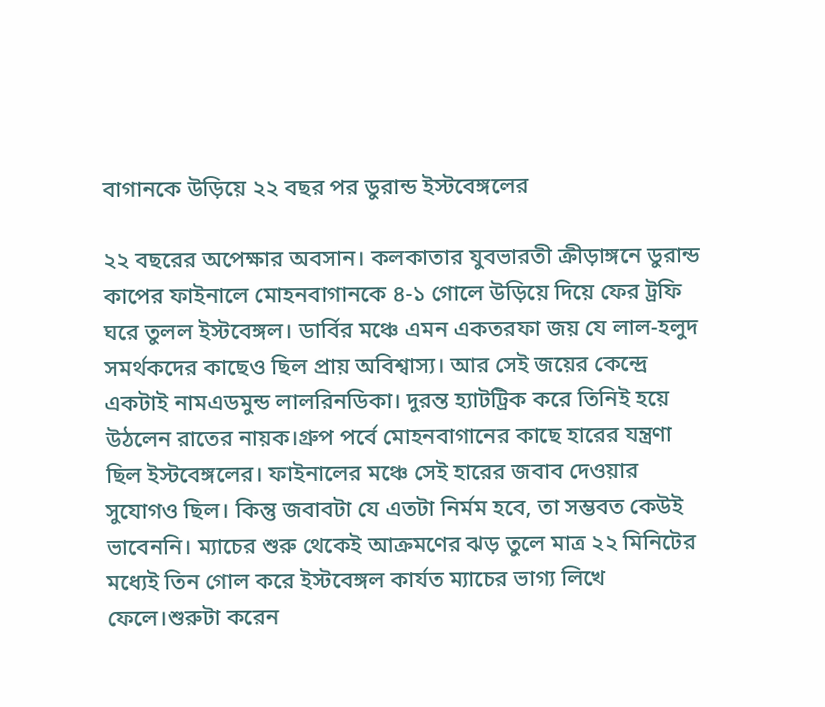বাগানকে উড়িয়ে ২২ বছর পর ডুরান্ড ইস্টবেঙ্গলের

২২ বছরের অপেক্ষার অবসান। কলকাতার যুবভারতী ক্রীড়াঙ্গনে ডুরান্ড কাপের ফাইনালে মোহনবাগানকে ৪-১ গোলে উড়িয়ে দিয়ে ফের ট্রফি ঘরে তুলল ইস্টবেঙ্গল। ডার্বির মঞ্চে এমন একতরফা জয় যে লাল-হলুদ সমর্থকদের কাছেও ছিল প্রায় অবিশ্বাস্য। আর সেই জয়ের কেন্দ্রে একটাই নামএডমুন্ড লালরিনডিকা। দুরন্ত হ্যাটট্রিক করে তিনিই হয়ে উঠলেন রাতের নায়ক।গ্রুপ পর্বে মোহনবাগানের কাছে হারের যন্ত্রণা ছিল ইস্টবেঙ্গলের। ফাইনালের মঞ্চে সেই হারের জবাব দেওয়ার সুযোগও ছিল। কিন্তু জবাবটা যে এতটা নির্মম হবে, তা সম্ভবত কেউই ভাবেননি। ম্যাচের শুরু থেকেই আক্রমণের ঝড় তুলে মাত্র ২২ মিনিটের মধ্যেই তিন গোল করে ইস্টবেঙ্গল কার্যত ম্যাচের ভাগ্য লিখে ফেলে।শুরুটা করেন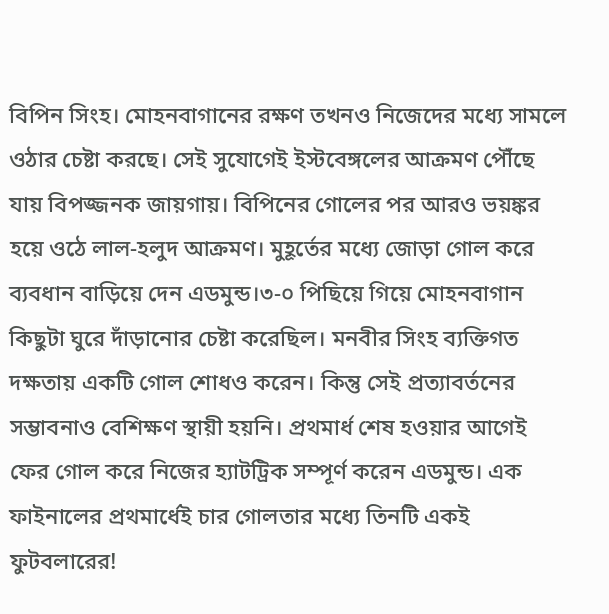বিপিন সিংহ। মোহনবাগানের রক্ষণ তখনও নিজেদের মধ্যে সামলে ওঠার চেষ্টা করছে। সেই সুযোগেই ইস্টবেঙ্গলের আক্রমণ পৌঁছে যায় বিপজ্জনক জায়গায়। বিপিনের গোলের পর আরও ভয়ঙ্কর হয়ে ওঠে লাল-হলুদ আক্রমণ। মুহূর্তের মধ্যে জোড়া গোল করে ব্যবধান বাড়িয়ে দেন এডমুন্ড।৩-০ পিছিয়ে গিয়ে মোহনবাগান কিছুটা ঘুরে দাঁড়ানোর চেষ্টা করেছিল। মনবীর সিংহ ব্যক্তিগত দক্ষতায় একটি গোল শোধও করেন। কিন্তু সেই প্রত্যাবর্তনের সম্ভাবনাও বেশিক্ষণ স্থায়ী হয়নি। প্রথমার্ধ শেষ হওয়ার আগেই ফের গোল করে নিজের হ্যাটট্রিক সম্পূর্ণ করেন এডমুন্ড। এক ফাইনালের প্রথমার্ধেই চার গোলতার মধ্যে তিনটি একই ফুটবলারের!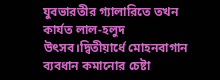যুবভারতীর গ্যালারিতে তখন কার্যত লাল-হলুদ উৎসব।দ্বিতীয়ার্ধে মোহনবাগান ব্যবধান কমানোর চেষ্টা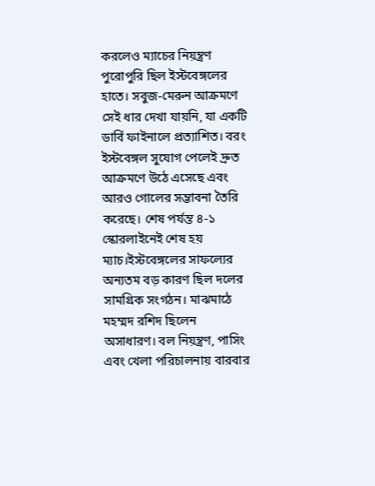করলেও ম্যাচের নিয়ন্ত্রণ পুরোপুরি ছিল ইস্টবেঙ্গলের হাতে। সবুজ-মেরুন আক্রমণে সেই ধার দেখা যায়নি, যা একটি ডার্বি ফাইনালে প্রত্যাশিত। বরং ইস্টবেঙ্গল সুযোগ পেলেই দ্রুত আক্রমণে উঠে এসেছে এবং আরও গোলের সম্ভাবনা তৈরি করেছে। শেষ পর্যন্ত ৪-১ স্কোরলাইনেই শেষ হয় ম্যাচ।ইস্টবেঙ্গলের সাফল্যের অন্যতম বড় কারণ ছিল দলের সামগ্রিক সংগঠন। মাঝমাঠে মহম্মদ রশিদ ছিলেন অসাধারণ। বল নিয়ন্ত্রণ, পাসিং এবং খেলা পরিচালনায় বারবার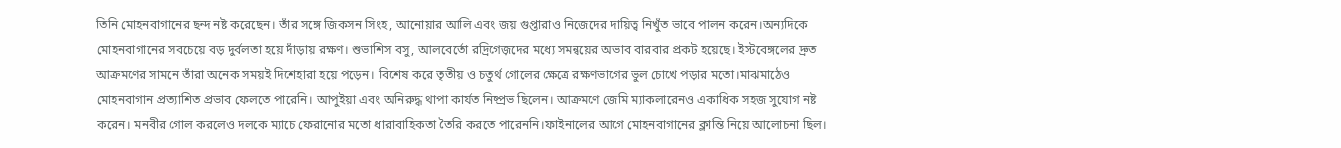তিনি মোহনবাগানের ছন্দ নষ্ট করেছেন। তাঁর সঙ্গে জিকসন সিংহ, আনোয়ার আলি এবং জয় গুপ্তারাও নিজেদের দায়িত্ব নিখুঁত ভাবে পালন করেন।অন্যদিকে মোহনবাগানের সবচেয়ে বড় দুর্বলতা হয়ে দাঁড়ায় রক্ষণ। শুভাশিস বসু, আলবের্তো রদ্রিগেজ়দের মধ্যে সমন্বয়ের অভাব বারবার প্রকট হয়েছে। ইস্টবেঙ্গলের দ্রুত আক্রমণের সামনে তাঁরা অনেক সময়ই দিশেহারা হয়ে পড়েন। বিশেষ করে তৃতীয় ও চতুর্থ গোলের ক্ষেত্রে রক্ষণভাগের ভুল চোখে পড়ার মতো।মাঝমাঠেও মোহনবাগান প্রত্যাশিত প্রভাব ফেলতে পারেনি। আপুইয়া এবং অনিরুদ্ধ থাপা কার্যত নিষ্প্রভ ছিলেন। আক্রমণে জেমি ম্যাকলারেনও একাধিক সহজ সুযোগ নষ্ট করেন। মনবীর গোল করলেও দলকে ম্যাচে ফেরানোর মতো ধারাবাহিকতা তৈরি করতে পারেননি।ফাইনালের আগে মোহনবাগানের ক্লান্তি নিয়ে আলোচনা ছিল।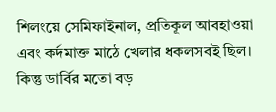শিলংয়ে সেমিফাইনাল, প্রতিকূল আবহাওয়া এবং কর্দমাক্ত মাঠে খেলার ধকলসবই ছিল। কিন্তু ডার্বির মতো বড়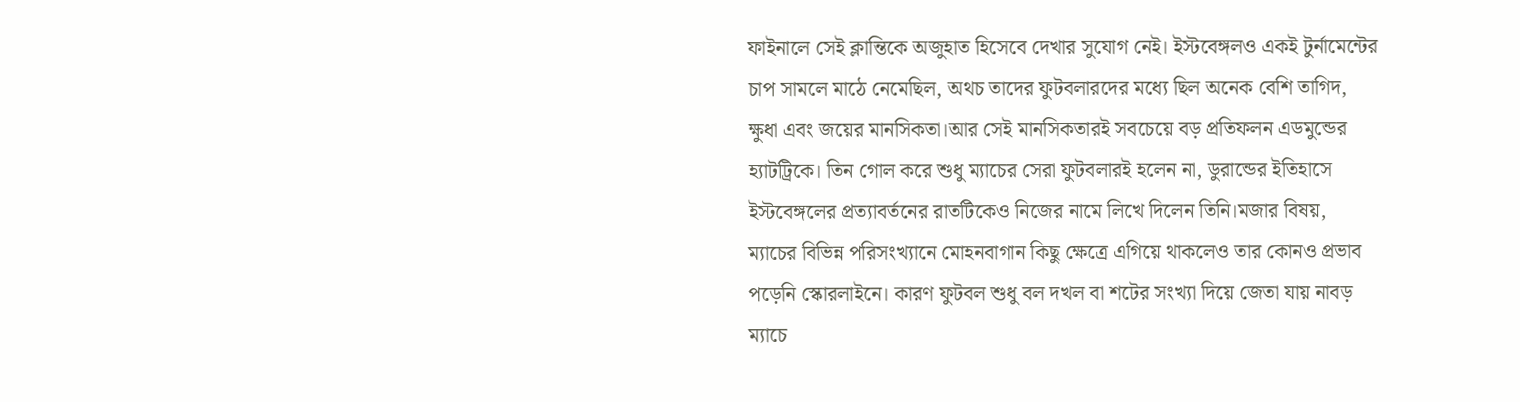ফাইনালে সেই ক্লান্তিকে অজুহাত হিসেবে দেখার সুযোগ নেই। ইস্টবেঙ্গলও একই টুর্নামেন্টের চাপ সামলে মাঠে নেমেছিল, অথচ তাদের ফুটবলারদের মধ্যে ছিল অনেক বেশি তাগিদ, ক্ষুধা এবং জয়ের মানসিকতা।আর সেই মানসিকতারই সবচেয়ে বড় প্রতিফলন এডমুন্ডের হ্যাটট্রিকে। তিন গোল করে শুধু ম্যাচের সেরা ফুটবলারই হলেন না, ডুরান্ডের ইতিহাসে ইস্টবেঙ্গলের প্রত্যাবর্তনের রাতটিকেও নিজের নামে লিখে দিলেন তিনি।মজার বিষয়, ম্যাচের বিভিন্ন পরিসংখ্যানে মোহনবাগান কিছু ক্ষেত্রে এগিয়ে থাকলেও তার কোনও প্রভাব পড়েনি স্কোরলাইনে। কারণ ফুটবল শুধু বল দখল বা শটের সংখ্যা দিয়ে জেতা যায় নাবড় ম্যাচে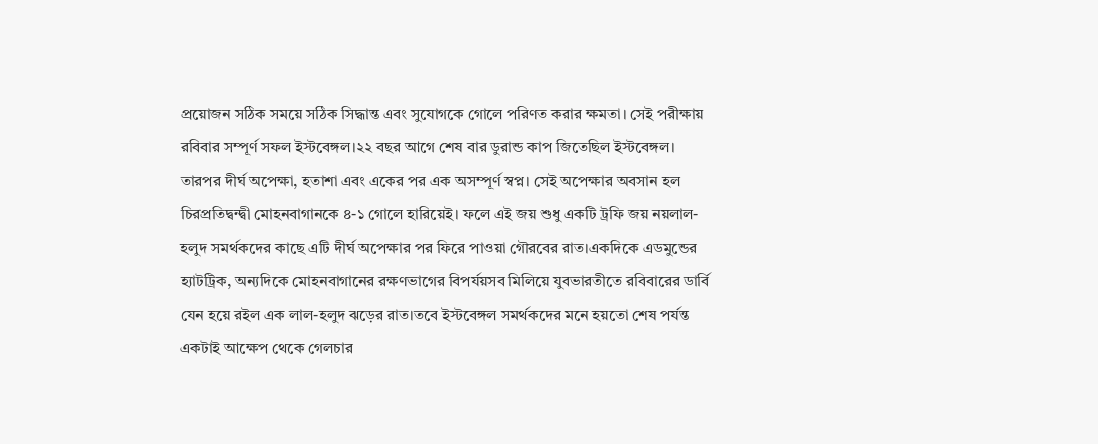প্রয়োজন সঠিক সময়ে সঠিক সিদ্ধান্ত এবং সুযোগকে গোলে পরিণত করার ক্ষমতা। সেই পরীক্ষায় রবিবার সম্পূর্ণ সফল ইস্টবেঙ্গল।২২ বছর আগে শেষ বার ডুরান্ড কাপ জিতেছিল ইস্টবেঙ্গল। তারপর দীর্ঘ অপেক্ষা, হতাশা এবং একের পর এক অসম্পূর্ণ স্বপ্ন। সেই অপেক্ষার অবসান হল চিরপ্রতিদ্বন্দ্বী মোহনবাগানকে ৪-১ গোলে হারিয়েই। ফলে এই জয় শুধু একটি ট্রফি জয় নয়লাল-হলুদ সমর্থকদের কাছে এটি দীর্ঘ অপেক্ষার পর ফিরে পাওয়া গৌরবের রাত।একদিকে এডমুন্ডের হ্যাটট্রিক, অন্যদিকে মোহনবাগানের রক্ষণভাগের বিপর্যয়সব মিলিয়ে যুবভারতীতে রবিবারের ডার্বি যেন হয়ে রইল এক লাল-হলুদ ঝড়ের রাত।তবে ইস্টবেঙ্গল সমর্থকদের মনে হয়তো শেষ পর্যন্ত একটাই আক্ষেপ থেকে গেলচার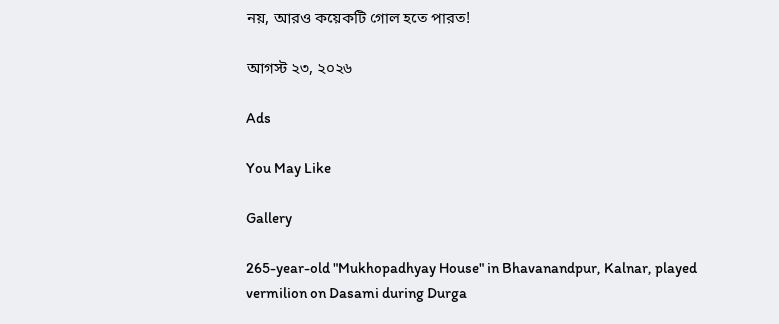নয়, আরও কয়েকটি গোল হতে পারত!

আগস্ট ২৩, ২০২৬

Ads

You May Like

Gallery

265-year-old "Mukhopadhyay House" in Bhavanandpur, Kalnar, played vermilion on Dasami during Durga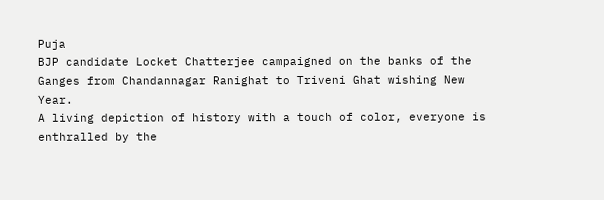Puja
BJP candidate Locket Chatterjee campaigned on the banks of the Ganges from Chandannagar Ranighat to Triveni Ghat wishing New Year.
A living depiction of history with a touch of color, everyone is enthralled by the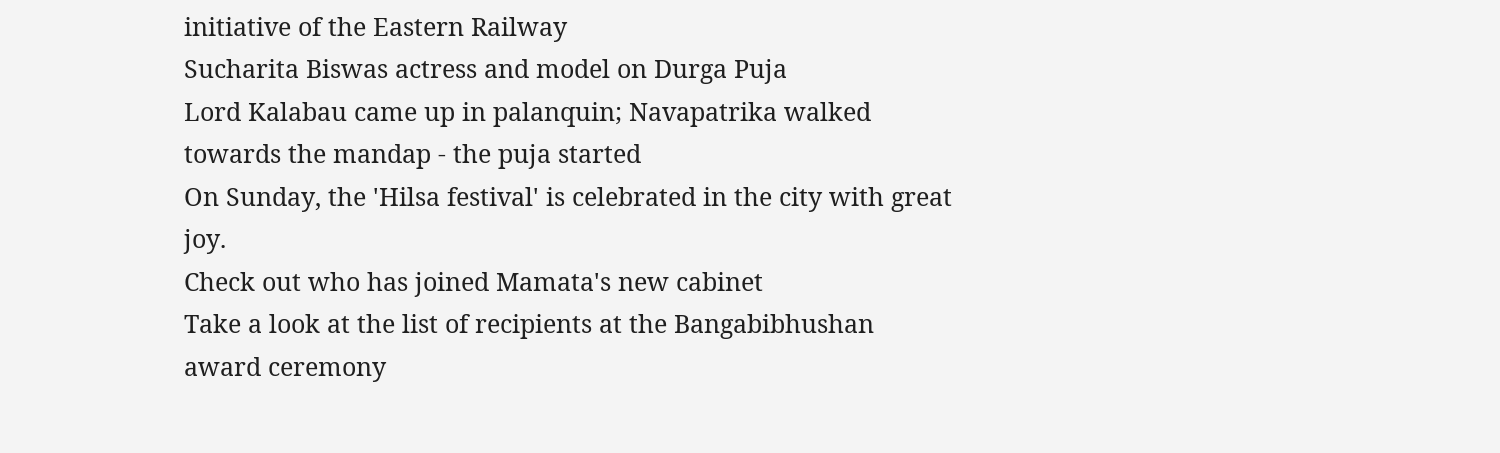initiative of the Eastern Railway
Sucharita Biswas actress and model on Durga Puja
Lord Kalabau came up in palanquin; Navapatrika walked towards the mandap - the puja started
On Sunday, the 'Hilsa festival' is celebrated in the city with great joy.
Check out who has joined Mamata's new cabinet
Take a look at the list of recipients at the Bangabibhushan award ceremony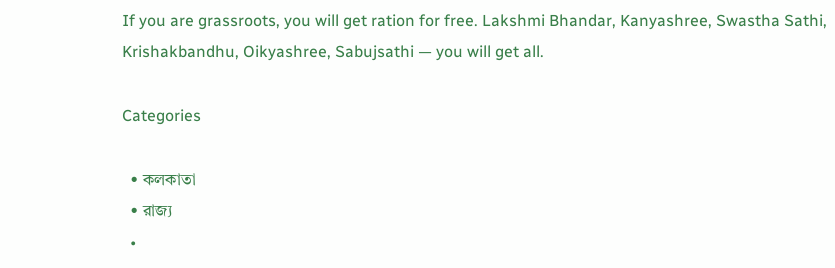If you are grassroots, you will get ration for free. Lakshmi Bhandar, Kanyashree, Swastha Sathi, Krishakbandhu, Oikyashree, Sabujsathi — you will get all.

Categories

  • কলকাতা
  • রাজ্য
  •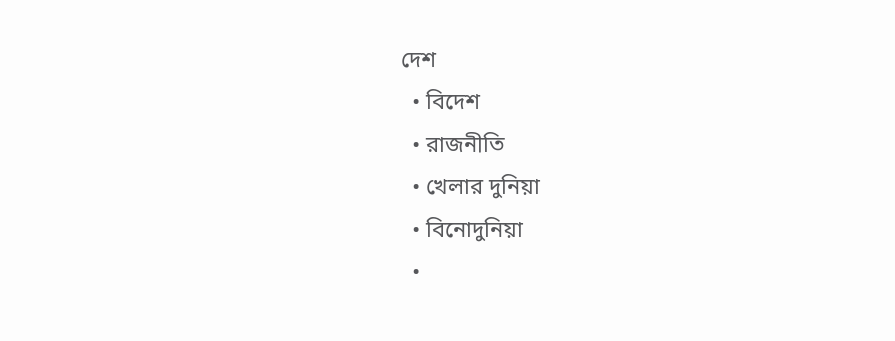দেশ
  • বিদেশ
  • রাজনীতি
  • খেলার দুনিয়া
  • বিনোদুনিয়া
  •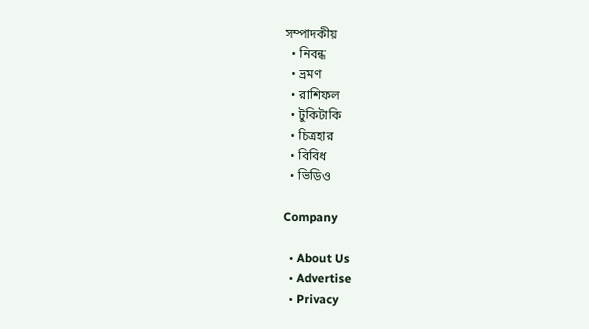সম্পাদকীয়
  • নিবন্ধ
  • ভ্রমণ
  • রাশিফল
  • টুকিটাকি
  • চিত্রহার
  • বিবিধ
  • ভিডিও

Company

  • About Us
  • Advertise
  • Privacy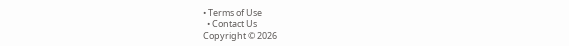• Terms of Use
  • Contact Us
Copyright © 2026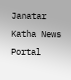Janatar Katha News Portal